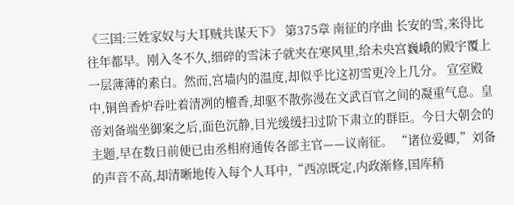《三国:三姓家奴与大耳贼共谋天下》 第375章 南征的序曲 长安的雪,来得比往年都早。刚入冬不久,细碎的雪沫子就夹在寒风里,给未央宫巍峨的殿宇覆上一层薄薄的素白。然而,宫墙内的温度,却似乎比这初雪更冷上几分。 宣室殿中,铜兽香炉吞吐着清冽的檀香,却驱不散弥漫在文武百官之间的凝重气息。皇帝刘备端坐御案之后,面色沉静,目光缓缓扫过阶下肃立的群臣。今日大朝会的主题,早在数日前便已由丞相府通传各部主官——议南征。 “诸位爱卿,”刘备的声音不高,却清晰地传入每个人耳中,“西凉既定,内政渐修,国库稍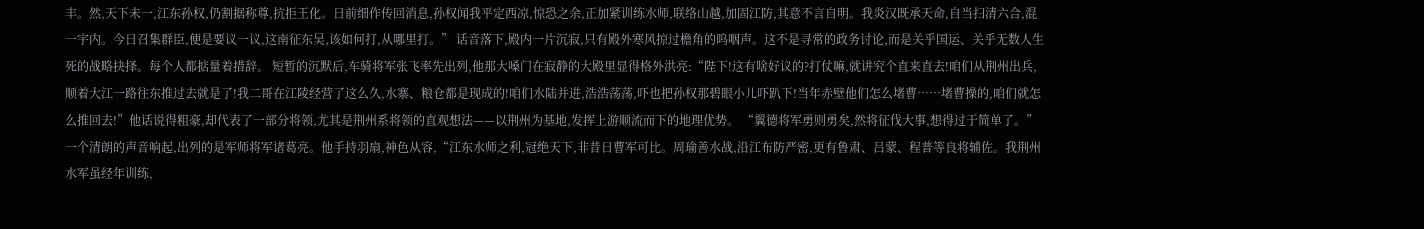丰。然,天下未一,江东孙权,仍割据称尊,抗拒王化。日前细作传回消息,孙权闻我平定西凉,惊恐之余,正加紧训练水师,联络山越,加固江防,其意不言自明。我炎汉既承天命,自当扫清六合,混一宇内。今日召集群臣,便是要议一议,这南征东吴,该如何打,从哪里打。” 话音落下,殿内一片沉寂,只有殿外寒风掠过檐角的呜咽声。这不是寻常的政务讨论,而是关乎国运、关乎无数人生死的战略抉择。每个人都掂量着措辞。 短暂的沉默后,车骑将军张飞率先出列,他那大嗓门在寂静的大殿里显得格外洪亮:“陛下!这有啥好议的?打仗嘛,就讲究个直来直去!咱们从荆州出兵,顺着大江一路往东推过去就是了!我二哥在江陵经营了这么久,水寨、粮仓都是现成的!咱们水陆并进,浩浩荡荡,吓也把孙权那碧眼小儿吓趴下!当年赤壁他们怎么堵曹……堵曹操的,咱们就怎么推回去!”他话说得粗豪,却代表了一部分将领,尤其是荆州系将领的直观想法——以荆州为基地,发挥上游顺流而下的地理优势。 “翼德将军勇则勇矣,然将征伐大事,想得过于简单了。”一个清朗的声音响起,出列的是军师将军诸葛亮。他手持羽扇,神色从容,“江东水师之利,冠绝天下,非昔日曹军可比。周瑜善水战,沿江布防严密,更有鲁肃、吕蒙、程普等良将辅佐。我荆州水军虽经年训练,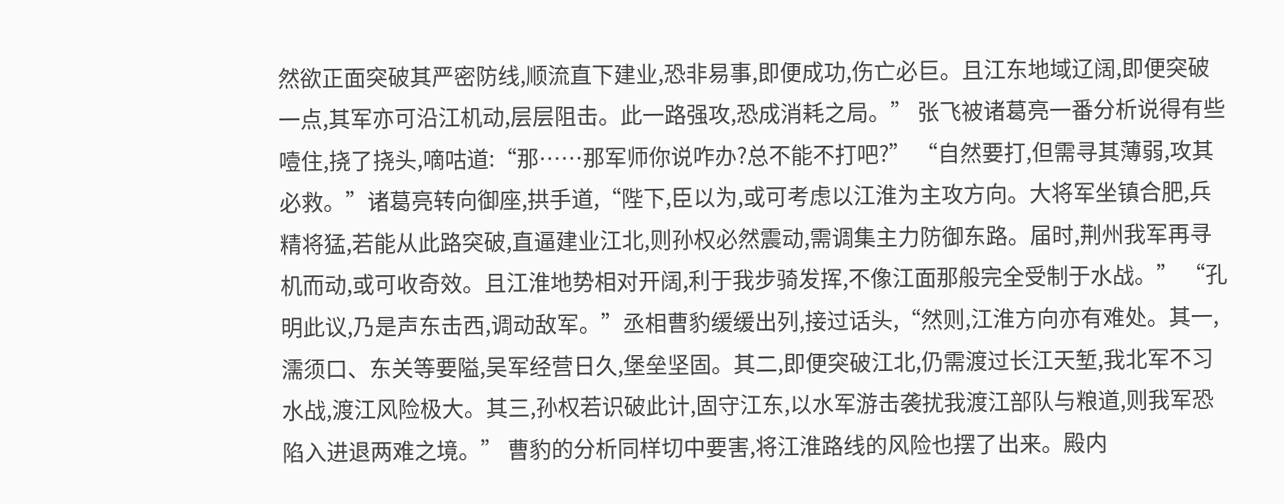然欲正面突破其严密防线,顺流直下建业,恐非易事,即便成功,伤亡必巨。且江东地域辽阔,即便突破一点,其军亦可沿江机动,层层阻击。此一路强攻,恐成消耗之局。” 张飞被诸葛亮一番分析说得有些噎住,挠了挠头,嘀咕道:“那……那军师你说咋办?总不能不打吧?” “自然要打,但需寻其薄弱,攻其必救。”诸葛亮转向御座,拱手道,“陛下,臣以为,或可考虑以江淮为主攻方向。大将军坐镇合肥,兵精将猛,若能从此路突破,直逼建业江北,则孙权必然震动,需调集主力防御东路。届时,荆州我军再寻机而动,或可收奇效。且江淮地势相对开阔,利于我步骑发挥,不像江面那般完全受制于水战。” “孔明此议,乃是声东击西,调动敌军。”丞相曹豹缓缓出列,接过话头,“然则,江淮方向亦有难处。其一,濡须口、东关等要隘,吴军经营日久,堡垒坚固。其二,即便突破江北,仍需渡过长江天堑,我北军不习水战,渡江风险极大。其三,孙权若识破此计,固守江东,以水军游击袭扰我渡江部队与粮道,则我军恐陷入进退两难之境。” 曹豹的分析同样切中要害,将江淮路线的风险也摆了出来。殿内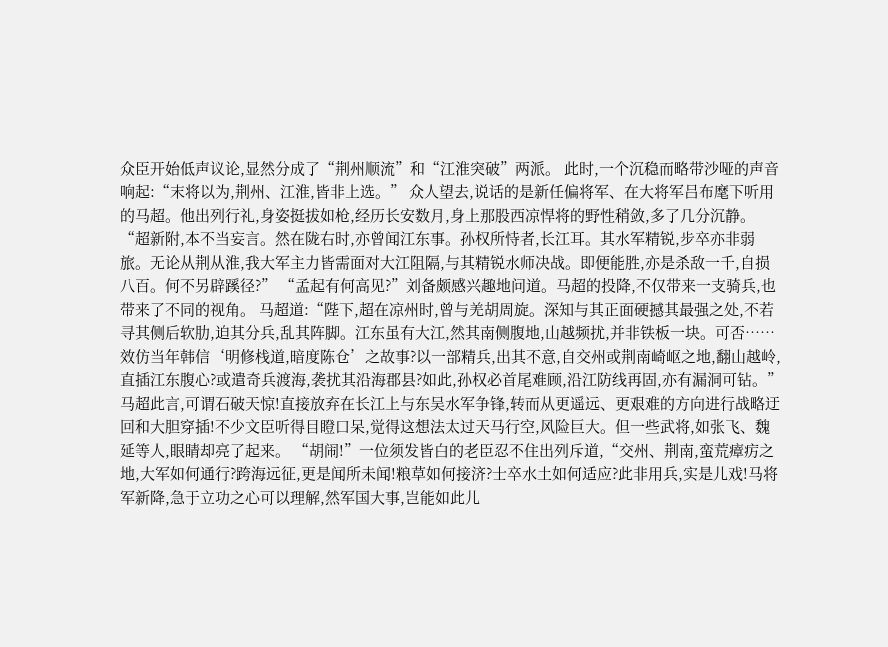众臣开始低声议论,显然分成了“荆州顺流”和“江淮突破”两派。 此时,一个沉稳而略带沙哑的声音响起:“末将以为,荆州、江淮,皆非上选。” 众人望去,说话的是新任偏将军、在大将军吕布麾下听用的马超。他出列行礼,身姿挺拔如枪,经历长安数月,身上那股西凉悍将的野性稍敛,多了几分沉静。“超新附,本不当妄言。然在陇右时,亦曾闻江东事。孙权所恃者,长江耳。其水军精锐,步卒亦非弱旅。无论从荆从淮,我大军主力皆需面对大江阻隔,与其精锐水师决战。即便能胜,亦是杀敌一千,自损八百。何不另辟蹊径?” “孟起有何高见?”刘备颇感兴趣地问道。马超的投降,不仅带来一支骑兵,也带来了不同的视角。 马超道:“陛下,超在凉州时,曾与羌胡周旋。深知与其正面硬撼其最强之处,不若寻其侧后软肋,迫其分兵,乱其阵脚。江东虽有大江,然其南侧腹地,山越频扰,并非铁板一块。可否……效仿当年韩信‘明修栈道,暗度陈仓’之故事?以一部精兵,出其不意,自交州或荆南崎岖之地,翻山越岭,直插江东腹心?或遣奇兵渡海,袭扰其沿海郡县?如此,孙权必首尾难顾,沿江防线再固,亦有漏洞可钻。” 马超此言,可谓石破天惊!直接放弃在长江上与东吴水军争锋,转而从更遥远、更艰难的方向进行战略迂回和大胆穿插!不少文臣听得目瞪口呆,觉得这想法太过天马行空,风险巨大。但一些武将,如张飞、魏延等人,眼睛却亮了起来。 “胡闹!”一位须发皆白的老臣忍不住出列斥道,“交州、荆南,蛮荒瘴疠之地,大军如何通行?跨海远征,更是闻所未闻!粮草如何接济?士卒水土如何适应?此非用兵,实是儿戏!马将军新降,急于立功之心可以理解,然军国大事,岂能如此儿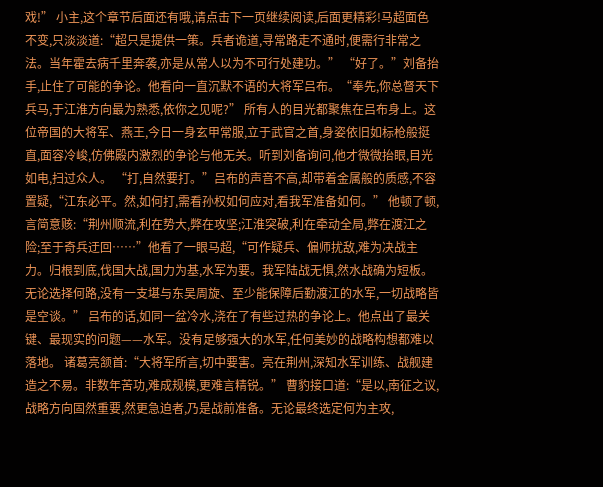戏!” 小主,这个章节后面还有哦,请点击下一页继续阅读,后面更精彩!马超面色不变,只淡淡道:“超只是提供一策。兵者诡道,寻常路走不通时,便需行非常之法。当年霍去病千里奔袭,亦是从常人以为不可行处建功。” “好了。”刘备抬手,止住了可能的争论。他看向一直沉默不语的大将军吕布。“奉先,你总督天下兵马,于江淮方向最为熟悉,依你之见呢?” 所有人的目光都聚焦在吕布身上。这位帝国的大将军、燕王,今日一身玄甲常服,立于武官之首,身姿依旧如标枪般挺直,面容冷峻,仿佛殿内激烈的争论与他无关。听到刘备询问,他才微微抬眼,目光如电,扫过众人。 “打,自然要打。”吕布的声音不高,却带着金属般的质感,不容置疑,“江东必平。然,如何打,需看孙权如何应对,看我军准备如何。” 他顿了顿,言简意赅:“荆州顺流,利在势大,弊在攻坚;江淮突破,利在牵动全局,弊在渡江之险;至于奇兵迂回……”他看了一眼马超,“可作疑兵、偏师扰敌,难为决战主力。归根到底,伐国大战,国力为基,水军为要。我军陆战无惧,然水战确为短板。无论选择何路,没有一支堪与东吴周旋、至少能保障后勤渡江的水军,一切战略皆是空谈。” 吕布的话,如同一盆冷水,浇在了有些过热的争论上。他点出了最关键、最现实的问题——水军。没有足够强大的水军,任何美妙的战略构想都难以落地。 诸葛亮颔首:“大将军所言,切中要害。亮在荆州,深知水军训练、战舰建造之不易。非数年苦功,难成规模,更难言精锐。” 曹豹接口道:“是以,南征之议,战略方向固然重要,然更急迫者,乃是战前准备。无论最终选定何为主攻,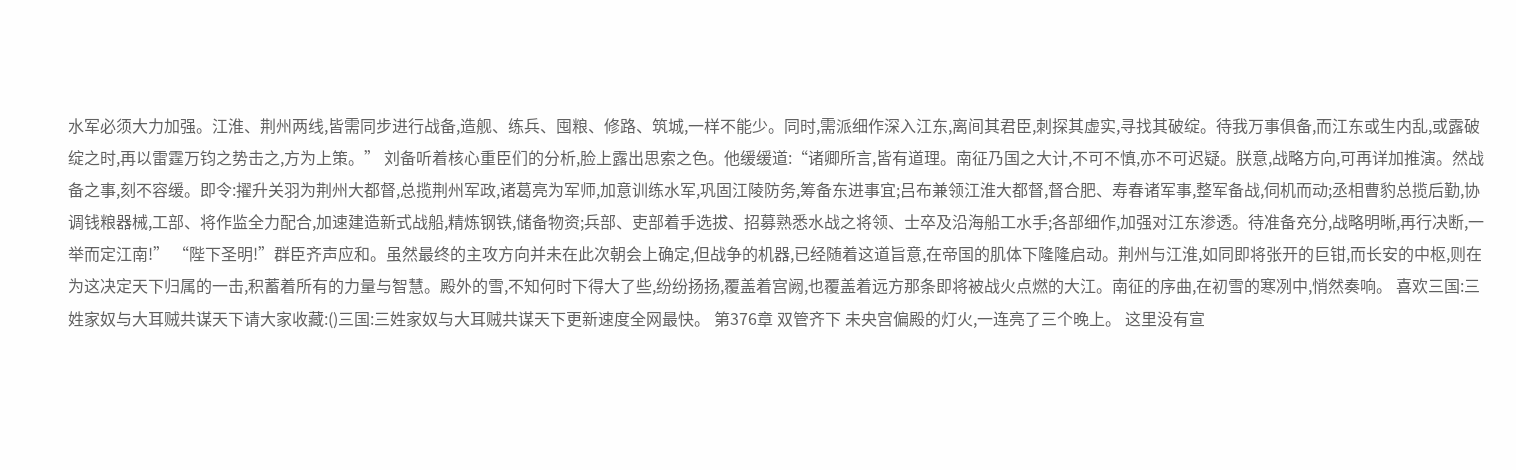水军必须大力加强。江淮、荆州两线,皆需同步进行战备,造舰、练兵、囤粮、修路、筑城,一样不能少。同时,需派细作深入江东,离间其君臣,刺探其虚实,寻找其破绽。待我万事俱备,而江东或生内乱,或露破绽之时,再以雷霆万钧之势击之,方为上策。” 刘备听着核心重臣们的分析,脸上露出思索之色。他缓缓道:“诸卿所言,皆有道理。南征乃国之大计,不可不慎,亦不可迟疑。朕意,战略方向,可再详加推演。然战备之事,刻不容缓。即令:擢升关羽为荆州大都督,总揽荆州军政,诸葛亮为军师,加意训练水军,巩固江陵防务,筹备东进事宜;吕布兼领江淮大都督,督合肥、寿春诸军事,整军备战,伺机而动;丞相曹豹总揽后勤,协调钱粮器械,工部、将作监全力配合,加速建造新式战船,精炼钢铁,储备物资;兵部、吏部着手选拔、招募熟悉水战之将领、士卒及沿海船工水手;各部细作,加强对江东渗透。待准备充分,战略明晰,再行决断,一举而定江南!” “陛下圣明!”群臣齐声应和。虽然最终的主攻方向并未在此次朝会上确定,但战争的机器,已经随着这道旨意,在帝国的肌体下隆隆启动。荆州与江淮,如同即将张开的巨钳,而长安的中枢,则在为这决定天下归属的一击,积蓄着所有的力量与智慧。殿外的雪,不知何时下得大了些,纷纷扬扬,覆盖着宫阙,也覆盖着远方那条即将被战火点燃的大江。南征的序曲,在初雪的寒冽中,悄然奏响。 喜欢三国:三姓家奴与大耳贼共谋天下请大家收藏:()三国:三姓家奴与大耳贼共谋天下更新速度全网最快。 第376章 双管齐下 未央宫偏殿的灯火,一连亮了三个晚上。 这里没有宣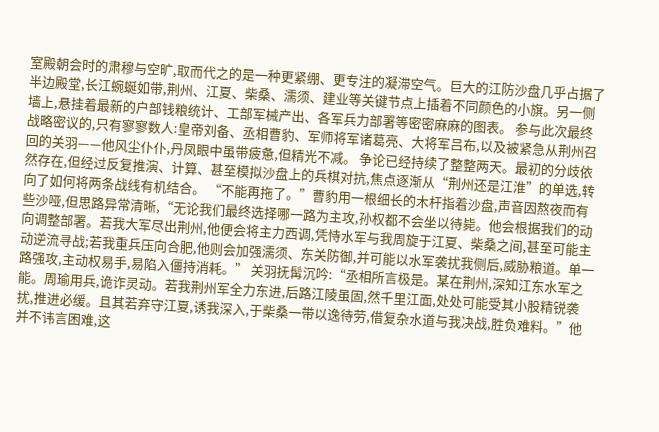室殿朝会时的肃穆与空旷,取而代之的是一种更紧绷、更专注的凝滞空气。巨大的江防沙盘几乎占据了半边殿堂,长江蜿蜒如带,荆州、江夏、柴桑、濡须、建业等关键节点上插着不同颜色的小旗。另一侧墙上,悬挂着最新的户部钱粮统计、工部军械产出、各军兵力部署等密密麻麻的图表。 参与此次最终战略密议的,只有寥寥数人:皇帝刘备、丞相曹豹、军师将军诸葛亮、大将军吕布,以及被紧急从荆州召回的关羽——他风尘仆仆,丹凤眼中虽带疲惫,但精光不减。 争论已经持续了整整两天。最初的分歧依然存在,但经过反复推演、计算、甚至模拟沙盘上的兵棋对抗,焦点逐渐从“荆州还是江淮”的单选,转向了如何将两条战线有机结合。 “不能再拖了。”曹豹用一根细长的木杆指着沙盘,声音因熬夜而有些沙哑,但思路异常清晰,“无论我们最终选择哪一路为主攻,孙权都不会坐以待毙。他会根据我们的动向调整部署。若我大军尽出荆州,他便会将主力西调,凭恃水军与我周旋于江夏、柴桑之间,甚至可能主动逆流寻战;若我重兵压向合肥,他则会加强濡须、东关防御,并可能以水军袭扰我侧后,威胁粮道。单一路强攻,主动权易手,易陷入僵持消耗。” 关羽抚髯沉吟:“丞相所言极是。某在荆州,深知江东水军之能。周瑜用兵,诡诈灵动。若我荆州军全力东进,后路江陵虽固,然千里江面,处处可能受其小股精锐袭扰,推进必缓。且其若弃守江夏,诱我深入,于柴桑一带以逸待劳,借复杂水道与我决战,胜负难料。”他并不讳言困难,这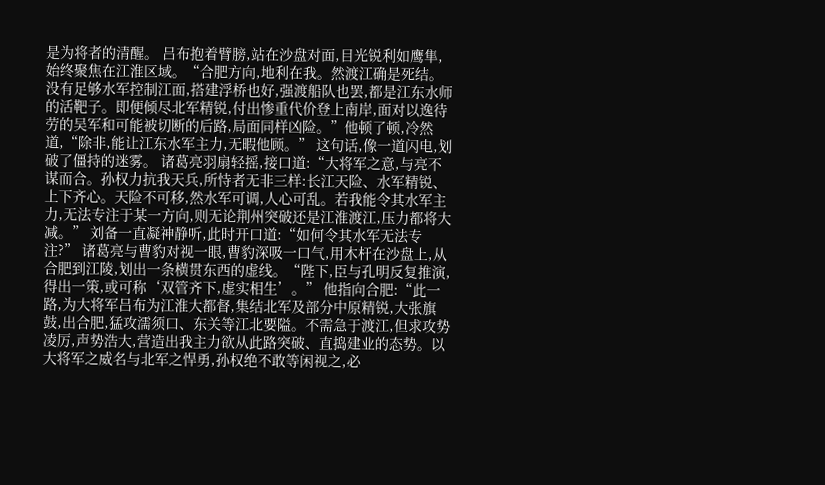是为将者的清醒。 吕布抱着臂膀,站在沙盘对面,目光锐利如鹰隼,始终聚焦在江淮区域。“合肥方向,地利在我。然渡江确是死结。没有足够水军控制江面,搭建浮桥也好,强渡船队也罢,都是江东水师的活靶子。即便倾尽北军精锐,付出惨重代价登上南岸,面对以逸待劳的吴军和可能被切断的后路,局面同样凶险。”他顿了顿,冷然道,“除非,能让江东水军主力,无暇他顾。” 这句话,像一道闪电,划破了僵持的迷雾。 诸葛亮羽扇轻摇,接口道:“大将军之意,与亮不谋而合。孙权力抗我天兵,所恃者无非三样:长江天险、水军精锐、上下齐心。天险不可移,然水军可调,人心可乱。若我能令其水军主力,无法专注于某一方向,则无论荆州突破还是江淮渡江,压力都将大减。” 刘备一直凝神静听,此时开口道:“如何令其水军无法专注?” 诸葛亮与曹豹对视一眼,曹豹深吸一口气,用木杆在沙盘上,从合肥到江陵,划出一条横贯东西的虚线。“陛下,臣与孔明反复推演,得出一策,或可称‘双管齐下,虚实相生’。” 他指向合肥:“此一路,为大将军吕布为江淮大都督,集结北军及部分中原精锐,大张旗鼓,出合肥,猛攻濡须口、东关等江北要隘。不需急于渡江,但求攻势凌厉,声势浩大,营造出我主力欲从此路突破、直捣建业的态势。以大将军之威名与北军之悍勇,孙权绝不敢等闲视之,必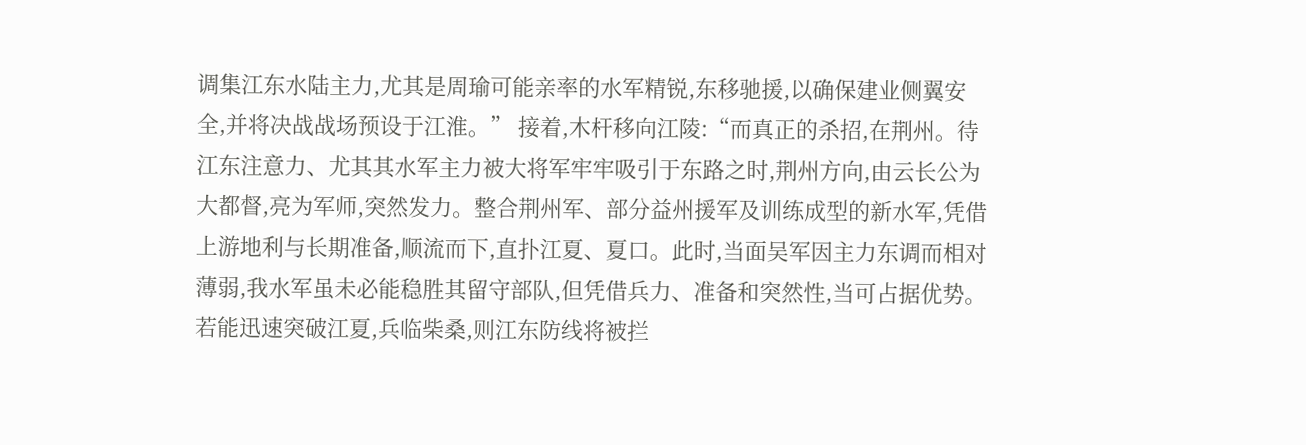调集江东水陆主力,尤其是周瑜可能亲率的水军精锐,东移驰援,以确保建业侧翼安全,并将决战战场预设于江淮。” 接着,木杆移向江陵:“而真正的杀招,在荆州。待江东注意力、尤其其水军主力被大将军牢牢吸引于东路之时,荆州方向,由云长公为大都督,亮为军师,突然发力。整合荆州军、部分益州援军及训练成型的新水军,凭借上游地利与长期准备,顺流而下,直扑江夏、夏口。此时,当面吴军因主力东调而相对薄弱,我水军虽未必能稳胜其留守部队,但凭借兵力、准备和突然性,当可占据优势。若能迅速突破江夏,兵临柴桑,则江东防线将被拦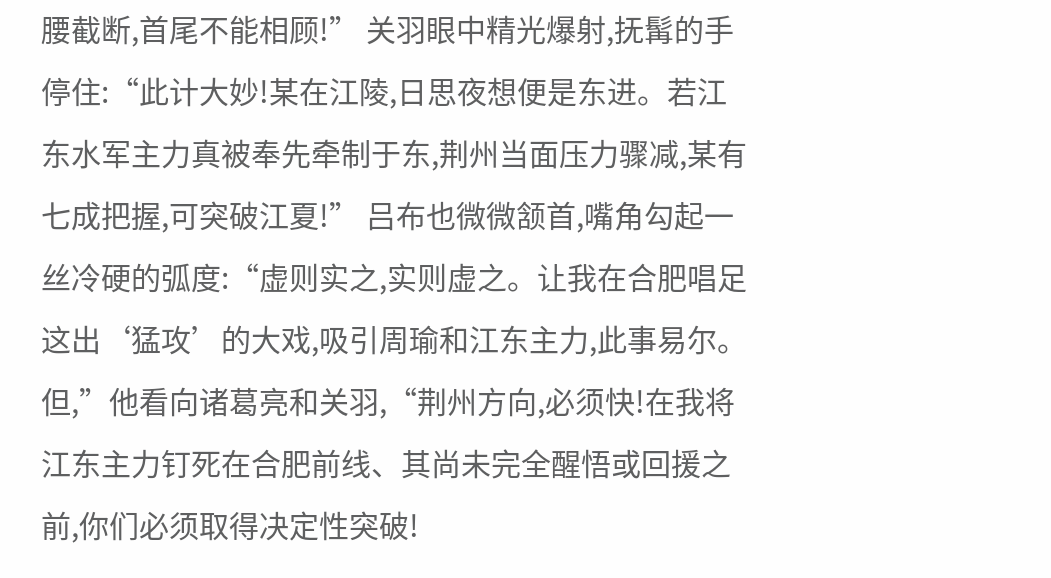腰截断,首尾不能相顾!” 关羽眼中精光爆射,抚髯的手停住:“此计大妙!某在江陵,日思夜想便是东进。若江东水军主力真被奉先牵制于东,荆州当面压力骤减,某有七成把握,可突破江夏!” 吕布也微微颔首,嘴角勾起一丝冷硬的弧度:“虚则实之,实则虚之。让我在合肥唱足这出‘猛攻’的大戏,吸引周瑜和江东主力,此事易尔。但,”他看向诸葛亮和关羽,“荆州方向,必须快!在我将江东主力钉死在合肥前线、其尚未完全醒悟或回援之前,你们必须取得决定性突破!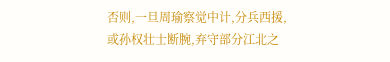否则,一旦周瑜察觉中计,分兵西援,或孙权壮士断腕,弃守部分江北之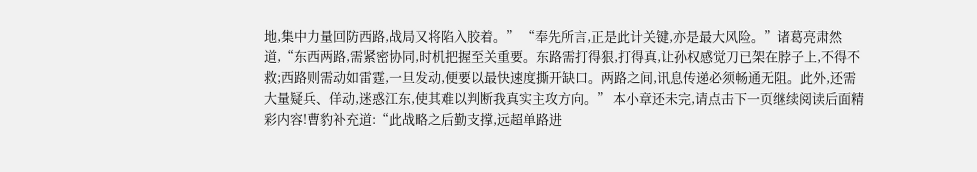地,集中力量回防西路,战局又将陷入胶着。” “奉先所言,正是此计关键,亦是最大风险。”诸葛亮肃然道,“东西两路,需紧密协同,时机把握至关重要。东路需打得狠,打得真,让孙权感觉刀已架在脖子上,不得不救;西路则需动如雷霆,一旦发动,便要以最快速度撕开缺口。两路之间,讯息传递必须畅通无阻。此外,还需大量疑兵、佯动,迷惑江东,使其难以判断我真实主攻方向。” 本小章还未完,请点击下一页继续阅读后面精彩内容!曹豹补充道:“此战略之后勤支撑,远超单路进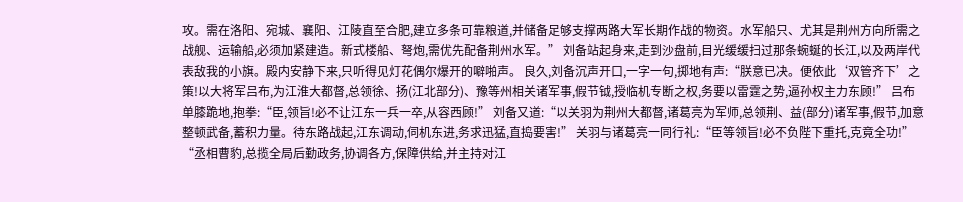攻。需在洛阳、宛城、襄阳、江陵直至合肥,建立多条可靠粮道,并储备足够支撑两路大军长期作战的物资。水军船只、尤其是荆州方向所需之战舰、运输船,必须加紧建造。新式楼船、弩炮,需优先配备荆州水军。” 刘备站起身来,走到沙盘前,目光缓缓扫过那条蜿蜒的长江,以及两岸代表敌我的小旗。殿内安静下来,只听得见灯花偶尔爆开的噼啪声。 良久,刘备沉声开口,一字一句,掷地有声:“朕意已决。便依此‘双管齐下’之策!以大将军吕布,为江淮大都督,总领徐、扬(江北部分)、豫等州相关诸军事,假节钺,授临机专断之权,务要以雷霆之势,逼孙权主力东顾!” 吕布单膝跪地,抱拳:“臣,领旨!必不让江东一兵一卒,从容西顾!” 刘备又道:“以关羽为荆州大都督,诸葛亮为军师,总领荆、益(部分)诸军事,假节,加意整顿武备,蓄积力量。待东路战起,江东调动,伺机东进,务求迅猛,直捣要害!” 关羽与诸葛亮一同行礼:“臣等领旨!必不负陛下重托,克竟全功!” “丞相曹豹,总揽全局后勤政务,协调各方,保障供给,并主持对江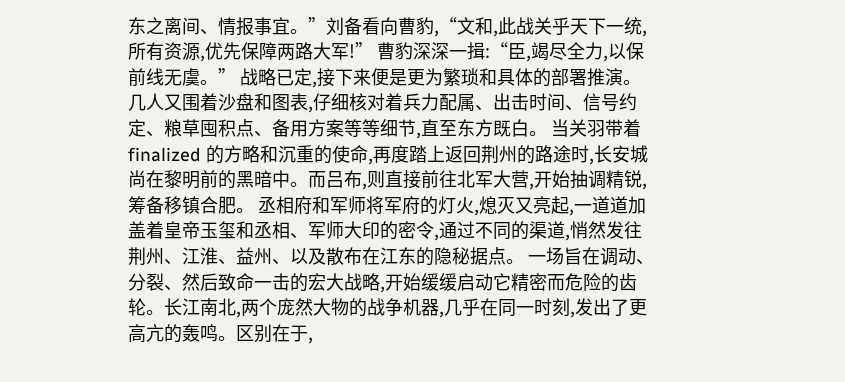东之离间、情报事宜。”刘备看向曹豹,“文和,此战关乎天下一统,所有资源,优先保障两路大军!” 曹豹深深一揖:“臣,竭尽全力,以保前线无虞。” 战略已定,接下来便是更为繁琐和具体的部署推演。几人又围着沙盘和图表,仔细核对着兵力配属、出击时间、信号约定、粮草囤积点、备用方案等等细节,直至东方既白。 当关羽带着 finalized 的方略和沉重的使命,再度踏上返回荆州的路途时,长安城尚在黎明前的黑暗中。而吕布,则直接前往北军大营,开始抽调精锐,筹备移镇合肥。 丞相府和军师将军府的灯火,熄灭又亮起,一道道加盖着皇帝玉玺和丞相、军师大印的密令,通过不同的渠道,悄然发往荆州、江淮、益州、以及散布在江东的隐秘据点。 一场旨在调动、分裂、然后致命一击的宏大战略,开始缓缓启动它精密而危险的齿轮。长江南北,两个庞然大物的战争机器,几乎在同一时刻,发出了更高亢的轰鸣。区别在于,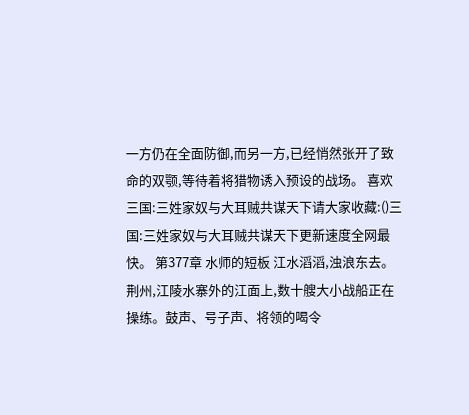一方仍在全面防御,而另一方,已经悄然张开了致命的双颚,等待着将猎物诱入预设的战场。 喜欢三国:三姓家奴与大耳贼共谋天下请大家收藏:()三国:三姓家奴与大耳贼共谋天下更新速度全网最快。 第377章 水师的短板 江水滔滔,浊浪东去。 荆州,江陵水寨外的江面上,数十艘大小战船正在操练。鼓声、号子声、将领的喝令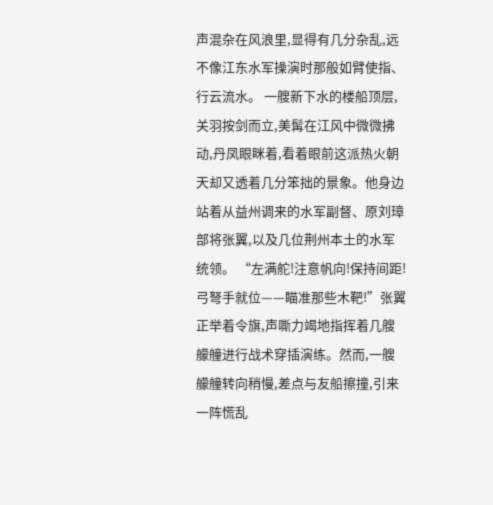声混杂在风浪里,显得有几分杂乱,远不像江东水军操演时那般如臂使指、行云流水。 一艘新下水的楼船顶层,关羽按剑而立,美髯在江风中微微拂动,丹凤眼眯着,看着眼前这派热火朝天却又透着几分笨拙的景象。他身边站着从益州调来的水军副督、原刘璋部将张翼,以及几位荆州本土的水军统领。 “左满舵!注意帆向!保持间距!弓弩手就位——瞄准那些木靶!”张翼正举着令旗,声嘶力竭地指挥着几艘艨艟进行战术穿插演练。然而,一艘艨艟转向稍慢,差点与友船擦撞,引来一阵慌乱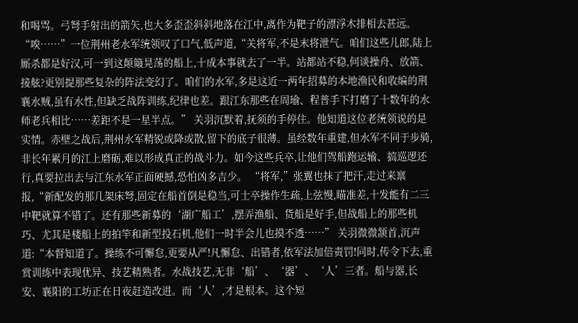和喝骂。弓弩手射出的箭矢,也大多歪歪斜斜地落在江中,离作为靶子的漂浮木排相去甚远。 “唉……”一位荆州老水军统领叹了口气,低声道,“关将军,不是末将泄气。咱们这些儿郎,陆上厮杀都是好汉,可一到这颠簸晃荡的船上,十成本事就去了一半。站都站不稳,何谈操舟、放箭、接舷?更别提那些复杂的阵法变幻了。咱们的水军,多是这近一两年招募的本地渔民和收编的荆襄水贼,虽有水性,但缺乏战阵训练,纪律也差。跟江东那些在周瑜、程普手下打磨了十数年的水师老兵相比……差距不是一星半点。” 关羽沉默着,抚须的手停住。他知道这位老统领说的是实情。赤壁之战后,荆州水军精锐或降或散,留下的底子很薄。虽经数年重建,但水军不同于步骑,非长年累月的江上磨砺,难以形成真正的战斗力。如今这些兵卒,让他们驾船跑运输、搞巡逻还行,真要拉出去与江东水军正面硬撼,恐怕凶多吉少。 “将军,”张翼也抹了把汗,走过来禀报,“新配发的那几架床弩,固定在船首倒是稳当,可士卒操作生疏,上弦慢,瞄准差,十发能有二三中靶就算不错了。还有那些新募的‘湖广船工’,摆弄渔船、货船是好手,但战船上的那些机巧、尤其是楼船上的拍竿和新型投石机,他们一时半会儿也摸不透……” 关羽微微颔首,沉声道:“本督知道了。操练不可懈怠,更要从严!凡懈怠、出错者,依军法加倍责罚!同时,传令下去,重赏训练中表现优异、技艺精熟者。水战技艺,无非‘船’、‘器’、‘人’三者。船与器,长安、襄阳的工坊正在日夜赶造改进。而‘人’,才是根本。这个短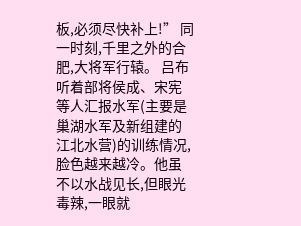板,必须尽快补上!” 同一时刻,千里之外的合肥,大将军行辕。 吕布听着部将侯成、宋宪等人汇报水军(主要是巢湖水军及新组建的江北水营)的训练情况,脸色越来越冷。他虽不以水战见长,但眼光毒辣,一眼就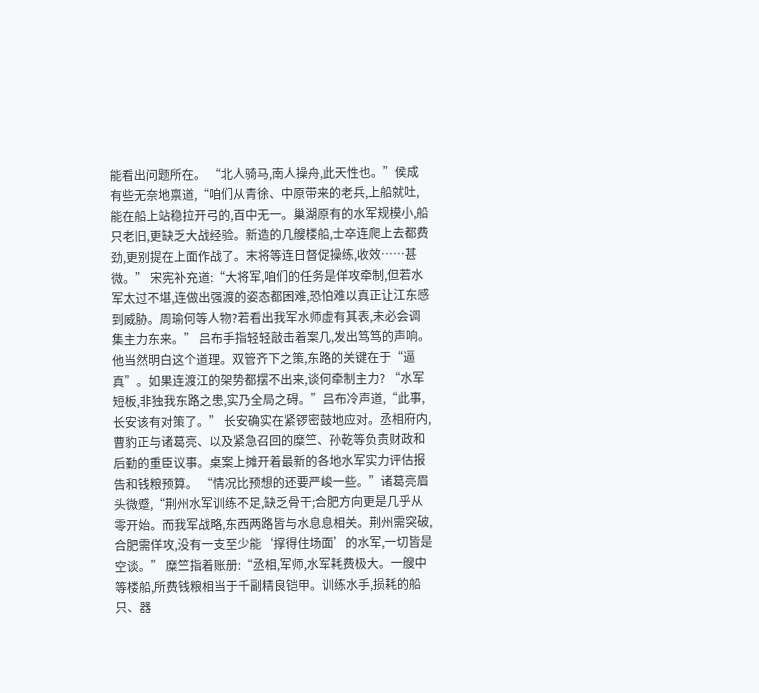能看出问题所在。 “北人骑马,南人操舟,此天性也。”侯成有些无奈地禀道,“咱们从青徐、中原带来的老兵,上船就吐,能在船上站稳拉开弓的,百中无一。巢湖原有的水军规模小,船只老旧,更缺乏大战经验。新造的几艘楼船,士卒连爬上去都费劲,更别提在上面作战了。末将等连日督促操练,收效……甚微。” 宋宪补充道:“大将军,咱们的任务是佯攻牵制,但若水军太过不堪,连做出强渡的姿态都困难,恐怕难以真正让江东感到威胁。周瑜何等人物?若看出我军水师虚有其表,未必会调集主力东来。” 吕布手指轻轻敲击着案几,发出笃笃的声响。他当然明白这个道理。双管齐下之策,东路的关键在于“逼真”。如果连渡江的架势都摆不出来,谈何牵制主力? “水军短板,非独我东路之患,实乃全局之碍。”吕布冷声道,“此事,长安该有对策了。” 长安确实在紧锣密鼓地应对。丞相府内,曹豹正与诸葛亮、以及紧急召回的糜竺、孙乾等负责财政和后勤的重臣议事。桌案上摊开着最新的各地水军实力评估报告和钱粮预算。 “情况比预想的还要严峻一些。”诸葛亮眉头微蹙,“荆州水军训练不足,缺乏骨干;合肥方向更是几乎从零开始。而我军战略,东西两路皆与水息息相关。荆州需突破,合肥需佯攻,没有一支至少能‘撑得住场面’的水军,一切皆是空谈。” 糜竺指着账册:“丞相,军师,水军耗费极大。一艘中等楼船,所费钱粮相当于千副精良铠甲。训练水手,损耗的船只、器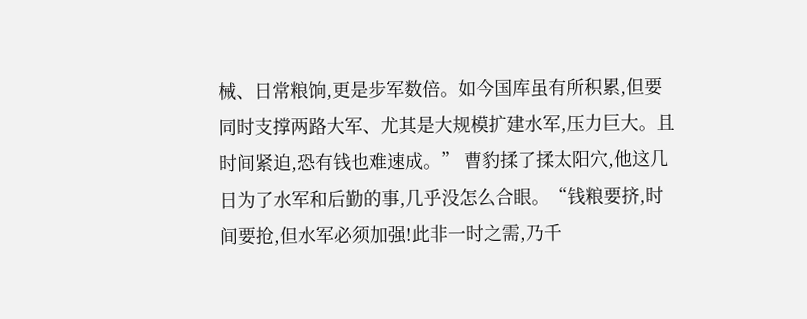械、日常粮饷,更是步军数倍。如今国库虽有所积累,但要同时支撑两路大军、尤其是大规模扩建水军,压力巨大。且时间紧迫,恐有钱也难速成。” 曹豹揉了揉太阳穴,他这几日为了水军和后勤的事,几乎没怎么合眼。“钱粮要挤,时间要抢,但水军必须加强!此非一时之需,乃千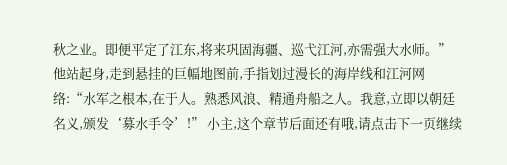秋之业。即便平定了江东,将来巩固海疆、巡弋江河,亦需强大水师。” 他站起身,走到悬挂的巨幅地图前,手指划过漫长的海岸线和江河网络:“水军之根本,在于人。熟悉风浪、精通舟船之人。我意,立即以朝廷名义,颁发‘募水手令’!” 小主,这个章节后面还有哦,请点击下一页继续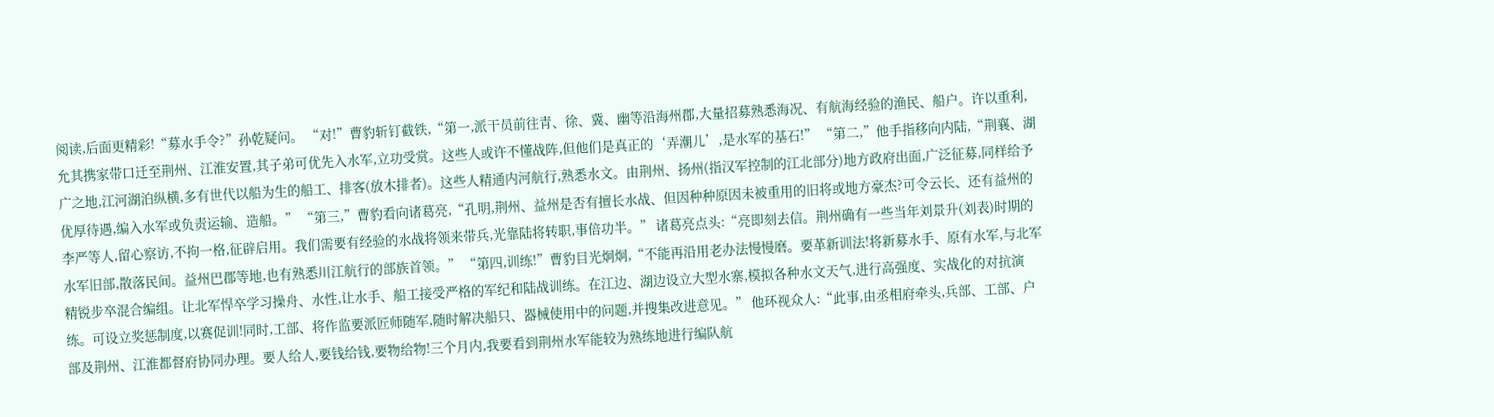阅读,后面更精彩!“募水手令?”孙乾疑问。 “对!”曹豹斩钉截铁,“第一,派干员前往青、徐、冀、幽等沿海州郡,大量招募熟悉海况、有航海经验的渔民、船户。许以重利,允其携家带口迁至荆州、江淮安置,其子弟可优先入水军,立功受赏。这些人或许不懂战阵,但他们是真正的‘弄潮儿’,是水军的基石!” “第二,”他手指移向内陆,“荆襄、湖广之地,江河湖泊纵横,多有世代以船为生的船工、排客(放木排者)。这些人精通内河航行,熟悉水文。由荆州、扬州(指汉军控制的江北部分)地方政府出面,广泛征募,同样给予优厚待遇,编入水军或负责运输、造船。” “第三,”曹豹看向诸葛亮,“孔明,荆州、益州是否有擅长水战、但因种种原因未被重用的旧将或地方豪杰?可令云长、还有益州的李严等人,留心察访,不拘一格,征辟启用。我们需要有经验的水战将领来带兵,光靠陆将转职,事倍功半。” 诸葛亮点头:“亮即刻去信。荆州确有一些当年刘景升(刘表)时期的水军旧部,散落民间。益州巴郡等地,也有熟悉川江航行的部族首领。” “第四,训练!”曹豹目光炯炯,“不能再沿用老办法慢慢磨。要革新训法!将新募水手、原有水军,与北军精锐步卒混合编组。让北军悍卒学习操舟、水性,让水手、船工接受严格的军纪和陆战训练。在江边、湖边设立大型水寨,模拟各种水文天气,进行高强度、实战化的对抗演练。可设立奖惩制度,以赛促训!同时,工部、将作监要派匠师随军,随时解决船只、器械使用中的问题,并搜集改进意见。” 他环视众人:“此事,由丞相府牵头,兵部、工部、户部及荆州、江淮都督府协同办理。要人给人,要钱给钱,要物给物!三个月内,我要看到荆州水军能较为熟练地进行编队航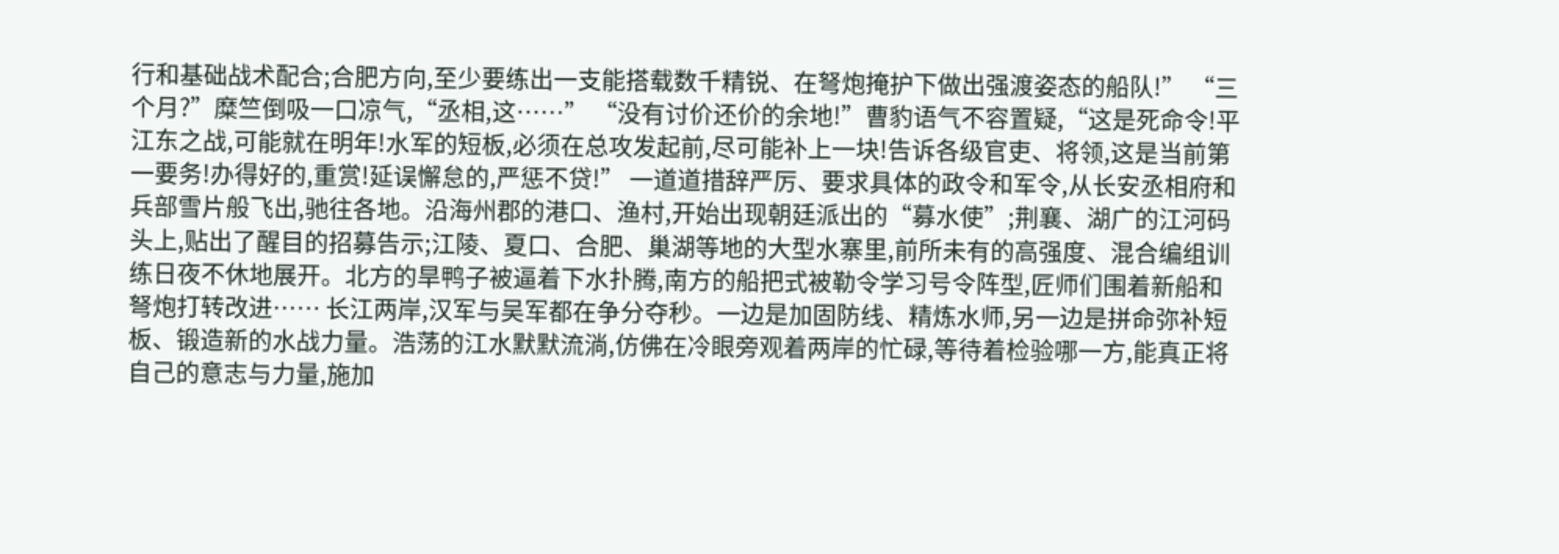行和基础战术配合;合肥方向,至少要练出一支能搭载数千精锐、在弩炮掩护下做出强渡姿态的船队!” “三个月?”糜竺倒吸一口凉气,“丞相,这……” “没有讨价还价的余地!”曹豹语气不容置疑,“这是死命令!平江东之战,可能就在明年!水军的短板,必须在总攻发起前,尽可能补上一块!告诉各级官吏、将领,这是当前第一要务!办得好的,重赏!延误懈怠的,严惩不贷!” 一道道措辞严厉、要求具体的政令和军令,从长安丞相府和兵部雪片般飞出,驰往各地。沿海州郡的港口、渔村,开始出现朝廷派出的“募水使”;荆襄、湖广的江河码头上,贴出了醒目的招募告示;江陵、夏口、合肥、巢湖等地的大型水寨里,前所未有的高强度、混合编组训练日夜不休地展开。北方的旱鸭子被逼着下水扑腾,南方的船把式被勒令学习号令阵型,匠师们围着新船和弩炮打转改进…… 长江两岸,汉军与吴军都在争分夺秒。一边是加固防线、精炼水师,另一边是拼命弥补短板、锻造新的水战力量。浩荡的江水默默流淌,仿佛在冷眼旁观着两岸的忙碌,等待着检验哪一方,能真正将自己的意志与力量,施加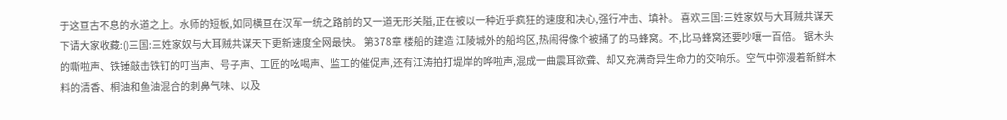于这亘古不息的水道之上。水师的短板,如同横亘在汉军一统之路前的又一道无形关隘,正在被以一种近乎疯狂的速度和决心,强行冲击、填补。 喜欢三国:三姓家奴与大耳贼共谋天下请大家收藏:()三国:三姓家奴与大耳贼共谋天下更新速度全网最快。 第378章 楼船的建造 江陵城外的船坞区,热闹得像个被捅了的马蜂窝。不,比马蜂窝还要吵嚷一百倍。 锯木头的嘶啦声、铁锤敲击铁钉的叮当声、号子声、工匠的吆喝声、监工的催促声,还有江涛拍打堤岸的哗啦声,混成一曲震耳欲聋、却又充满奇异生命力的交响乐。空气中弥漫着新鲜木料的清香、桐油和鱼油混合的刺鼻气味、以及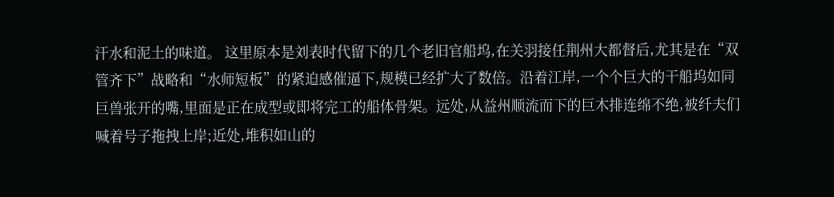汗水和泥土的味道。 这里原本是刘表时代留下的几个老旧官船坞,在关羽接任荆州大都督后,尤其是在“双管齐下”战略和“水师短板”的紧迫感催逼下,规模已经扩大了数倍。沿着江岸,一个个巨大的干船坞如同巨兽张开的嘴,里面是正在成型或即将完工的船体骨架。远处,从益州顺流而下的巨木排连绵不绝,被纤夫们喊着号子拖拽上岸;近处,堆积如山的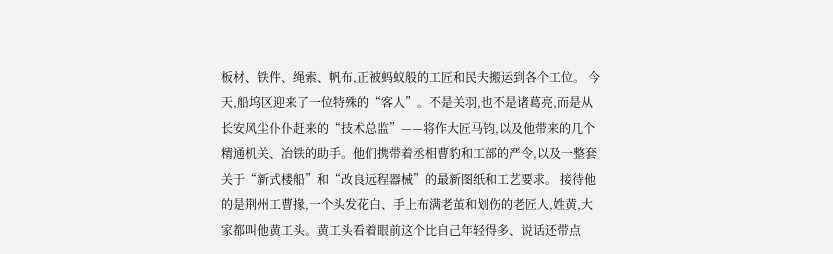板材、铁件、绳索、帆布,正被蚂蚁般的工匠和民夫搬运到各个工位。 今天,船坞区迎来了一位特殊的“客人”。不是关羽,也不是诸葛亮,而是从长安风尘仆仆赶来的“技术总监”——将作大匠马钧,以及他带来的几个精通机关、冶铁的助手。他们携带着丞相曹豹和工部的严令,以及一整套关于“新式楼船”和“改良远程器械”的最新图纸和工艺要求。 接待他的是荆州工曹掾,一个头发花白、手上布满老茧和划伤的老匠人,姓黄,大家都叫他黄工头。黄工头看着眼前这个比自己年轻得多、说话还带点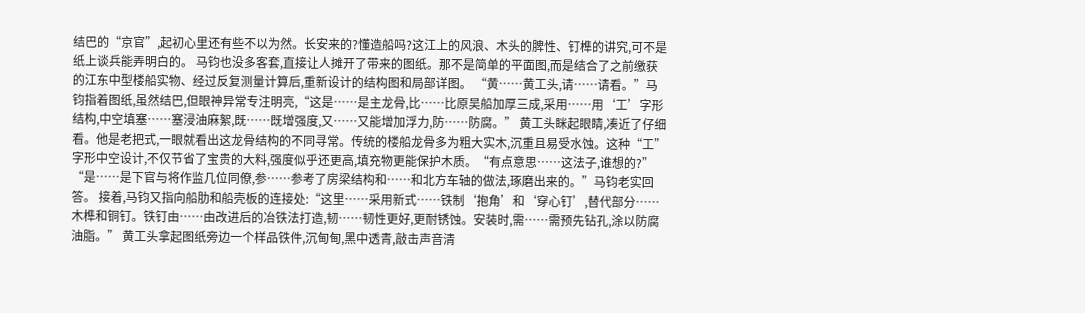结巴的“京官”,起初心里还有些不以为然。长安来的?懂造船吗?这江上的风浪、木头的脾性、钉榫的讲究,可不是纸上谈兵能弄明白的。 马钧也没多客套,直接让人摊开了带来的图纸。那不是简单的平面图,而是结合了之前缴获的江东中型楼船实物、经过反复测量计算后,重新设计的结构图和局部详图。 “黄……黄工头,请……请看。”马钧指着图纸,虽然结巴,但眼神异常专注明亮,“这是……是主龙骨,比……比原吴船加厚三成,采用……用‘工’字形结构,中空填塞……塞浸油麻絮,既……既增强度,又……又能增加浮力,防……防腐。” 黄工头眯起眼睛,凑近了仔细看。他是老把式,一眼就看出这龙骨结构的不同寻常。传统的楼船龙骨多为粗大实木,沉重且易受水蚀。这种“工”字形中空设计,不仅节省了宝贵的大料,强度似乎还更高,填充物更能保护木质。“有点意思……这法子,谁想的?” “是……是下官与将作监几位同僚,参……参考了房梁结构和……和北方车轴的做法,琢磨出来的。”马钧老实回答。 接着,马钧又指向船肋和船壳板的连接处:“这里……采用新式……铁制‘抱角’和‘穿心钉’,替代部分……木榫和铜钉。铁钉由……由改进后的冶铁法打造,韧……韧性更好,更耐锈蚀。安装时,需……需预先钻孔,涂以防腐油脂。” 黄工头拿起图纸旁边一个样品铁件,沉甸甸,黑中透青,敲击声音清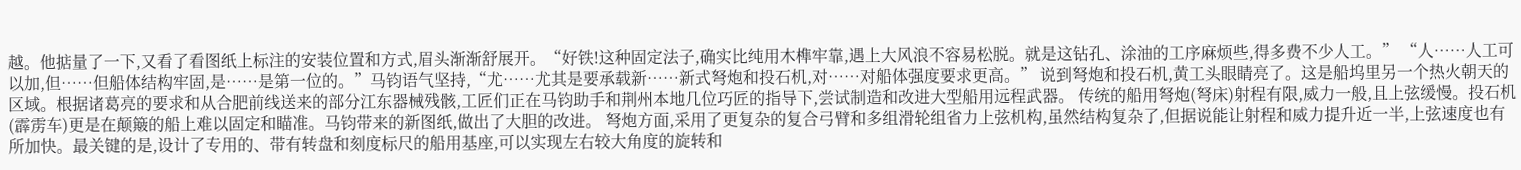越。他掂量了一下,又看了看图纸上标注的安装位置和方式,眉头渐渐舒展开。“好铁!这种固定法子,确实比纯用木榫牢靠,遇上大风浪不容易松脱。就是这钻孔、涂油的工序麻烦些,得多费不少人工。” “人……人工可以加,但……但船体结构牢固,是……是第一位的。”马钧语气坚持,“尤……尤其是要承载新……新式弩炮和投石机,对……对船体强度要求更高。” 说到弩炮和投石机,黄工头眼睛亮了。这是船坞里另一个热火朝天的区域。根据诸葛亮的要求和从合肥前线送来的部分江东器械残骸,工匠们正在马钧助手和荆州本地几位巧匠的指导下,尝试制造和改进大型船用远程武器。 传统的船用弩炮(弩床)射程有限,威力一般,且上弦缓慢。投石机(霹雳车)更是在颠簸的船上难以固定和瞄准。马钧带来的新图纸,做出了大胆的改进。 弩炮方面,采用了更复杂的复合弓臂和多组滑轮组省力上弦机构,虽然结构复杂了,但据说能让射程和威力提升近一半,上弦速度也有所加快。最关键的是,设计了专用的、带有转盘和刻度标尺的船用基座,可以实现左右较大角度的旋转和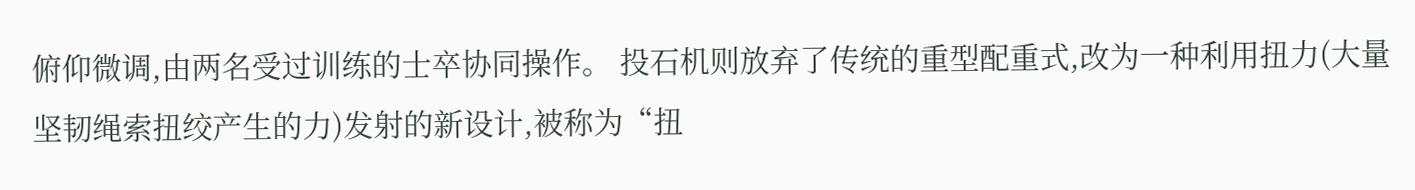俯仰微调,由两名受过训练的士卒协同操作。 投石机则放弃了传统的重型配重式,改为一种利用扭力(大量坚韧绳索扭绞产生的力)发射的新设计,被称为“扭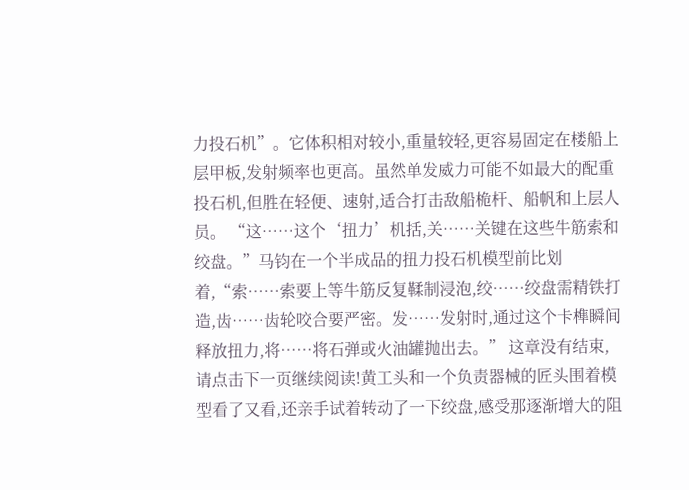力投石机”。它体积相对较小,重量较轻,更容易固定在楼船上层甲板,发射频率也更高。虽然单发威力可能不如最大的配重投石机,但胜在轻便、速射,适合打击敌船桅杆、船帆和上层人员。 “这……这个‘扭力’机括,关……关键在这些牛筋索和绞盘。”马钧在一个半成品的扭力投石机模型前比划着,“索……索要上等牛筋反复鞣制浸泡,绞……绞盘需精铁打造,齿……齿轮咬合要严密。发……发射时,通过这个卡榫瞬间释放扭力,将……将石弹或火油罐抛出去。” 这章没有结束,请点击下一页继续阅读!黄工头和一个负责器械的匠头围着模型看了又看,还亲手试着转动了一下绞盘,感受那逐渐增大的阻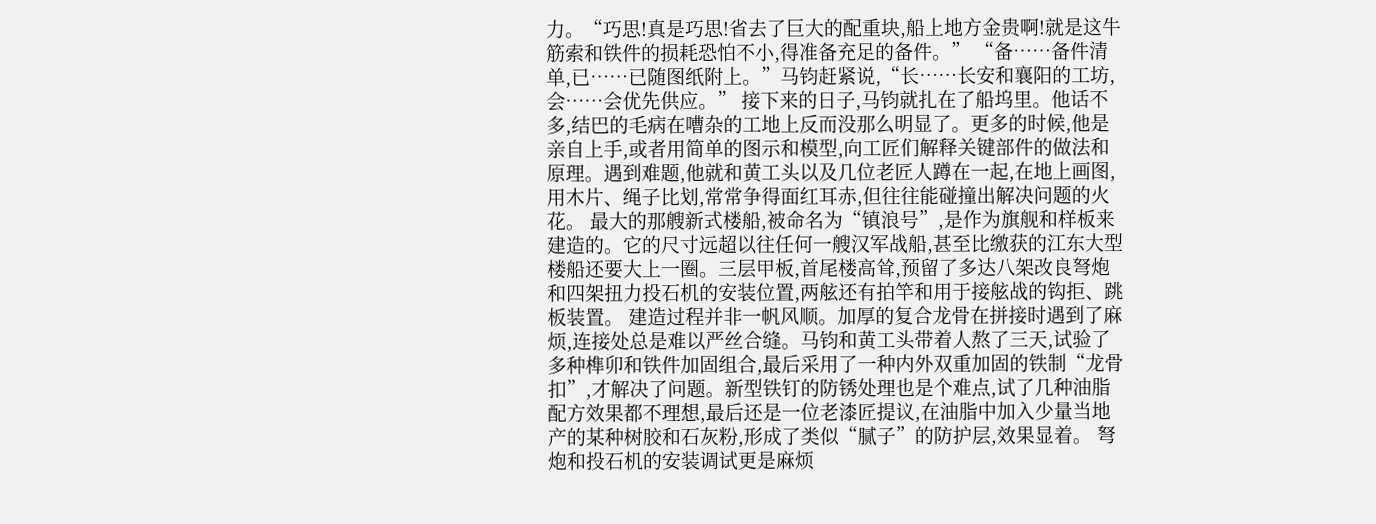力。“巧思!真是巧思!省去了巨大的配重块,船上地方金贵啊!就是这牛筋索和铁件的损耗恐怕不小,得准备充足的备件。” “备……备件清单,已……已随图纸附上。”马钧赶紧说,“长……长安和襄阳的工坊,会……会优先供应。” 接下来的日子,马钧就扎在了船坞里。他话不多,结巴的毛病在嘈杂的工地上反而没那么明显了。更多的时候,他是亲自上手,或者用简单的图示和模型,向工匠们解释关键部件的做法和原理。遇到难题,他就和黄工头以及几位老匠人蹲在一起,在地上画图,用木片、绳子比划,常常争得面红耳赤,但往往能碰撞出解决问题的火花。 最大的那艘新式楼船,被命名为“镇浪号”,是作为旗舰和样板来建造的。它的尺寸远超以往任何一艘汉军战船,甚至比缴获的江东大型楼船还要大上一圈。三层甲板,首尾楼高耸,预留了多达八架改良弩炮和四架扭力投石机的安装位置,两舷还有拍竿和用于接舷战的钩拒、跳板装置。 建造过程并非一帆风顺。加厚的复合龙骨在拼接时遇到了麻烦,连接处总是难以严丝合缝。马钧和黄工头带着人熬了三天,试验了多种榫卯和铁件加固组合,最后采用了一种内外双重加固的铁制“龙骨扣”,才解决了问题。新型铁钉的防锈处理也是个难点,试了几种油脂配方效果都不理想,最后还是一位老漆匠提议,在油脂中加入少量当地产的某种树胶和石灰粉,形成了类似“腻子”的防护层,效果显着。 弩炮和投石机的安装调试更是麻烦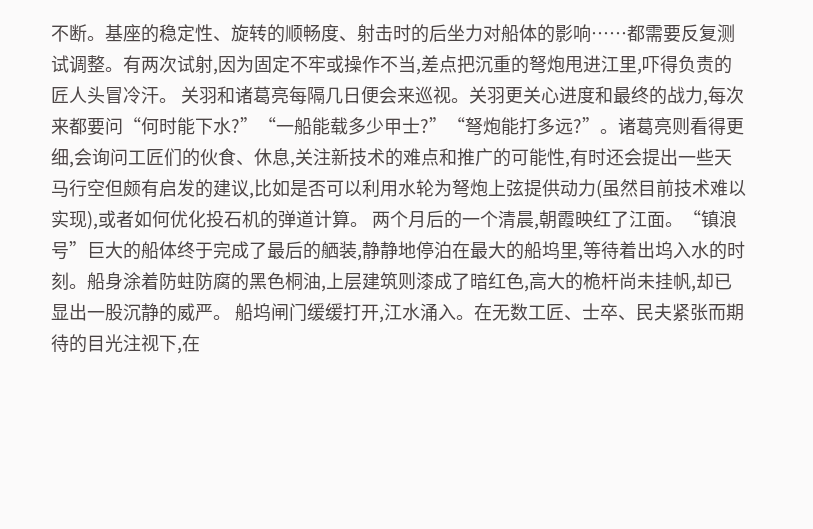不断。基座的稳定性、旋转的顺畅度、射击时的后坐力对船体的影响……都需要反复测试调整。有两次试射,因为固定不牢或操作不当,差点把沉重的弩炮甩进江里,吓得负责的匠人头冒冷汗。 关羽和诸葛亮每隔几日便会来巡视。关羽更关心进度和最终的战力,每次来都要问“何时能下水?”“一船能载多少甲士?”“弩炮能打多远?”。诸葛亮则看得更细,会询问工匠们的伙食、休息,关注新技术的难点和推广的可能性,有时还会提出一些天马行空但颇有启发的建议,比如是否可以利用水轮为弩炮上弦提供动力(虽然目前技术难以实现),或者如何优化投石机的弹道计算。 两个月后的一个清晨,朝霞映红了江面。“镇浪号”巨大的船体终于完成了最后的舾装,静静地停泊在最大的船坞里,等待着出坞入水的时刻。船身涂着防蛀防腐的黑色桐油,上层建筑则漆成了暗红色,高大的桅杆尚未挂帆,却已显出一股沉静的威严。 船坞闸门缓缓打开,江水涌入。在无数工匠、士卒、民夫紧张而期待的目光注视下,在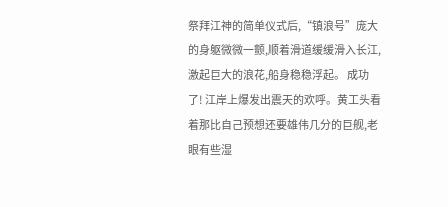祭拜江神的简单仪式后,“镇浪号”庞大的身躯微微一颤,顺着滑道缓缓滑入长江,激起巨大的浪花,船身稳稳浮起。 成功了! 江岸上爆发出震天的欢呼。黄工头看着那比自己预想还要雄伟几分的巨舰,老眼有些湿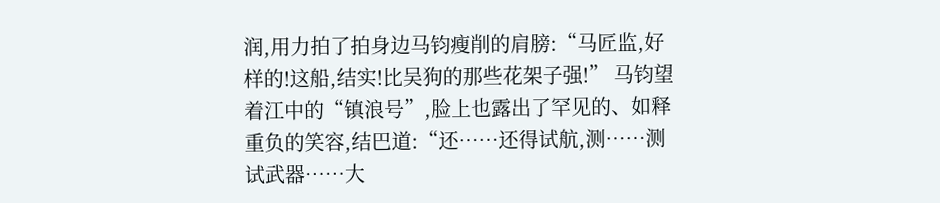润,用力拍了拍身边马钧瘦削的肩膀:“马匠监,好样的!这船,结实!比吴狗的那些花架子强!” 马钧望着江中的“镇浪号”,脸上也露出了罕见的、如释重负的笑容,结巴道:“还……还得试航,测……测试武器……大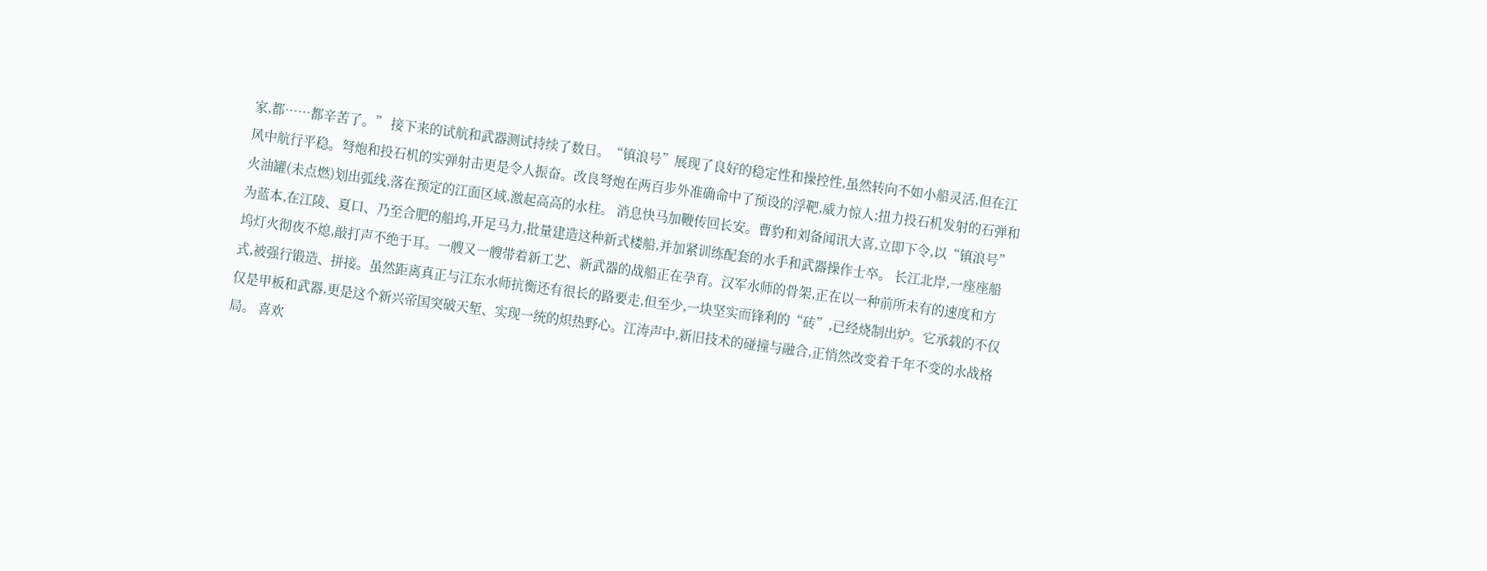家,都……都辛苦了。” 接下来的试航和武器测试持续了数日。“镇浪号”展现了良好的稳定性和操控性,虽然转向不如小船灵活,但在江风中航行平稳。弩炮和投石机的实弹射击更是令人振奋。改良弩炮在两百步外准确命中了预设的浮靶,威力惊人;扭力投石机发射的石弹和火油罐(未点燃)划出弧线,落在预定的江面区域,激起高高的水柱。 消息快马加鞭传回长安。曹豹和刘备闻讯大喜,立即下令,以“镇浪号”为蓝本,在江陵、夏口、乃至合肥的船坞,开足马力,批量建造这种新式楼船,并加紧训练配套的水手和武器操作士卒。 长江北岸,一座座船坞灯火彻夜不熄,敲打声不绝于耳。一艘又一艘带着新工艺、新武器的战船正在孕育。汉军水师的骨架,正在以一种前所未有的速度和方式,被强行锻造、拼接。虽然距离真正与江东水师抗衡还有很长的路要走,但至少,一块坚实而锋利的“砖”,已经烧制出炉。它承载的不仅仅是甲板和武器,更是这个新兴帝国突破天堑、实现一统的炽热野心。江涛声中,新旧技术的碰撞与融合,正悄然改变着千年不变的水战格局。 喜欢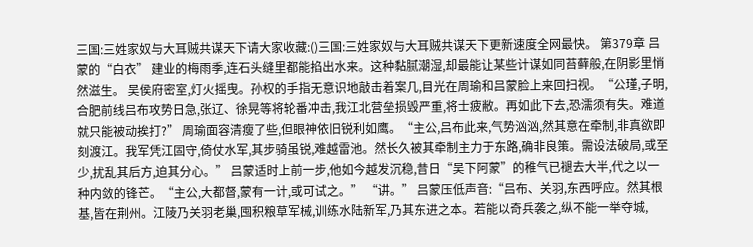三国:三姓家奴与大耳贼共谋天下请大家收藏:()三国:三姓家奴与大耳贼共谋天下更新速度全网最快。 第379章 吕蒙的“白衣” 建业的梅雨季,连石头缝里都能掐出水来。这种黏腻潮湿,却最能让某些计谋如同苔藓般,在阴影里悄然滋生。 吴侯府密室,灯火摇曳。孙权的手指无意识地敲击着案几,目光在周瑜和吕蒙脸上来回扫视。“公瑾,子明,合肥前线吕布攻势日急,张辽、徐晃等将轮番冲击,我江北营垒损毁严重,将士疲敝。再如此下去,恐濡须有失。难道就只能被动挨打?” 周瑜面容清瘦了些,但眼神依旧锐利如鹰。“主公,吕布此来,气势汹汹,然其意在牵制,非真欲即刻渡江。我军凭江固守,倚仗水军,其步骑虽锐,难越雷池。然长久被其牵制主力于东路,确非良策。需设法破局,或至少,扰乱其后方,迫其分心。” 吕蒙适时上前一步,他如今越发沉稳,昔日“吴下阿蒙”的稚气已褪去大半,代之以一种内敛的锋芒。“主公,大都督,蒙有一计,或可试之。” “讲。” 吕蒙压低声音:“吕布、关羽,东西呼应。然其根基,皆在荆州。江陵乃关羽老巢,囤积粮草军械,训练水陆新军,乃其东进之本。若能以奇兵袭之,纵不能一举夺城,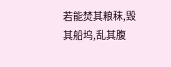若能焚其粮秣,毁其船坞,乱其腹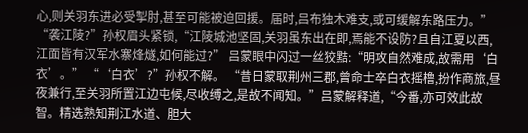心,则关羽东进必受掣肘,甚至可能被迫回援。届时,吕布独木难支,或可缓解东路压力。” “袭江陵?”孙权眉头紧锁,“江陵城池坚固,关羽虽东出在即,焉能不设防?且自江夏以西,江面皆有汉军水寨烽燧,如何能过?” 吕蒙眼中闪过一丝狡黠:“明攻自然难成,故需用‘白衣’。” “‘白衣’?”孙权不解。 “昔日蒙取荆州三郡,曾命士卒白衣摇橹,扮作商旅,昼夜兼行,至关羽所置江边屯候,尽收缚之,是故不闻知。”吕蒙解释道,“今番,亦可效此故智。精选熟知荆江水道、胆大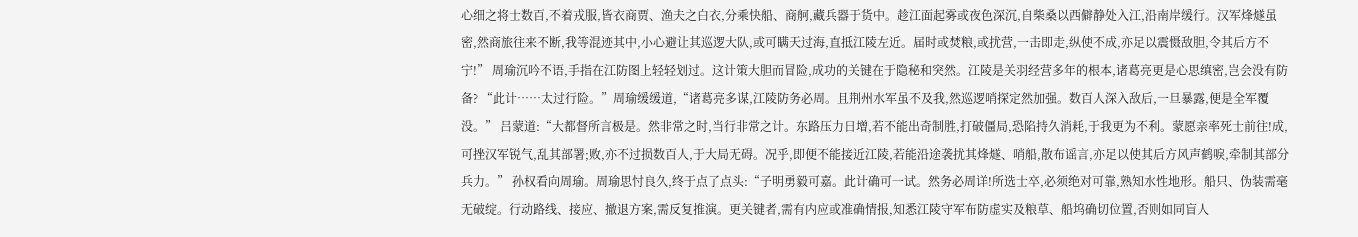心细之将士数百,不着戎服,皆衣商贾、渔夫之白衣,分乘快船、商舸,藏兵器于货中。趁江面起雾或夜色深沉,自柴桑以西僻静处入江,沿南岸缓行。汉军烽燧虽密,然商旅往来不断,我等混迹其中,小心避让其巡逻大队,或可瞒天过海,直抵江陵左近。届时或焚粮,或扰营,一击即走,纵使不成,亦足以震慑敌胆,令其后方不宁!” 周瑜沉吟不语,手指在江防图上轻轻划过。这计策大胆而冒险,成功的关键在于隐秘和突然。江陵是关羽经营多年的根本,诸葛亮更是心思缜密,岂会没有防备? “此计……太过行险。”周瑜缓缓道,“诸葛亮多谋,江陵防务必周。且荆州水军虽不及我,然巡逻哨探定然加强。数百人深入敌后,一旦暴露,便是全军覆没。” 吕蒙道:“大都督所言极是。然非常之时,当行非常之计。东路压力日增,若不能出奇制胜,打破僵局,恐陷持久消耗,于我更为不利。蒙愿亲率死士前往!成,可挫汉军锐气,乱其部署;败,亦不过损数百人,于大局无碍。况乎,即便不能接近江陵,若能沿途袭扰其烽燧、哨船,散布谣言,亦足以使其后方风声鹤唳,牵制其部分兵力。” 孙权看向周瑜。周瑜思忖良久,终于点了点头:“子明勇毅可嘉。此计确可一试。然务必周详!所选士卒,必须绝对可靠,熟知水性地形。船只、伪装需毫无破绽。行动路线、接应、撤退方案,需反复推演。更关键者,需有内应或准确情报,知悉江陵守军布防虚实及粮草、船坞确切位置,否则如同盲人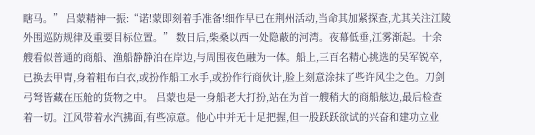瞎马。” 吕蒙精神一振:“诺!蒙即刻着手准备!细作早已在荆州活动,当命其加紧探查,尤其关注江陵外围巡防规律及重要目标位置。” 数日后,柴桑以西一处隐蔽的河湾。夜幕低垂,江雾渐起。十余艘看似普通的商船、渔船静静泊在岸边,与周围夜色融为一体。船上,三百名精心挑选的吴军锐卒,已换去甲胄,身着粗布白衣,或扮作船工水手,或扮作行商伙计,脸上刻意涂抹了些许风尘之色。刀剑弓弩皆藏在压舱的货物之中。 吕蒙也是一身船老大打扮,站在为首一艘稍大的商船舷边,最后检查着一切。江风带着水汽拂面,有些凉意。他心中并无十足把握,但一股跃跃欲试的兴奋和建功立业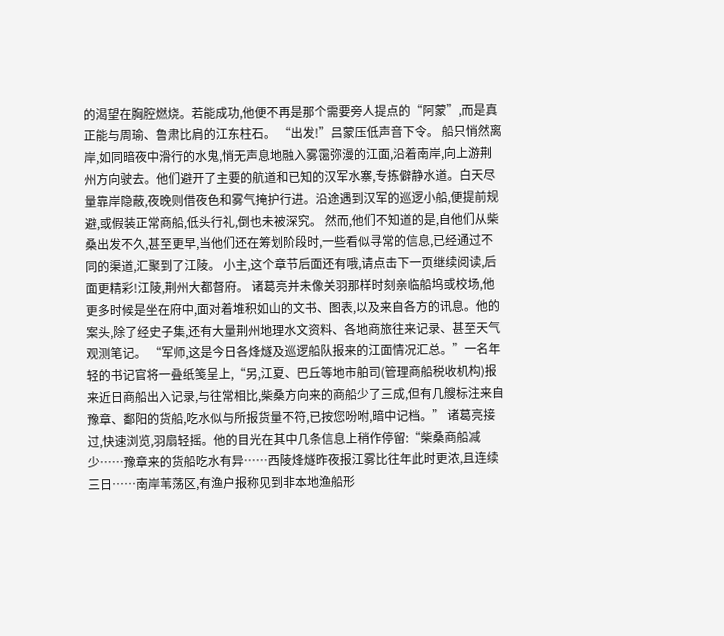的渴望在胸腔燃烧。若能成功,他便不再是那个需要旁人提点的“阿蒙”,而是真正能与周瑜、鲁肃比肩的江东柱石。 “出发!”吕蒙压低声音下令。 船只悄然离岸,如同暗夜中滑行的水鬼,悄无声息地融入雾霭弥漫的江面,沿着南岸,向上游荆州方向驶去。他们避开了主要的航道和已知的汉军水寨,专拣僻静水道。白天尽量靠岸隐蔽,夜晚则借夜色和雾气掩护行进。沿途遇到汉军的巡逻小船,便提前规避,或假装正常商船,低头行礼,倒也未被深究。 然而,他们不知道的是,自他们从柴桑出发不久,甚至更早,当他们还在筹划阶段时,一些看似寻常的信息,已经通过不同的渠道,汇聚到了江陵。 小主,这个章节后面还有哦,请点击下一页继续阅读,后面更精彩!江陵,荆州大都督府。 诸葛亮并未像关羽那样时刻亲临船坞或校场,他更多时候是坐在府中,面对着堆积如山的文书、图表,以及来自各方的讯息。他的案头,除了经史子集,还有大量荆州地理水文资料、各地商旅往来记录、甚至天气观测笔记。 “军师,这是今日各烽燧及巡逻船队报来的江面情况汇总。”一名年轻的书记官将一叠纸笺呈上,“另,江夏、巴丘等地市舶司(管理商船税收机构)报来近日商船出入记录,与往常相比,柴桑方向来的商船少了三成,但有几艘标注来自豫章、鄱阳的货船,吃水似与所报货量不符,已按您吩咐,暗中记档。” 诸葛亮接过,快速浏览,羽扇轻摇。他的目光在其中几条信息上稍作停留:“柴桑商船减少……豫章来的货船吃水有异……西陵烽燧昨夜报江雾比往年此时更浓,且连续三日……南岸苇荡区,有渔户报称见到非本地渔船形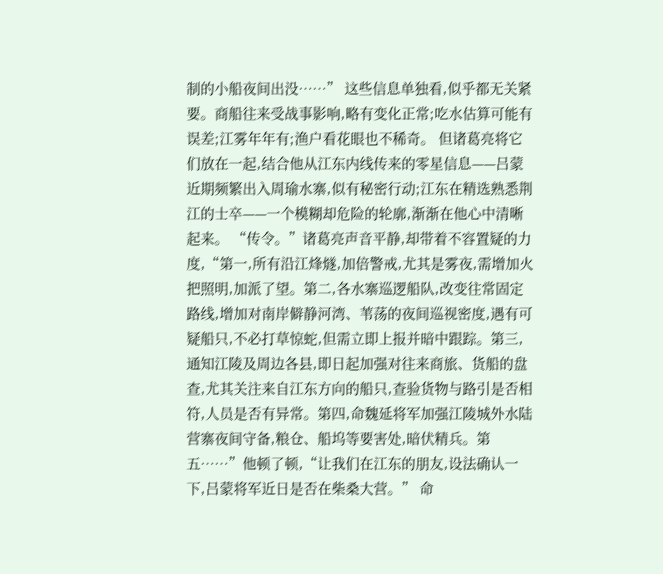制的小船夜间出没……” 这些信息单独看,似乎都无关紧要。商船往来受战事影响,略有变化正常;吃水估算可能有误差;江雾年年有;渔户看花眼也不稀奇。 但诸葛亮将它们放在一起,结合他从江东内线传来的零星信息——吕蒙近期频繁出入周瑜水寨,似有秘密行动;江东在精选熟悉荆江的士卒——一个模糊却危险的轮廓,渐渐在他心中清晰起来。 “传令。”诸葛亮声音平静,却带着不容置疑的力度,“第一,所有沿江烽燧,加倍警戒,尤其是雾夜,需增加火把照明,加派了望。第二,各水寨巡逻船队,改变往常固定路线,增加对南岸僻静河湾、苇荡的夜间巡视密度,遇有可疑船只,不必打草惊蛇,但需立即上报并暗中跟踪。第三,通知江陵及周边各县,即日起加强对往来商旅、货船的盘查,尤其关注来自江东方向的船只,查验货物与路引是否相符,人员是否有异常。第四,命魏延将军加强江陵城外水陆营寨夜间守备,粮仓、船坞等要害处,暗伏精兵。第五……”他顿了顿,“让我们在江东的朋友,设法确认一下,吕蒙将军近日是否在柴桑大营。” 命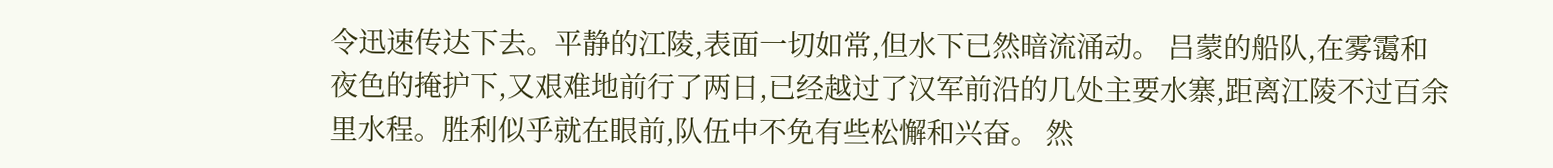令迅速传达下去。平静的江陵,表面一切如常,但水下已然暗流涌动。 吕蒙的船队,在雾霭和夜色的掩护下,又艰难地前行了两日,已经越过了汉军前沿的几处主要水寨,距离江陵不过百余里水程。胜利似乎就在眼前,队伍中不免有些松懈和兴奋。 然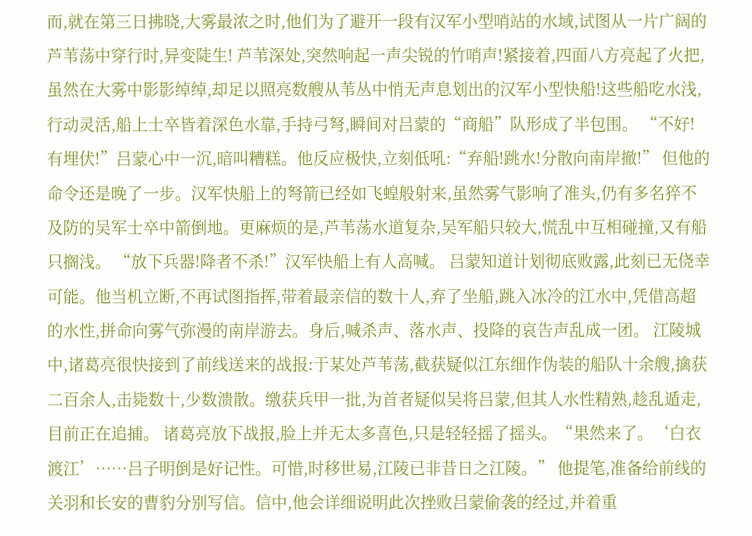而,就在第三日拂晓,大雾最浓之时,他们为了避开一段有汉军小型哨站的水域,试图从一片广阔的芦苇荡中穿行时,异变陡生! 芦苇深处,突然响起一声尖锐的竹哨声!紧接着,四面八方亮起了火把,虽然在大雾中影影绰绰,却足以照亮数艘从苇丛中悄无声息划出的汉军小型快船!这些船吃水浅,行动灵活,船上士卒皆着深色水靠,手持弓弩,瞬间对吕蒙的“商船”队形成了半包围。 “不好!有埋伏!”吕蒙心中一沉,暗叫糟糕。他反应极快,立刻低吼:“弃船!跳水!分散向南岸撤!” 但他的命令还是晚了一步。汉军快船上的弩箭已经如飞蝗般射来,虽然雾气影响了准头,仍有多名猝不及防的吴军士卒中箭倒地。更麻烦的是,芦苇荡水道复杂,吴军船只较大,慌乱中互相碰撞,又有船只搁浅。 “放下兵器!降者不杀!”汉军快船上有人高喊。 吕蒙知道计划彻底败露,此刻已无侥幸可能。他当机立断,不再试图指挥,带着最亲信的数十人,弃了坐船,跳入冰冷的江水中,凭借高超的水性,拼命向雾气弥漫的南岸游去。身后,喊杀声、落水声、投降的哀告声乱成一团。 江陵城中,诸葛亮很快接到了前线送来的战报:于某处芦苇荡,截获疑似江东细作伪装的船队十余艘,擒获二百余人,击毙数十,少数溃散。缴获兵甲一批,为首者疑似吴将吕蒙,但其人水性精熟,趁乱遁走,目前正在追捕。 诸葛亮放下战报,脸上并无太多喜色,只是轻轻摇了摇头。“果然来了。‘白衣渡江’……吕子明倒是好记性。可惜,时移世易,江陵已非昔日之江陵。” 他提笔,准备给前线的关羽和长安的曹豹分别写信。信中,他会详细说明此次挫败吕蒙偷袭的经过,并着重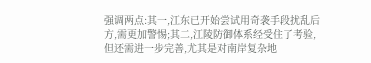强调两点:其一,江东已开始尝试用奇袭手段扰乱后方,需更加警惕;其二,江陵防御体系经受住了考验,但还需进一步完善,尤其是对南岸复杂地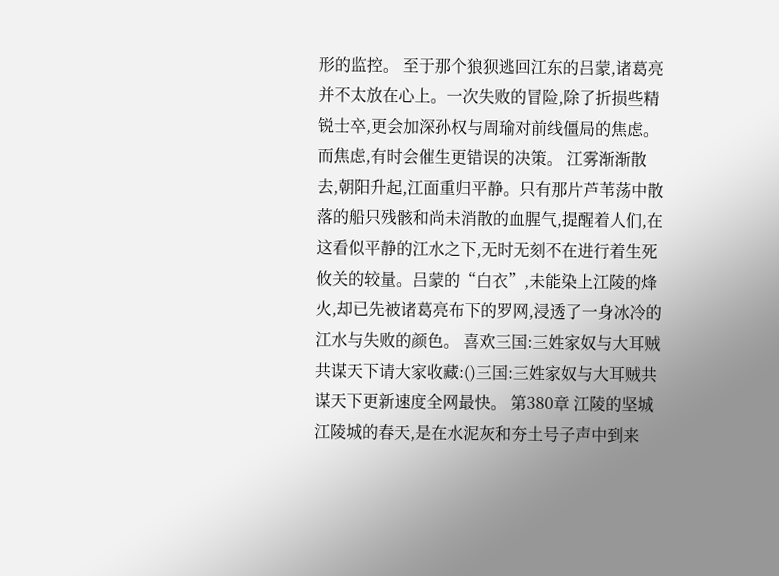形的监控。 至于那个狼狈逃回江东的吕蒙,诸葛亮并不太放在心上。一次失败的冒险,除了折损些精锐士卒,更会加深孙权与周瑜对前线僵局的焦虑。而焦虑,有时会催生更错误的决策。 江雾渐渐散去,朝阳升起,江面重归平静。只有那片芦苇荡中散落的船只残骸和尚未消散的血腥气,提醒着人们,在这看似平静的江水之下,无时无刻不在进行着生死攸关的较量。吕蒙的“白衣”,未能染上江陵的烽火,却已先被诸葛亮布下的罗网,浸透了一身冰冷的江水与失败的颜色。 喜欢三国:三姓家奴与大耳贼共谋天下请大家收藏:()三国:三姓家奴与大耳贼共谋天下更新速度全网最快。 第380章 江陵的坚城 江陵城的春天,是在水泥灰和夯土号子声中到来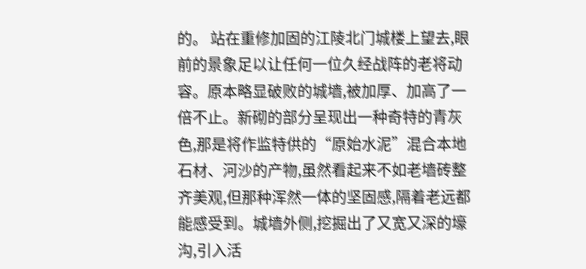的。 站在重修加固的江陵北门城楼上望去,眼前的景象足以让任何一位久经战阵的老将动容。原本略显破败的城墙,被加厚、加高了一倍不止。新砌的部分呈现出一种奇特的青灰色,那是将作监特供的“原始水泥”混合本地石材、河沙的产物,虽然看起来不如老墙砖整齐美观,但那种浑然一体的坚固感,隔着老远都能感受到。城墙外侧,挖掘出了又宽又深的壕沟,引入活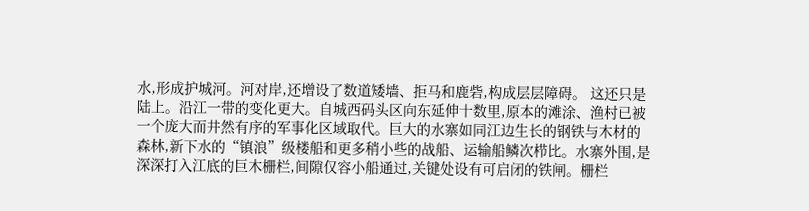水,形成护城河。河对岸,还增设了数道矮墙、拒马和鹿砦,构成层层障碍。 这还只是陆上。沿江一带的变化更大。自城西码头区向东延伸十数里,原本的滩涂、渔村已被一个庞大而井然有序的军事化区域取代。巨大的水寨如同江边生长的钢铁与木材的森林,新下水的“镇浪”级楼船和更多稍小些的战船、运输船鳞次栉比。水寨外围,是深深打入江底的巨木栅栏,间隙仅容小船通过,关键处设有可启闭的铁闸。栅栏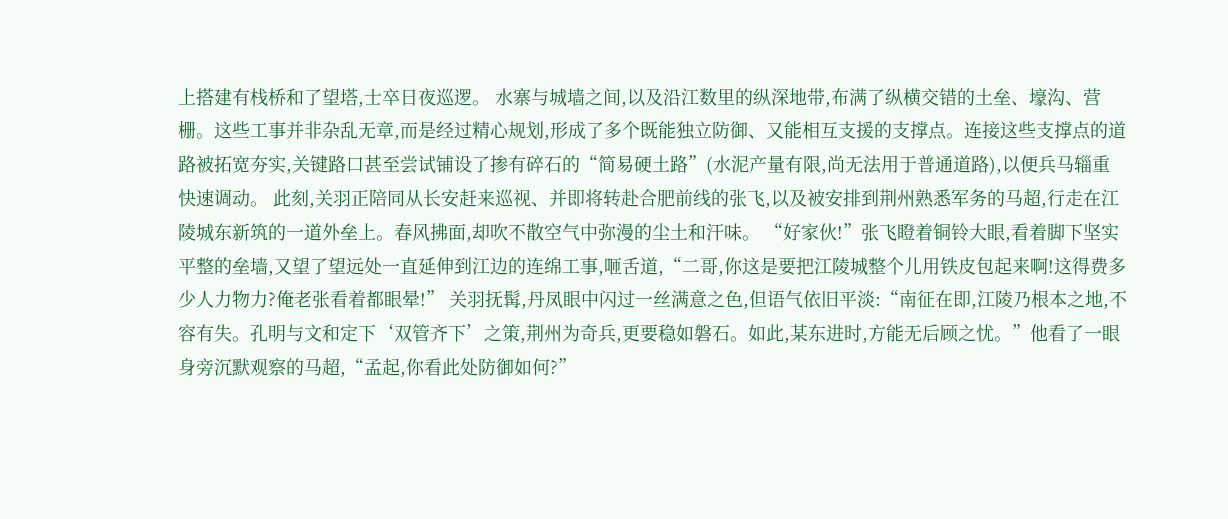上搭建有栈桥和了望塔,士卒日夜巡逻。 水寨与城墙之间,以及沿江数里的纵深地带,布满了纵横交错的土垒、壕沟、营栅。这些工事并非杂乱无章,而是经过精心规划,形成了多个既能独立防御、又能相互支援的支撑点。连接这些支撑点的道路被拓宽夯实,关键路口甚至尝试铺设了掺有碎石的“简易硬土路”(水泥产量有限,尚无法用于普通道路),以便兵马辎重快速调动。 此刻,关羽正陪同从长安赶来巡视、并即将转赴合肥前线的张飞,以及被安排到荆州熟悉军务的马超,行走在江陵城东新筑的一道外垒上。春风拂面,却吹不散空气中弥漫的尘土和汗味。 “好家伙!”张飞瞪着铜铃大眼,看着脚下坚实平整的垒墙,又望了望远处一直延伸到江边的连绵工事,咂舌道,“二哥,你这是要把江陵城整个儿用铁皮包起来啊!这得费多少人力物力?俺老张看着都眼晕!” 关羽抚髯,丹凤眼中闪过一丝满意之色,但语气依旧平淡:“南征在即,江陵乃根本之地,不容有失。孔明与文和定下‘双管齐下’之策,荆州为奇兵,更要稳如磐石。如此,某东进时,方能无后顾之忧。”他看了一眼身旁沉默观察的马超,“孟起,你看此处防御如何?”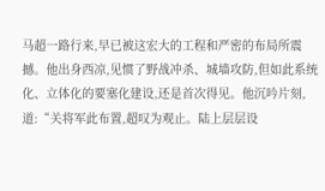马超一路行来,早已被这宏大的工程和严密的布局所震撼。他出身西凉,见惯了野战冲杀、城墙攻防,但如此系统化、立体化的要塞化建设,还是首次得见。他沉吟片刻,道:“关将军此布置,超叹为观止。陆上层层设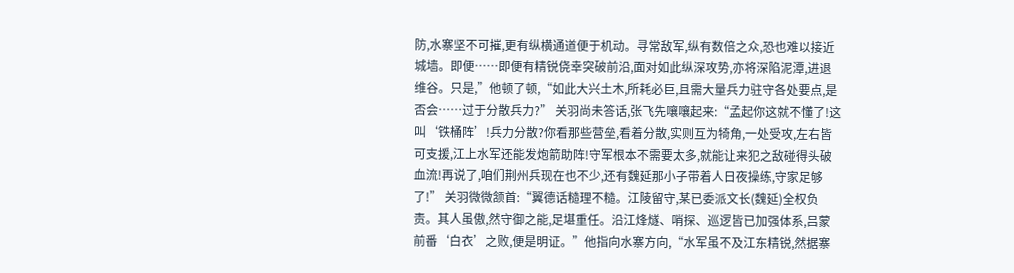防,水寨坚不可摧,更有纵横通道便于机动。寻常敌军,纵有数倍之众,恐也难以接近城墙。即便……即便有精锐侥幸突破前沿,面对如此纵深攻势,亦将深陷泥潭,进退维谷。只是,”他顿了顿,“如此大兴土木,所耗必巨,且需大量兵力驻守各处要点,是否会……过于分散兵力?” 关羽尚未答话,张飞先嚷嚷起来:“孟起你这就不懂了!这叫‘铁桶阵’!兵力分散?你看那些营垒,看着分散,实则互为犄角,一处受攻,左右皆可支援,江上水军还能发炮箭助阵!守军根本不需要太多,就能让来犯之敌碰得头破血流!再说了,咱们荆州兵现在也不少,还有魏延那小子带着人日夜操练,守家足够了!” 关羽微微颔首:“翼德话糙理不糙。江陵留守,某已委派文长(魏延)全权负责。其人虽傲,然守御之能,足堪重任。沿江烽燧、哨探、巡逻皆已加强体系,吕蒙前番‘白衣’之败,便是明证。”他指向水寨方向,“水军虽不及江东精锐,然据寨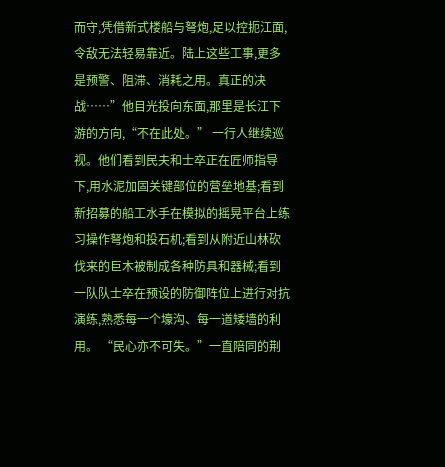而守,凭借新式楼船与弩炮,足以控扼江面,令敌无法轻易靠近。陆上这些工事,更多是预警、阻滞、消耗之用。真正的决战……”他目光投向东面,那里是长江下游的方向,“不在此处。” 一行人继续巡视。他们看到民夫和士卒正在匠师指导下,用水泥加固关键部位的营垒地基;看到新招募的船工水手在模拟的摇晃平台上练习操作弩炮和投石机;看到从附近山林砍伐来的巨木被制成各种防具和器械;看到一队队士卒在预设的防御阵位上进行对抗演练,熟悉每一个壕沟、每一道矮墙的利用。 “民心亦不可失。”一直陪同的荆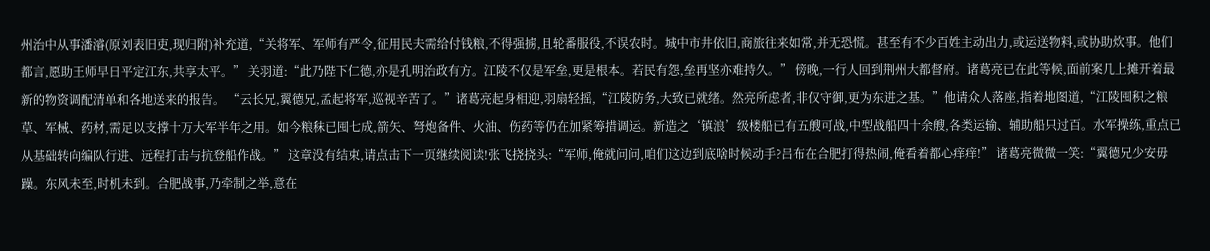州治中从事潘濬(原刘表旧吏,现归附)补充道,“关将军、军师有严令,征用民夫需给付钱粮,不得强掳,且轮番服役,不误农时。城中市井依旧,商旅往来如常,并无恐慌。甚至有不少百姓主动出力,或运送物料,或协助炊事。他们都言,愿助王师早日平定江东,共享太平。” 关羽道:“此乃陛下仁德,亦是孔明治政有方。江陵不仅是军垒,更是根本。若民有怨,垒再坚亦难持久。” 傍晚,一行人回到荆州大都督府。诸葛亮已在此等候,面前案几上摊开着最新的物资调配清单和各地送来的报告。 “云长兄,翼德兄,孟起将军,巡视辛苦了。”诸葛亮起身相迎,羽扇轻摇,“江陵防务,大致已就绪。然亮所虑者,非仅守御,更为东进之基。”他请众人落座,指着地图道,“江陵囤积之粮草、军械、药材,需足以支撑十万大军半年之用。如今粮秣已囤七成,箭矢、弩炮备件、火油、伤药等仍在加紧筹措调运。新造之‘镇浪’级楼船已有五艘可战,中型战船四十余艘,各类运输、辅助船只过百。水军操练,重点已从基础转向编队行进、远程打击与抗登船作战。” 这章没有结束,请点击下一页继续阅读!张飞挠挠头:“军师,俺就问问,咱们这边到底啥时候动手?吕布在合肥打得热闹,俺看着都心痒痒!” 诸葛亮微微一笑:“翼德兄少安毋躁。东风未至,时机未到。合肥战事,乃牵制之举,意在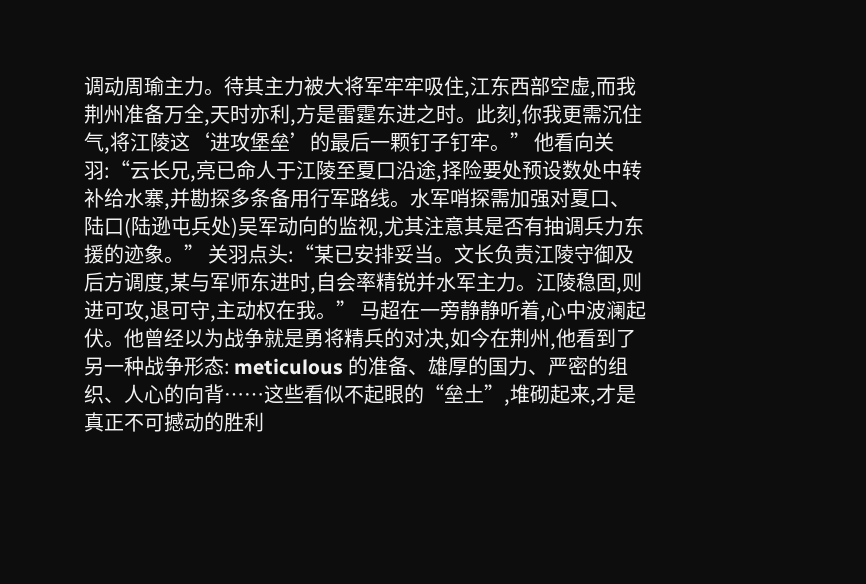调动周瑜主力。待其主力被大将军牢牢吸住,江东西部空虚,而我荆州准备万全,天时亦利,方是雷霆东进之时。此刻,你我更需沉住气,将江陵这‘进攻堡垒’的最后一颗钉子钉牢。” 他看向关羽:“云长兄,亮已命人于江陵至夏口沿途,择险要处预设数处中转补给水寨,并勘探多条备用行军路线。水军哨探需加强对夏口、陆口(陆逊屯兵处)吴军动向的监视,尤其注意其是否有抽调兵力东援的迹象。” 关羽点头:“某已安排妥当。文长负责江陵守御及后方调度,某与军师东进时,自会率精锐并水军主力。江陵稳固,则进可攻,退可守,主动权在我。” 马超在一旁静静听着,心中波澜起伏。他曾经以为战争就是勇将精兵的对决,如今在荆州,他看到了另一种战争形态: meticulous 的准备、雄厚的国力、严密的组织、人心的向背……这些看似不起眼的“垒土”,堆砌起来,才是真正不可撼动的胜利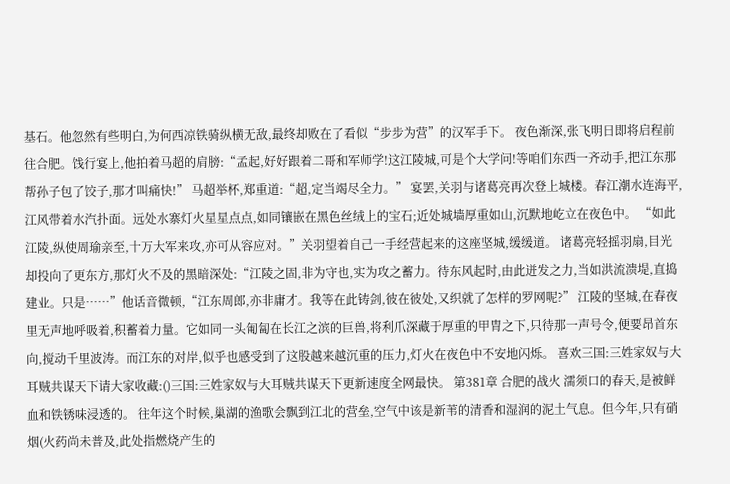基石。他忽然有些明白,为何西凉铁骑纵横无敌,最终却败在了看似“步步为营”的汉军手下。 夜色渐深,张飞明日即将启程前往合肥。饯行宴上,他拍着马超的肩膀:“孟起,好好跟着二哥和军师学!这江陵城,可是个大学问!等咱们东西一齐动手,把江东那帮孙子包了饺子,那才叫痛快!” 马超举杯,郑重道:“超,定当竭尽全力。” 宴罢,关羽与诸葛亮再次登上城楼。春江潮水连海平,江风带着水汽扑面。远处水寨灯火星星点点,如同镶嵌在黑色丝绒上的宝石;近处城墙厚重如山,沉默地屹立在夜色中。 “如此江陵,纵使周瑜亲至,十万大军来攻,亦可从容应对。”关羽望着自己一手经营起来的这座坚城,缓缓道。 诸葛亮轻摇羽扇,目光却投向了更东方,那灯火不及的黑暗深处:“江陵之固,非为守也,实为攻之蓄力。待东风起时,由此迸发之力,当如洪流溃堤,直捣建业。只是……”他话音微顿,“江东周郎,亦非庸才。我等在此铸剑,彼在彼处,又织就了怎样的罗网呢?” 江陵的坚城,在春夜里无声地呼吸着,积蓄着力量。它如同一头匍匐在长江之滨的巨兽,将利爪深藏于厚重的甲胄之下,只待那一声号令,便要昂首东向,搅动千里波涛。而江东的对岸,似乎也感受到了这股越来越沉重的压力,灯火在夜色中不安地闪烁。 喜欢三国:三姓家奴与大耳贼共谋天下请大家收藏:()三国:三姓家奴与大耳贼共谋天下更新速度全网最快。 第381章 合肥的战火 濡须口的春天,是被鲜血和铁锈味浸透的。 往年这个时候,巢湖的渔歌会飘到江北的营垒,空气中该是新苇的清香和湿润的泥土气息。但今年,只有硝烟(火药尚未普及,此处指燃烧产生的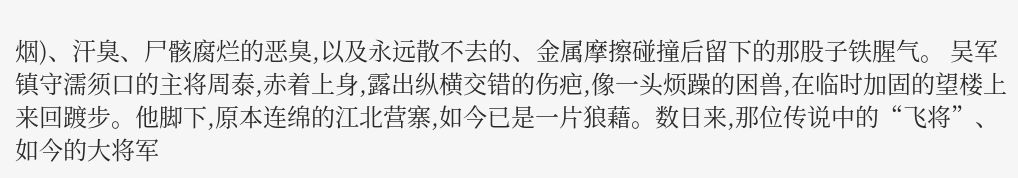烟)、汗臭、尸骸腐烂的恶臭,以及永远散不去的、金属摩擦碰撞后留下的那股子铁腥气。 吴军镇守濡须口的主将周泰,赤着上身,露出纵横交错的伤疤,像一头烦躁的困兽,在临时加固的望楼上来回踱步。他脚下,原本连绵的江北营寨,如今已是一片狼藉。数日来,那位传说中的“飞将”、如今的大将军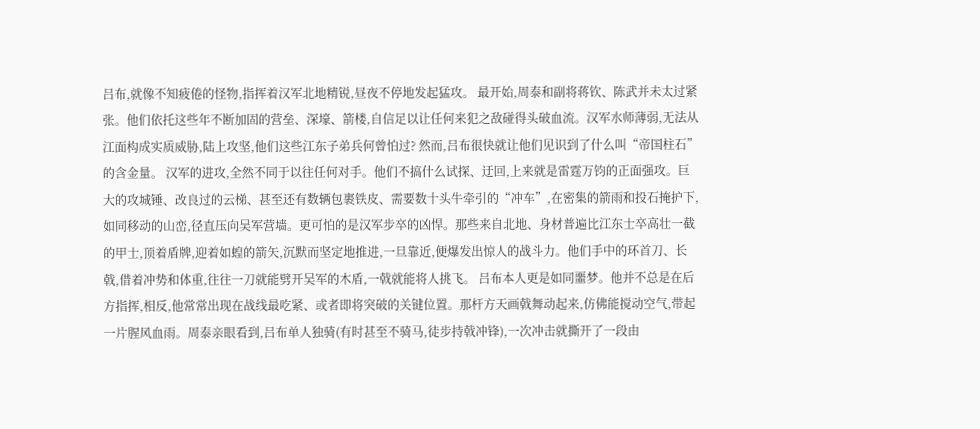吕布,就像不知疲倦的怪物,指挥着汉军北地精锐,昼夜不停地发起猛攻。 最开始,周泰和副将蒋钦、陈武并未太过紧张。他们依托这些年不断加固的营垒、深壕、箭楼,自信足以让任何来犯之敌碰得头破血流。汉军水师薄弱,无法从江面构成实质威胁,陆上攻坚,他们这些江东子弟兵何曾怕过? 然而,吕布很快就让他们见识到了什么叫“帝国柱石”的含金量。 汉军的进攻,全然不同于以往任何对手。他们不搞什么试探、迂回,上来就是雷霆万钧的正面强攻。巨大的攻城锤、改良过的云梯、甚至还有数辆包裹铁皮、需要数十头牛牵引的“冲车”,在密集的箭雨和投石掩护下,如同移动的山峦,径直压向吴军营墙。更可怕的是汉军步卒的凶悍。那些来自北地、身材普遍比江东士卒高壮一截的甲士,顶着盾牌,迎着如蝗的箭矢,沉默而坚定地推进,一旦靠近,便爆发出惊人的战斗力。他们手中的环首刀、长戟,借着冲势和体重,往往一刀就能劈开吴军的木盾,一戟就能将人挑飞。 吕布本人更是如同噩梦。他并不总是在后方指挥,相反,他常常出现在战线最吃紧、或者即将突破的关键位置。那杆方天画戟舞动起来,仿佛能搅动空气,带起一片腥风血雨。周泰亲眼看到,吕布单人独骑(有时甚至不骑马,徒步持戟冲锋),一次冲击就撕开了一段由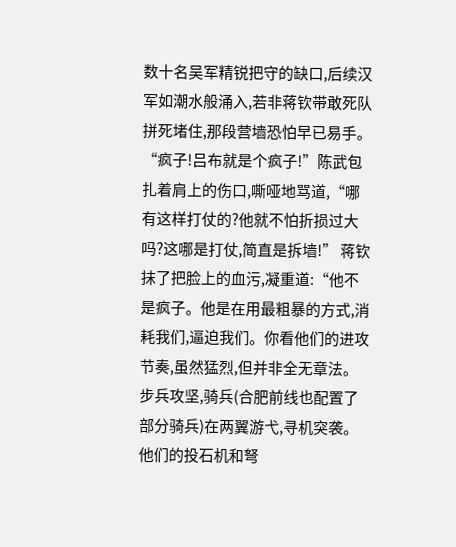数十名吴军精锐把守的缺口,后续汉军如潮水般涌入,若非蒋钦带敢死队拼死堵住,那段营墙恐怕早已易手。 “疯子!吕布就是个疯子!”陈武包扎着肩上的伤口,嘶哑地骂道,“哪有这样打仗的?他就不怕折损过大吗?这哪是打仗,简直是拆墙!” 蒋钦抹了把脸上的血污,凝重道:“他不是疯子。他是在用最粗暴的方式,消耗我们,逼迫我们。你看他们的进攻节奏,虽然猛烈,但并非全无章法。步兵攻坚,骑兵(合肥前线也配置了部分骑兵)在两翼游弋,寻机突袭。他们的投石机和弩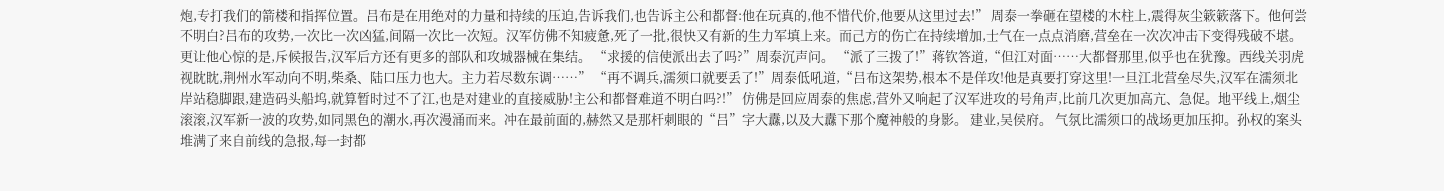炮,专打我们的箭楼和指挥位置。吕布是在用绝对的力量和持续的压迫,告诉我们,也告诉主公和都督:他在玩真的,他不惜代价,他要从这里过去!” 周泰一拳砸在望楼的木柱上,震得灰尘簌簌落下。他何尝不明白?吕布的攻势,一次比一次凶猛,间隔一次比一次短。汉军仿佛不知疲惫,死了一批,很快又有新的生力军填上来。而己方的伤亡在持续增加,士气在一点点消磨,营垒在一次次冲击下变得残破不堪。更让他心惊的是,斥候报告,汉军后方还有更多的部队和攻城器械在集结。 “求援的信使派出去了吗?”周泰沉声问。 “派了三拨了!”蒋钦答道,“但江对面……大都督那里,似乎也在犹豫。西线关羽虎视眈眈,荆州水军动向不明,柴桑、陆口压力也大。主力若尽数东调……” “再不调兵,濡须口就要丢了!”周泰低吼道,“吕布这架势,根本不是佯攻!他是真要打穿这里!一旦江北营垒尽失,汉军在濡须北岸站稳脚跟,建造码头船坞,就算暂时过不了江,也是对建业的直接威胁!主公和都督难道不明白吗?!” 仿佛是回应周泰的焦虑,营外又响起了汉军进攻的号角声,比前几次更加高亢、急促。地平线上,烟尘滚滚,汉军新一波的攻势,如同黑色的潮水,再次漫涌而来。冲在最前面的,赫然又是那杆刺眼的“吕”字大纛,以及大纛下那个魔神般的身影。 建业,吴侯府。 气氛比濡须口的战场更加压抑。孙权的案头堆满了来自前线的急报,每一封都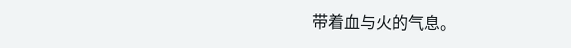带着血与火的气息。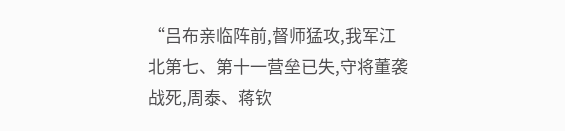“吕布亲临阵前,督师猛攻,我军江北第七、第十一营垒已失,守将董袭战死,周泰、蒋钦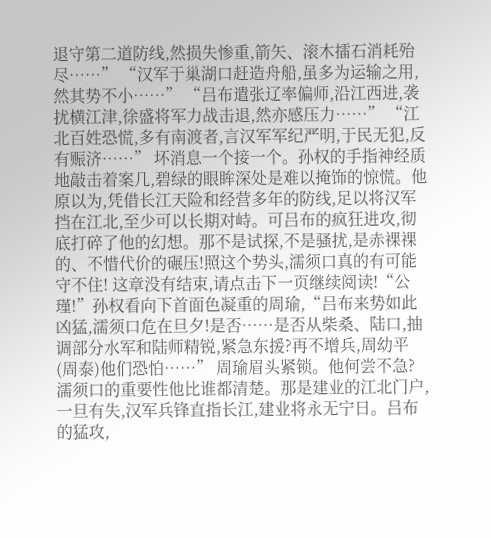退守第二道防线,然损失惨重,箭矢、滚木擂石消耗殆尽……” “汉军于巢湖口赶造舟船,虽多为运输之用,然其势不小……” “吕布遣张辽率偏师,沿江西进,袭扰横江津,徐盛将军力战击退,然亦感压力……” “江北百姓恐慌,多有南渡者,言汉军军纪严明,于民无犯,反有赈济……” 坏消息一个接一个。孙权的手指神经质地敲击着案几,碧绿的眼眸深处是难以掩饰的惊慌。他原以为,凭借长江天险和经营多年的防线,足以将汉军挡在江北,至少可以长期对峙。可吕布的疯狂进攻,彻底打碎了他的幻想。那不是试探,不是骚扰,是赤裸裸的、不惜代价的碾压!照这个势头,濡须口真的有可能守不住! 这章没有结束,请点击下一页继续阅读!“公瑾!”孙权看向下首面色凝重的周瑜,“吕布来势如此凶猛,濡须口危在旦夕!是否……是否从柴桑、陆口,抽调部分水军和陆师精锐,紧急东援?再不增兵,周幼平(周泰)他们恐怕……” 周瑜眉头紧锁。他何尝不急?濡须口的重要性他比谁都清楚。那是建业的江北门户,一旦有失,汉军兵锋直指长江,建业将永无宁日。吕布的猛攻,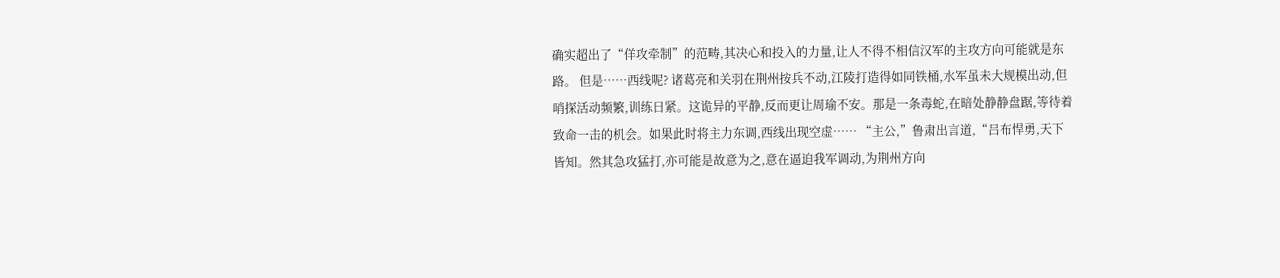确实超出了“佯攻牵制”的范畴,其决心和投入的力量,让人不得不相信汉军的主攻方向可能就是东路。 但是……西线呢? 诸葛亮和关羽在荆州按兵不动,江陵打造得如同铁桶,水军虽未大规模出动,但哨探活动频繁,训练日紧。这诡异的平静,反而更让周瑜不安。那是一条毒蛇,在暗处静静盘踞,等待着致命一击的机会。如果此时将主力东调,西线出现空虚…… “主公,”鲁肃出言道,“吕布悍勇,天下皆知。然其急攻猛打,亦可能是故意为之,意在逼迫我军调动,为荆州方向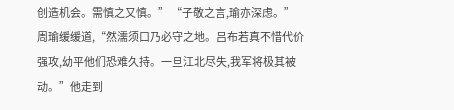创造机会。需慎之又慎。” “子敬之言,瑜亦深虑。”周瑜缓缓道,“然濡须口乃必守之地。吕布若真不惜代价强攻,幼平他们恐难久持。一旦江北尽失,我军将极其被动。”他走到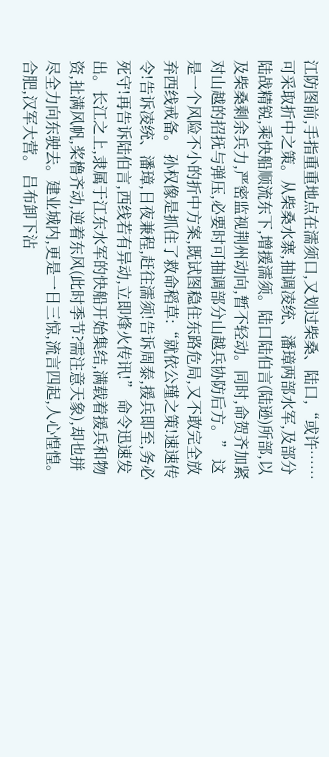江防图前,手指重重地点在濡须口,又划过柴桑、陆口,“或许……可采取折中之策。从柴桑水寨,抽调凌统、潘璋两部水军,及部分陆战精锐,乘快船顺流东下,增援濡须。陆口陆伯言(陆逊)所部,以及柴桑剩余兵力,严密监视荆州动向,暂不轻动。同时,命贺齐加紧对山越的招抚与弹压,必要时可抽调部分山越兵协防后方。” 这是一个风险不小的折中方案,既试图稳住东路危局,又不敢完全放弃西线戒备。 孙权像是抓住了救命稻草:“就依公瑾之策!速速传令!告诉凌统、潘璋,日夜兼程,赶往濡须!告诉周泰,援兵即至,务必死守!再告诉陆伯言,西线若有异动,立即烽火传讯!” 命令迅速发出。长江之上,隶属于江东水军的快船开始集结,满载着援兵和物资,扯满风帆,桨橹齐动,逆着东风(此时季节?需注意天象),却也拼尽全力向东驶去。建业城内,更是一日三惊,流言四起,人心惶惶。 合肥,汉军大营。 吕布卸下沾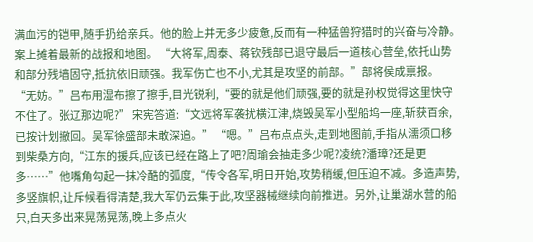满血污的铠甲,随手扔给亲兵。他的脸上并无多少疲惫,反而有一种猛兽狩猎时的兴奋与冷静。案上摊着最新的战报和地图。 “大将军,周泰、蒋钦残部已退守最后一道核心营垒,依托山势和部分残墙固守,抵抗依旧顽强。我军伤亡也不小,尤其是攻坚的前部。”部将侯成禀报。 “无妨。”吕布用湿布擦了擦手,目光锐利,“要的就是他们顽强,要的就是孙权觉得这里快守不住了。张辽那边呢?” 宋宪答道:“文远将军袭扰横江津,烧毁吴军小型船坞一座,斩获百余,已按计划撤回。吴军徐盛部未敢深追。” “嗯。”吕布点点头,走到地图前,手指从濡须口移到柴桑方向,“江东的援兵,应该已经在路上了吧?周瑜会抽走多少呢?凌统?潘璋?还是更多……”他嘴角勾起一抹冷酷的弧度,“传令各军,明日开始,攻势稍缓,但压迫不减。多造声势,多竖旗帜,让斥候看得清楚,我大军仍云集于此,攻坚器械继续向前推进。另外,让巢湖水营的船只,白天多出来晃荡晃荡,晚上多点火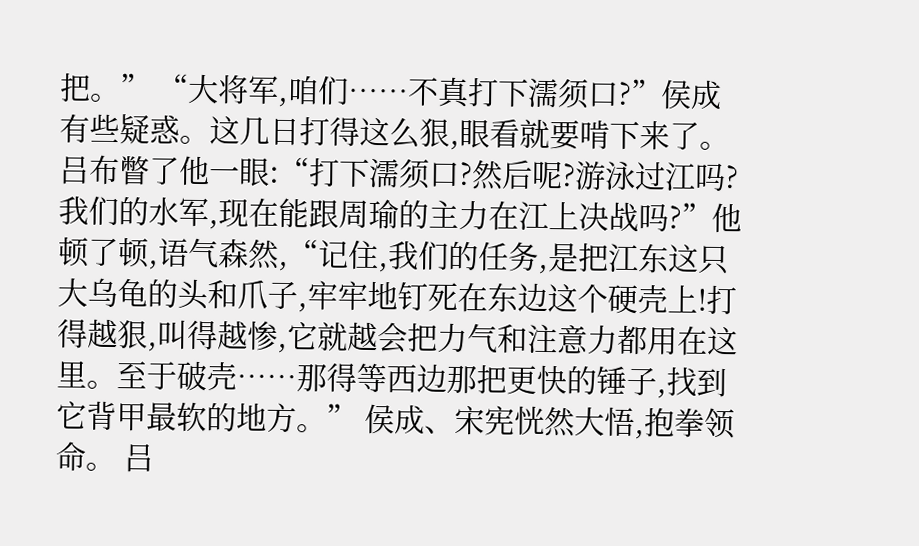把。” “大将军,咱们……不真打下濡须口?”侯成有些疑惑。这几日打得这么狠,眼看就要啃下来了。 吕布瞥了他一眼:“打下濡须口?然后呢?游泳过江吗?我们的水军,现在能跟周瑜的主力在江上决战吗?”他顿了顿,语气森然,“记住,我们的任务,是把江东这只大乌龟的头和爪子,牢牢地钉死在东边这个硬壳上!打得越狠,叫得越惨,它就越会把力气和注意力都用在这里。至于破壳……那得等西边那把更快的锤子,找到它背甲最软的地方。” 侯成、宋宪恍然大悟,抱拳领命。 吕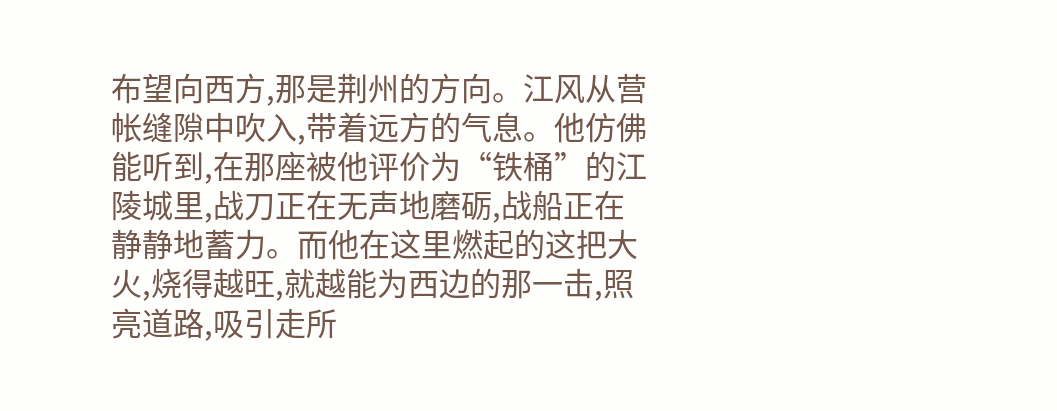布望向西方,那是荆州的方向。江风从营帐缝隙中吹入,带着远方的气息。他仿佛能听到,在那座被他评价为“铁桶”的江陵城里,战刀正在无声地磨砺,战船正在静静地蓄力。而他在这里燃起的这把大火,烧得越旺,就越能为西边的那一击,照亮道路,吸引走所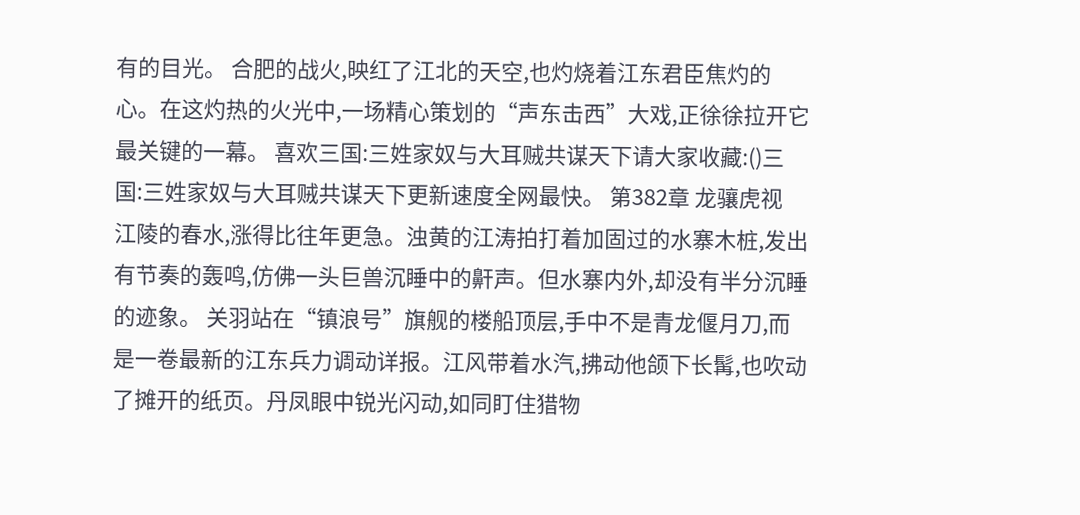有的目光。 合肥的战火,映红了江北的天空,也灼烧着江东君臣焦灼的心。在这灼热的火光中,一场精心策划的“声东击西”大戏,正徐徐拉开它最关键的一幕。 喜欢三国:三姓家奴与大耳贼共谋天下请大家收藏:()三国:三姓家奴与大耳贼共谋天下更新速度全网最快。 第382章 龙骧虎视 江陵的春水,涨得比往年更急。浊黄的江涛拍打着加固过的水寨木桩,发出有节奏的轰鸣,仿佛一头巨兽沉睡中的鼾声。但水寨内外,却没有半分沉睡的迹象。 关羽站在“镇浪号”旗舰的楼船顶层,手中不是青龙偃月刀,而是一卷最新的江东兵力调动详报。江风带着水汽,拂动他颌下长髯,也吹动了摊开的纸页。丹凤眼中锐光闪动,如同盯住猎物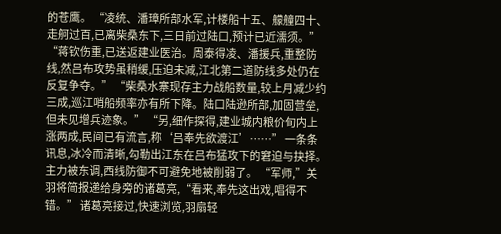的苍鹰。 “凌统、潘璋所部水军,计楼船十五、艨艟四十、走舸过百,已离柴桑东下,三日前过陆口,预计已近濡须。” “蒋钦伤重,已送返建业医治。周泰得凌、潘援兵,重整防线,然吕布攻势虽稍缓,压迫未减,江北第二道防线多处仍在反复争夺。” “柴桑水寨现存主力战船数量,较上月减少约三成,巡江哨船频率亦有所下降。陆口陆逊所部,加固营垒,但未见增兵迹象。” “另,细作探得,建业城内粮价旬内上涨两成,民间已有流言,称‘吕奉先欲渡江’……” 一条条讯息,冰冷而清晰,勾勒出江东在吕布猛攻下的窘迫与抉择。主力被东调,西线防御不可避免地被削弱了。 “军师,”关羽将简报递给身旁的诸葛亮,“看来,奉先这出戏,唱得不错。” 诸葛亮接过,快速浏览,羽扇轻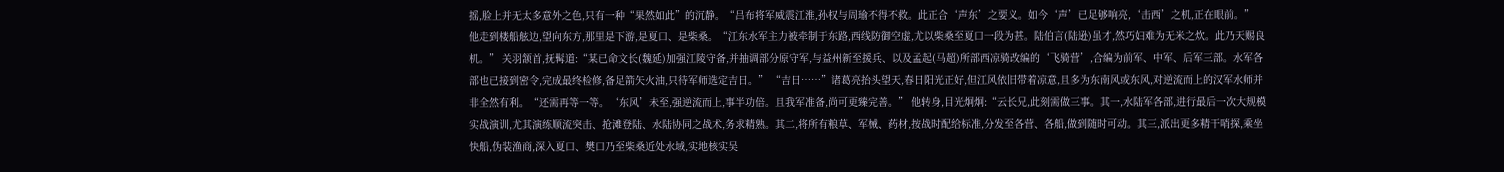摇,脸上并无太多意外之色,只有一种“果然如此”的沉静。“吕布将军威震江淮,孙权与周瑜不得不救。此正合‘声东’之要义。如今‘声’已足够响亮,‘击西’之机,正在眼前。” 他走到楼船舷边,望向东方,那里是下游,是夏口、是柴桑。“江东水军主力被牵制于东路,西线防御空虚,尤以柴桑至夏口一段为甚。陆伯言(陆逊)虽才,然巧妇难为无米之炊。此乃天赐良机。” 关羽颔首,抚髯道:“某已命文长(魏延)加强江陵守备,并抽调部分原守军,与益州新至援兵、以及孟起(马超)所部西凉骑改编的‘飞骑营’,合编为前军、中军、后军三部。水军各部也已接到密令,完成最终检修,备足箭矢火油,只待军师选定吉日。” “吉日……”诸葛亮抬头望天,春日阳光正好,但江风依旧带着凉意,且多为东南风或东风,对逆流而上的汉军水师并非全然有利。“还需再等一等。‘东风’未至,强逆流而上,事半功倍。且我军准备,尚可更臻完善。” 他转身,目光炯炯:“云长兄,此刻需做三事。其一,水陆军各部,进行最后一次大规模实战演训,尤其演练顺流突击、抢滩登陆、水陆协同之战术,务求精熟。其二,将所有粮草、军械、药材,按战时配给标准,分发至各营、各船,做到随时可动。其三,派出更多精干哨探,乘坐快船,伪装渔商,深入夏口、樊口乃至柴桑近处水域,实地核实吴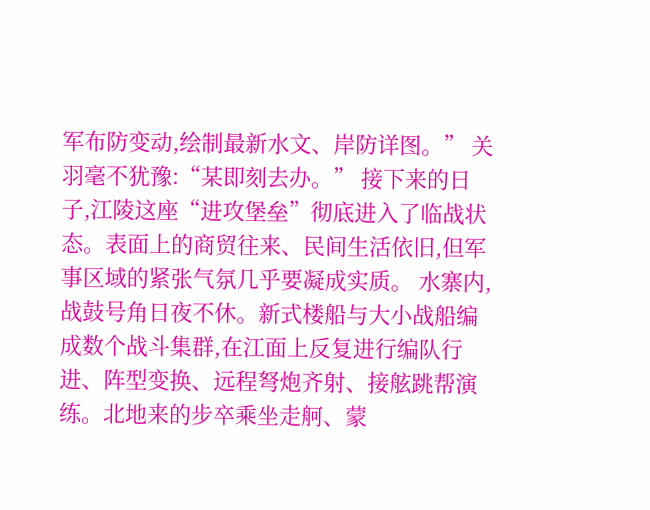军布防变动,绘制最新水文、岸防详图。” 关羽毫不犹豫:“某即刻去办。” 接下来的日子,江陵这座“进攻堡垒”彻底进入了临战状态。表面上的商贸往来、民间生活依旧,但军事区域的紧张气氛几乎要凝成实质。 水寨内,战鼓号角日夜不休。新式楼船与大小战船编成数个战斗集群,在江面上反复进行编队行进、阵型变换、远程弩炮齐射、接舷跳帮演练。北地来的步卒乘坐走舸、蒙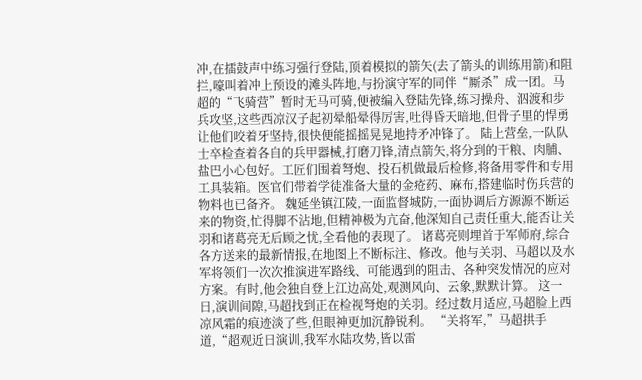冲,在擂鼓声中练习强行登陆,顶着模拟的箭矢(去了箭头的训练用箭)和阻拦,嚎叫着冲上预设的滩头阵地,与扮演守军的同伴“厮杀”成一团。马超的“飞骑营”暂时无马可骑,便被编入登陆先锋,练习操舟、泅渡和步兵攻坚,这些西凉汉子起初晕船晕得厉害,吐得昏天暗地,但骨子里的悍勇让他们咬着牙坚持,很快便能摇摇晃晃地持矛冲锋了。 陆上营垒,一队队士卒检查着各自的兵甲器械,打磨刀锋,清点箭矢,将分到的干粮、肉脯、盐巴小心包好。工匠们围着弩炮、投石机做最后检修,将备用零件和专用工具装箱。医官们带着学徒准备大量的金疮药、麻布,搭建临时伤兵营的物料也已备齐。 魏延坐镇江陵,一面监督城防,一面协调后方源源不断运来的物资,忙得脚不沾地,但精神极为亢奋,他深知自己责任重大,能否让关羽和诸葛亮无后顾之忧,全看他的表现了。 诸葛亮则埋首于军师府,综合各方送来的最新情报,在地图上不断标注、修改。他与关羽、马超以及水军将领们一次次推演进军路线、可能遇到的阻击、各种突发情况的应对方案。有时,他会独自登上江边高处,观测风向、云象,默默计算。 这一日,演训间隙,马超找到正在检视弩炮的关羽。经过数月适应,马超脸上西凉风霜的痕迹淡了些,但眼神更加沉静锐利。 “关将军,”马超拱手道,“超观近日演训,我军水陆攻势,皆以雷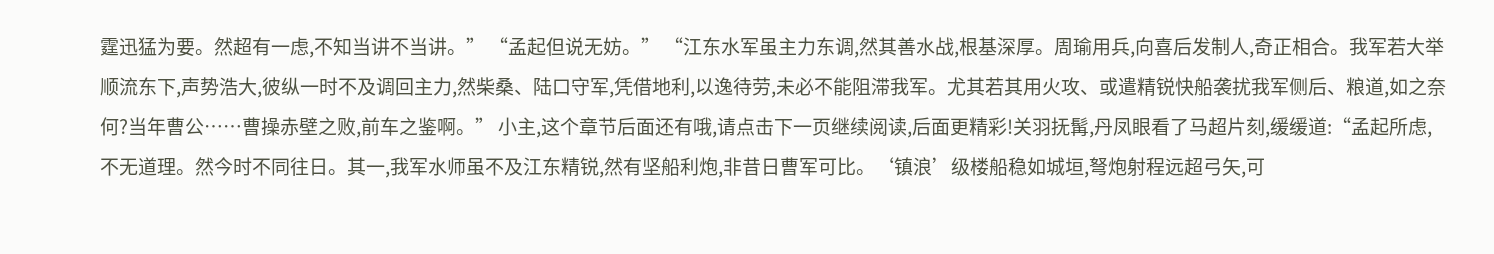霆迅猛为要。然超有一虑,不知当讲不当讲。” “孟起但说无妨。” “江东水军虽主力东调,然其善水战,根基深厚。周瑜用兵,向喜后发制人,奇正相合。我军若大举顺流东下,声势浩大,彼纵一时不及调回主力,然柴桑、陆口守军,凭借地利,以逸待劳,未必不能阻滞我军。尤其若其用火攻、或遣精锐快船袭扰我军侧后、粮道,如之奈何?当年曹公……曹操赤壁之败,前车之鉴啊。” 小主,这个章节后面还有哦,请点击下一页继续阅读,后面更精彩!关羽抚髯,丹凤眼看了马超片刻,缓缓道:“孟起所虑,不无道理。然今时不同往日。其一,我军水师虽不及江东精锐,然有坚船利炮,非昔日曹军可比。‘镇浪’级楼船稳如城垣,弩炮射程远超弓矢,可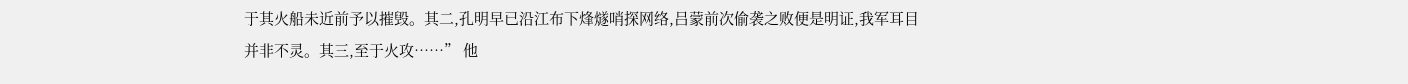于其火船未近前予以摧毁。其二,孔明早已沿江布下烽燧哨探网络,吕蒙前次偷袭之败便是明证,我军耳目并非不灵。其三,至于火攻……” 他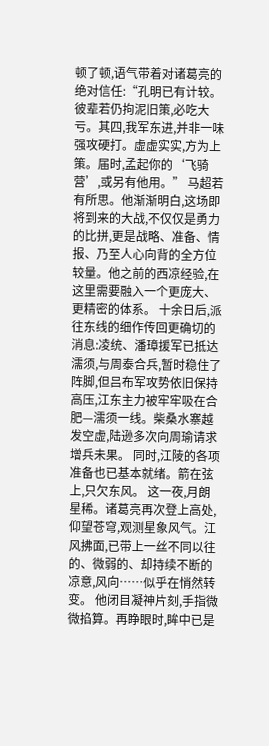顿了顿,语气带着对诸葛亮的绝对信任:“孔明已有计较。彼辈若仍拘泥旧策,必吃大亏。其四,我军东进,并非一味强攻硬打。虚虚实实,方为上策。届时,孟起你的‘飞骑营’,或另有他用。” 马超若有所思。他渐渐明白,这场即将到来的大战,不仅仅是勇力的比拼,更是战略、准备、情报、乃至人心向背的全方位较量。他之前的西凉经验,在这里需要融入一个更庞大、更精密的体系。 十余日后,派往东线的细作传回更确切的消息:凌统、潘璋援军已抵达濡须,与周泰合兵,暂时稳住了阵脚,但吕布军攻势依旧保持高压,江东主力被牢牢吸在合肥—濡须一线。柴桑水寨越发空虚,陆逊多次向周瑜请求增兵未果。 同时,江陵的各项准备也已基本就绪。箭在弦上,只欠东风。 这一夜,月朗星稀。诸葛亮再次登上高处,仰望苍穹,观测星象风气。江风拂面,已带上一丝不同以往的、微弱的、却持续不断的凉意,风向……似乎在悄然转变。 他闭目凝神片刻,手指微微掐算。再睁眼时,眸中已是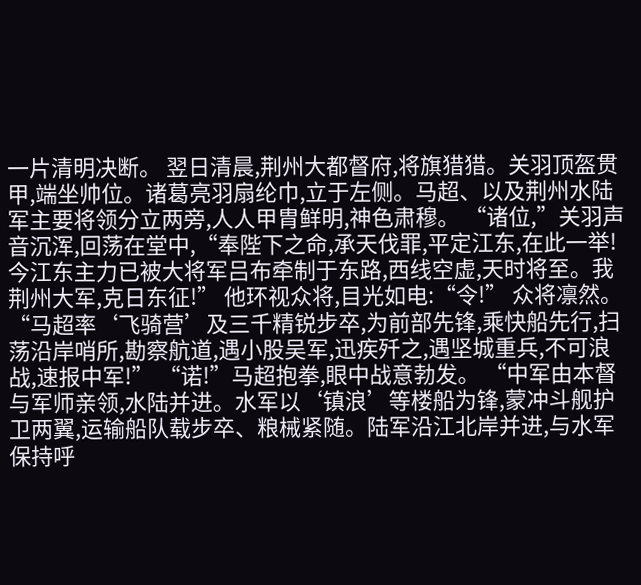一片清明决断。 翌日清晨,荆州大都督府,将旗猎猎。关羽顶盔贯甲,端坐帅位。诸葛亮羽扇纶巾,立于左侧。马超、以及荆州水陆军主要将领分立两旁,人人甲胄鲜明,神色肃穆。 “诸位,”关羽声音沉浑,回荡在堂中,“奉陛下之命,承天伐罪,平定江东,在此一举!今江东主力已被大将军吕布牵制于东路,西线空虚,天时将至。我荆州大军,克日东征!” 他环视众将,目光如电:“令!” 众将凛然。 “马超率‘飞骑营’及三千精锐步卒,为前部先锋,乘快船先行,扫荡沿岸哨所,勘察航道,遇小股吴军,迅疾歼之,遇坚城重兵,不可浪战,速报中军!” “诺!”马超抱拳,眼中战意勃发。 “中军由本督与军师亲领,水陆并进。水军以‘镇浪’等楼船为锋,蒙冲斗舰护卫两翼,运输船队载步卒、粮械紧随。陆军沿江北岸并进,与水军保持呼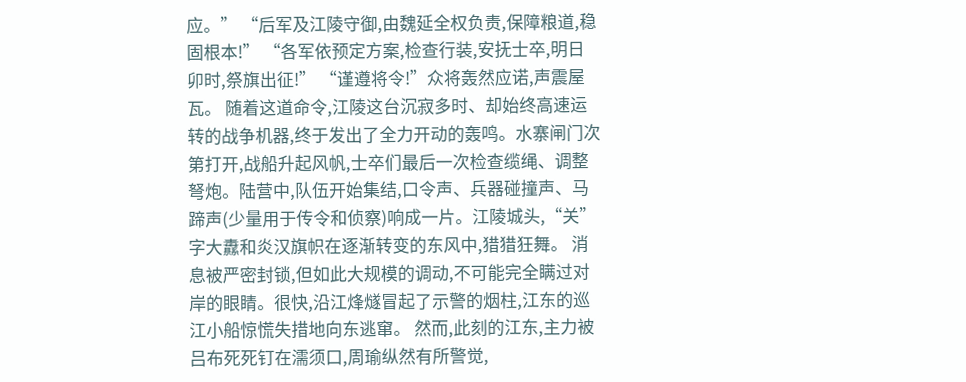应。” “后军及江陵守御,由魏延全权负责,保障粮道,稳固根本!” “各军依预定方案,检查行装,安抚士卒,明日卯时,祭旗出征!” “谨遵将令!”众将轰然应诺,声震屋瓦。 随着这道命令,江陵这台沉寂多时、却始终高速运转的战争机器,终于发出了全力开动的轰鸣。水寨闸门次第打开,战船升起风帆,士卒们最后一次检查缆绳、调整弩炮。陆营中,队伍开始集结,口令声、兵器碰撞声、马蹄声(少量用于传令和侦察)响成一片。江陵城头,“关”字大纛和炎汉旗帜在逐渐转变的东风中,猎猎狂舞。 消息被严密封锁,但如此大规模的调动,不可能完全瞒过对岸的眼睛。很快,沿江烽燧冒起了示警的烟柱,江东的巡江小船惊慌失措地向东逃窜。 然而,此刻的江东,主力被吕布死死钉在濡须口,周瑜纵然有所警觉,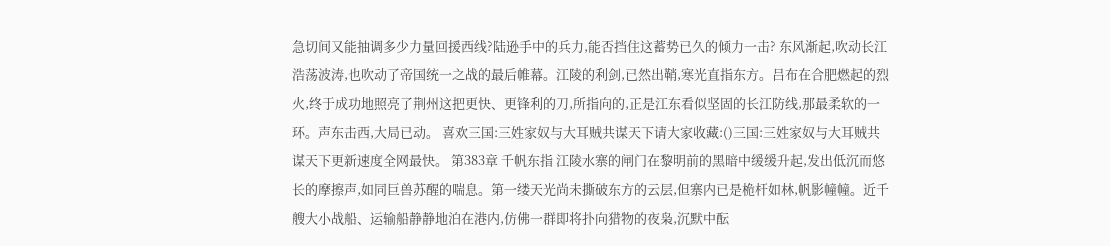急切间又能抽调多少力量回援西线?陆逊手中的兵力,能否挡住这蓄势已久的倾力一击? 东风渐起,吹动长江浩荡波涛,也吹动了帝国统一之战的最后帷幕。江陵的利剑,已然出鞘,寒光直指东方。吕布在合肥燃起的烈火,终于成功地照亮了荆州这把更快、更锋利的刀,所指向的,正是江东看似坚固的长江防线,那最柔软的一环。声东击西,大局已动。 喜欢三国:三姓家奴与大耳贼共谋天下请大家收藏:()三国:三姓家奴与大耳贼共谋天下更新速度全网最快。 第383章 千帆东指 江陵水寨的闸门在黎明前的黑暗中缓缓升起,发出低沉而悠长的摩擦声,如同巨兽苏醒的喘息。第一缕天光尚未撕破东方的云层,但寨内已是桅杆如林,帆影幢幢。近千艘大小战船、运输船静静地泊在港内,仿佛一群即将扑向猎物的夜枭,沉默中酝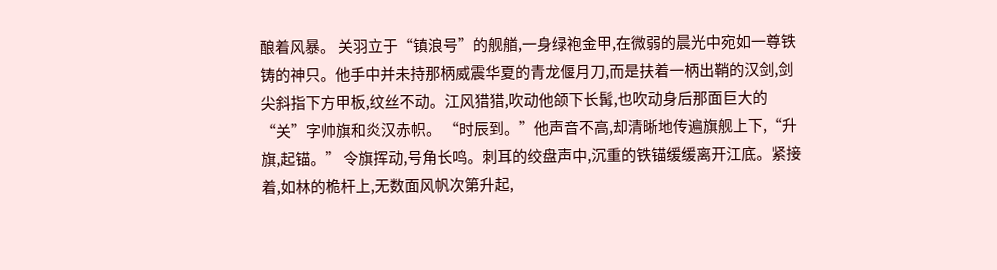酿着风暴。 关羽立于“镇浪号”的舰艏,一身绿袍金甲,在微弱的晨光中宛如一尊铁铸的神只。他手中并未持那柄威震华夏的青龙偃月刀,而是扶着一柄出鞘的汉剑,剑尖斜指下方甲板,纹丝不动。江风猎猎,吹动他颌下长髯,也吹动身后那面巨大的“关”字帅旗和炎汉赤帜。 “时辰到。”他声音不高,却清晰地传遍旗舰上下,“升旗,起锚。” 令旗挥动,号角长鸣。刺耳的绞盘声中,沉重的铁锚缓缓离开江底。紧接着,如林的桅杆上,无数面风帆次第升起,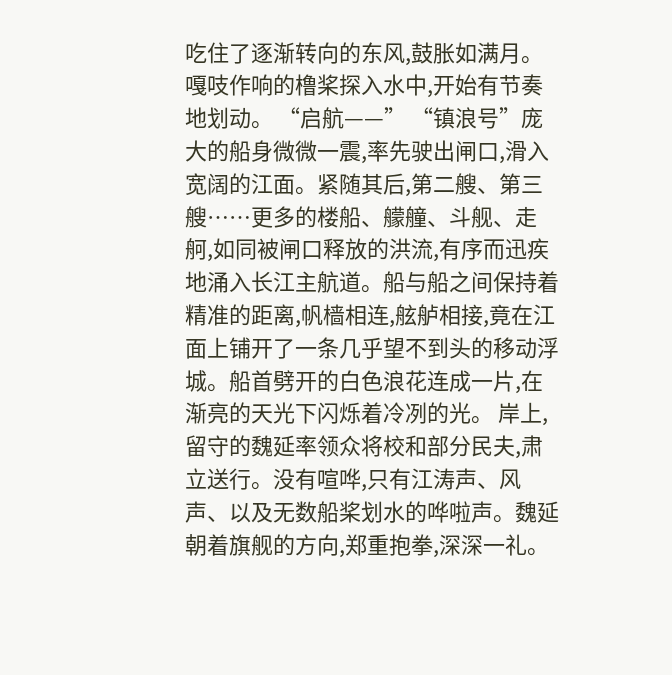吃住了逐渐转向的东风,鼓胀如满月。嘎吱作响的橹桨探入水中,开始有节奏地划动。 “启航——” “镇浪号”庞大的船身微微一震,率先驶出闸口,滑入宽阔的江面。紧随其后,第二艘、第三艘……更多的楼船、艨艟、斗舰、走舸,如同被闸口释放的洪流,有序而迅疾地涌入长江主航道。船与船之间保持着精准的距离,帆樯相连,舷舻相接,竟在江面上铺开了一条几乎望不到头的移动浮城。船首劈开的白色浪花连成一片,在渐亮的天光下闪烁着冷冽的光。 岸上,留守的魏延率领众将校和部分民夫,肃立送行。没有喧哗,只有江涛声、风声、以及无数船桨划水的哗啦声。魏延朝着旗舰的方向,郑重抱拳,深深一礼。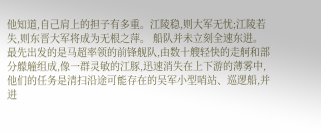他知道,自己肩上的担子有多重。江陵稳,则大军无忧;江陵若失,则东晋大军将成为无根之萍。 船队并未立刻全速东进。最先出发的是马超率领的前锋舰队,由数十艘轻快的走舸和部分艨艟组成,像一群灵敏的江豚,迅速消失在上下游的薄雾中,他们的任务是清扫沿途可能存在的吴军小型哨站、巡逻船,并进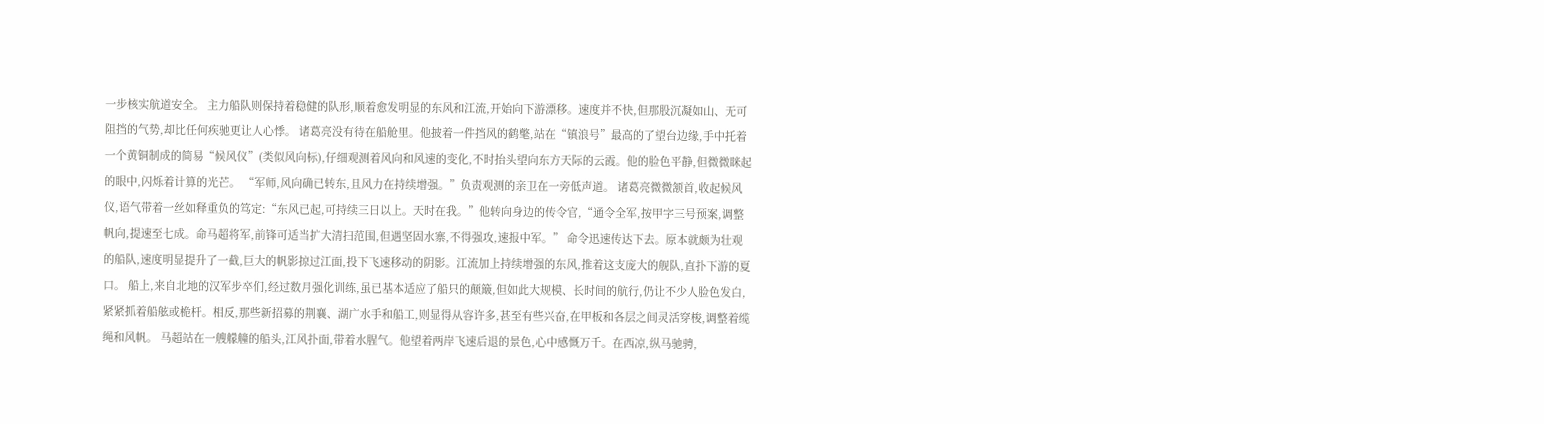一步核实航道安全。 主力船队则保持着稳健的队形,顺着愈发明显的东风和江流,开始向下游漂移。速度并不快,但那股沉凝如山、无可阻挡的气势,却比任何疾驰更让人心悸。 诸葛亮没有待在船舱里。他披着一件挡风的鹤氅,站在“镇浪号”最高的了望台边缘,手中托着一个黄铜制成的简易“候风仪”(类似风向标),仔细观测着风向和风速的变化,不时抬头望向东方天际的云霞。他的脸色平静,但微微眯起的眼中,闪烁着计算的光芒。 “军师,风向确已转东,且风力在持续增强。”负责观测的亲卫在一旁低声道。 诸葛亮微微颔首,收起候风仪,语气带着一丝如释重负的笃定:“东风已起,可持续三日以上。天时在我。”他转向身边的传令官,“通令全军,按甲字三号预案,调整帆向,提速至七成。命马超将军,前锋可适当扩大清扫范围,但遇坚固水寨,不得强攻,速报中军。” 命令迅速传达下去。原本就颇为壮观的船队,速度明显提升了一截,巨大的帆影掠过江面,投下飞速移动的阴影。江流加上持续增强的东风,推着这支庞大的舰队,直扑下游的夏口。 船上,来自北地的汉军步卒们,经过数月强化训练,虽已基本适应了船只的颠簸,但如此大规模、长时间的航行,仍让不少人脸色发白,紧紧抓着船舷或桅杆。相反,那些新招募的荆襄、湖广水手和船工,则显得从容许多,甚至有些兴奋,在甲板和各层之间灵活穿梭,调整着缆绳和风帆。 马超站在一艘艨艟的船头,江风扑面,带着水腥气。他望着两岸飞速后退的景色,心中感慨万千。在西凉,纵马驰骋,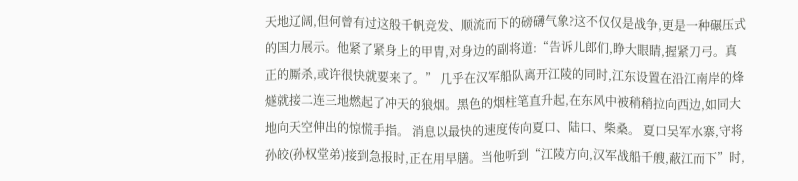天地辽阔,但何曾有过这般千帆竞发、顺流而下的磅礴气象?这不仅仅是战争,更是一种碾压式的国力展示。他紧了紧身上的甲胄,对身边的副将道:“告诉儿郎们,睁大眼睛,握紧刀弓。真正的厮杀,或许很快就要来了。” 几乎在汉军船队离开江陵的同时,江东设置在沿江南岸的烽燧就接二连三地燃起了冲天的狼烟。黑色的烟柱笔直升起,在东风中被稍稍拉向西边,如同大地向天空伸出的惊慌手指。 消息以最快的速度传向夏口、陆口、柴桑。 夏口吴军水寨,守将孙皎(孙权堂弟)接到急报时,正在用早膳。当他听到“江陵方向,汉军战船千艘,蔽江而下”时,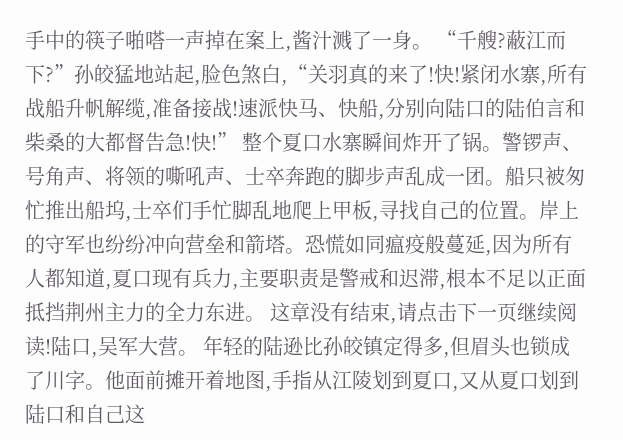手中的筷子啪嗒一声掉在案上,酱汁溅了一身。 “千艘?蔽江而下?”孙皎猛地站起,脸色煞白,“关羽真的来了!快!紧闭水寨,所有战船升帆解缆,准备接战!速派快马、快船,分别向陆口的陆伯言和柴桑的大都督告急!快!” 整个夏口水寨瞬间炸开了锅。警锣声、号角声、将领的嘶吼声、士卒奔跑的脚步声乱成一团。船只被匆忙推出船坞,士卒们手忙脚乱地爬上甲板,寻找自己的位置。岸上的守军也纷纷冲向营垒和箭塔。恐慌如同瘟疫般蔓延,因为所有人都知道,夏口现有兵力,主要职责是警戒和迟滞,根本不足以正面抵挡荆州主力的全力东进。 这章没有结束,请点击下一页继续阅读!陆口,吴军大营。 年轻的陆逊比孙皎镇定得多,但眉头也锁成了川字。他面前摊开着地图,手指从江陵划到夏口,又从夏口划到陆口和自己这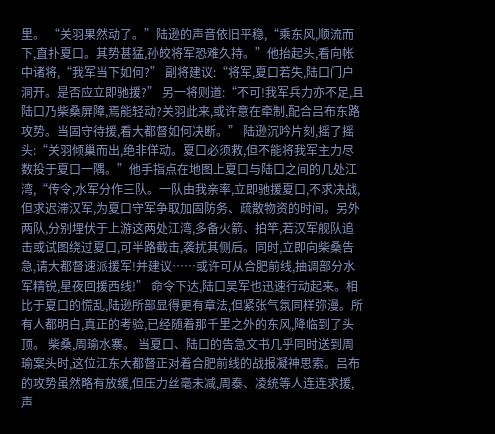里。 “关羽果然动了。”陆逊的声音依旧平稳,“乘东风,顺流而下,直扑夏口。其势甚猛,孙皎将军恐难久持。”他抬起头,看向帐中诸将,“我军当下如何?” 副将建议:“将军,夏口若失,陆口门户洞开。是否应立即驰援?” 另一将则道:“不可!我军兵力亦不足,且陆口乃柴桑屏障,焉能轻动?关羽此来,或许意在牵制,配合吕布东路攻势。当固守待援,看大都督如何决断。” 陆逊沉吟片刻,摇了摇头:“关羽倾巢而出,绝非佯动。夏口必须救,但不能将我军主力尽数投于夏口一隅。”他手指点在地图上夏口与陆口之间的几处江湾,“传令,水军分作三队。一队由我亲率,立即驰援夏口,不求决战,但求迟滞汉军,为夏口守军争取加固防务、疏散物资的时间。另外两队,分别埋伏于上游这两处江湾,多备火箭、拍竿,若汉军舰队追击或试图绕过夏口,可半路截击,袭扰其侧后。同时,立即向柴桑告急,请大都督速派援军!并建议……或许可从合肥前线,抽调部分水军精锐,星夜回援西线!” 命令下达,陆口吴军也迅速行动起来。相比于夏口的慌乱,陆逊所部显得更有章法,但紧张气氛同样弥漫。所有人都明白,真正的考验,已经随着那千里之外的东风,降临到了头顶。 柴桑,周瑜水寨。 当夏口、陆口的告急文书几乎同时送到周瑜案头时,这位江东大都督正对着合肥前线的战报凝神思索。吕布的攻势虽然略有放缓,但压力丝毫未减,周泰、凌统等人连连求援,声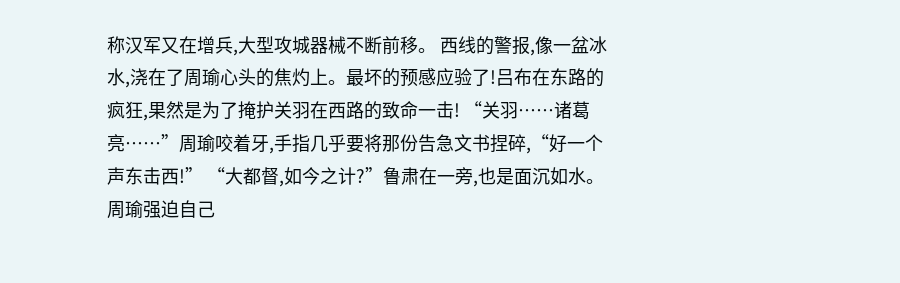称汉军又在增兵,大型攻城器械不断前移。 西线的警报,像一盆冰水,浇在了周瑜心头的焦灼上。最坏的预感应验了!吕布在东路的疯狂,果然是为了掩护关羽在西路的致命一击! “关羽……诸葛亮……”周瑜咬着牙,手指几乎要将那份告急文书捏碎,“好一个声东击西!” “大都督,如今之计?”鲁肃在一旁,也是面沉如水。 周瑜强迫自己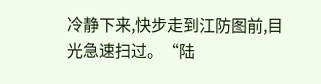冷静下来,快步走到江防图前,目光急速扫过。“陆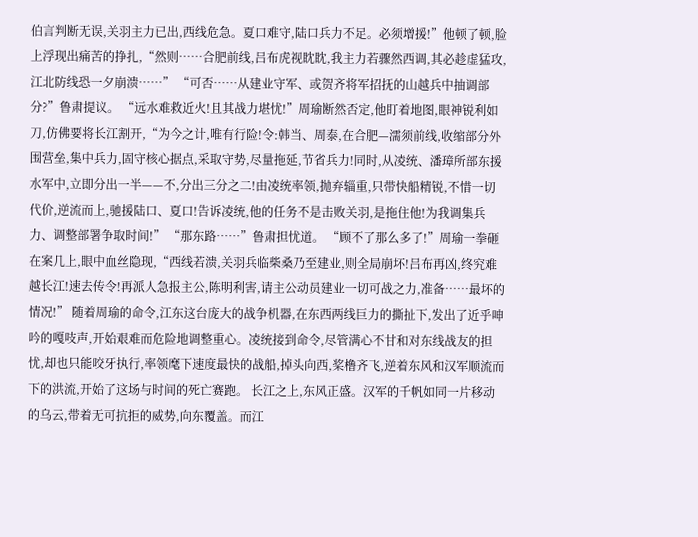伯言判断无误,关羽主力已出,西线危急。夏口难守,陆口兵力不足。必须增援!”他顿了顿,脸上浮现出痛苦的挣扎,“然则……合肥前线,吕布虎视眈眈,我主力若骤然西调,其必趁虚猛攻,江北防线恐一夕崩溃……” “可否……从建业守军、或贺齐将军招抚的山越兵中抽调部分?”鲁肃提议。 “远水难救近火!且其战力堪忧!”周瑜断然否定,他盯着地图,眼神锐利如刀,仿佛要将长江割开,“为今之计,唯有行险!令:韩当、周泰,在合肥—濡须前线,收缩部分外围营垒,集中兵力,固守核心据点,采取守势,尽量拖延,节省兵力!同时,从凌统、潘璋所部东援水军中,立即分出一半——不,分出三分之二!由凌统率领,抛弃辎重,只带快船精锐,不惜一切代价,逆流而上,驰援陆口、夏口!告诉凌统,他的任务不是击败关羽,是拖住他!为我调集兵力、调整部署争取时间!” “那东路……”鲁肃担忧道。 “顾不了那么多了!”周瑜一拳砸在案几上,眼中血丝隐现,“西线若溃,关羽兵临柴桑乃至建业,则全局崩坏!吕布再凶,终究难越长江!速去传令!再派人急报主公,陈明利害,请主公动员建业一切可战之力,准备……最坏的情况!” 随着周瑜的命令,江东这台庞大的战争机器,在东西两线巨力的撕扯下,发出了近乎呻吟的嘎吱声,开始艰难而危险地调整重心。凌统接到命令,尽管满心不甘和对东线战友的担忧,却也只能咬牙执行,率领麾下速度最快的战船,掉头向西,桨橹齐飞,逆着东风和汉军顺流而下的洪流,开始了这场与时间的死亡赛跑。 长江之上,东风正盛。汉军的千帆如同一片移动的乌云,带着无可抗拒的威势,向东覆盖。而江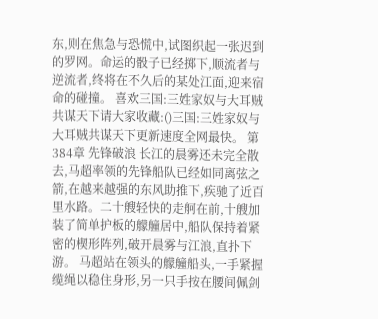东,则在焦急与恐慌中,试图织起一张迟到的罗网。命运的骰子已经掷下,顺流者与逆流者,终将在不久后的某处江面,迎来宿命的碰撞。 喜欢三国:三姓家奴与大耳贼共谋天下请大家收藏:()三国:三姓家奴与大耳贼共谋天下更新速度全网最快。 第384章 先锋破浪 长江的晨雾还未完全散去,马超率领的先锋船队已经如同离弦之箭,在越来越强的东风助推下,疾驰了近百里水路。二十艘轻快的走舸在前,十艘加装了简单护板的艨艟居中,船队保持着紧密的楔形阵列,破开晨雾与江浪,直扑下游。 马超站在领头的艨艟船头,一手紧握缆绳以稳住身形,另一只手按在腰间佩剑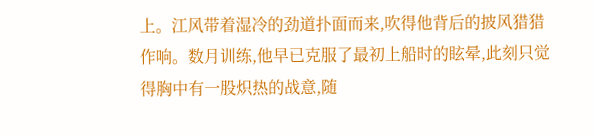上。江风带着湿冷的劲道扑面而来,吹得他背后的披风猎猎作响。数月训练,他早已克服了最初上船时的眩晕,此刻只觉得胸中有一股炽热的战意,随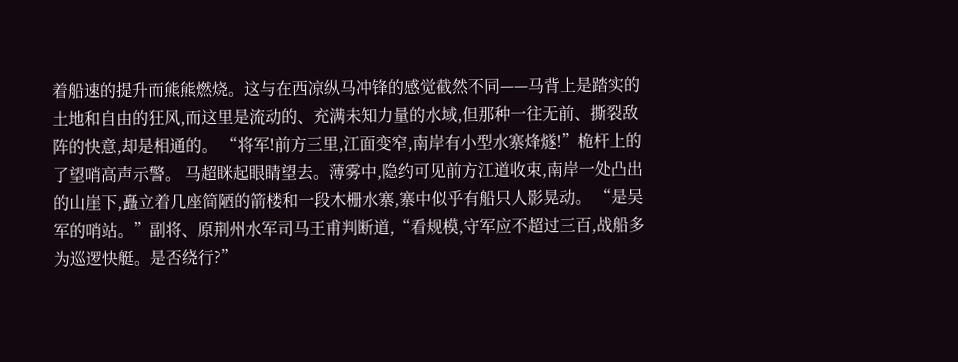着船速的提升而熊熊燃烧。这与在西凉纵马冲锋的感觉截然不同——马背上是踏实的土地和自由的狂风,而这里是流动的、充满未知力量的水域,但那种一往无前、撕裂敌阵的快意,却是相通的。 “将军!前方三里,江面变窄,南岸有小型水寨烽燧!”桅杆上的了望哨高声示警。 马超眯起眼睛望去。薄雾中,隐约可见前方江道收束,南岸一处凸出的山崖下,矗立着几座简陋的箭楼和一段木栅水寨,寨中似乎有船只人影晃动。 “是吴军的哨站。”副将、原荆州水军司马王甫判断道,“看规模,守军应不超过三百,战船多为巡逻快艇。是否绕行?”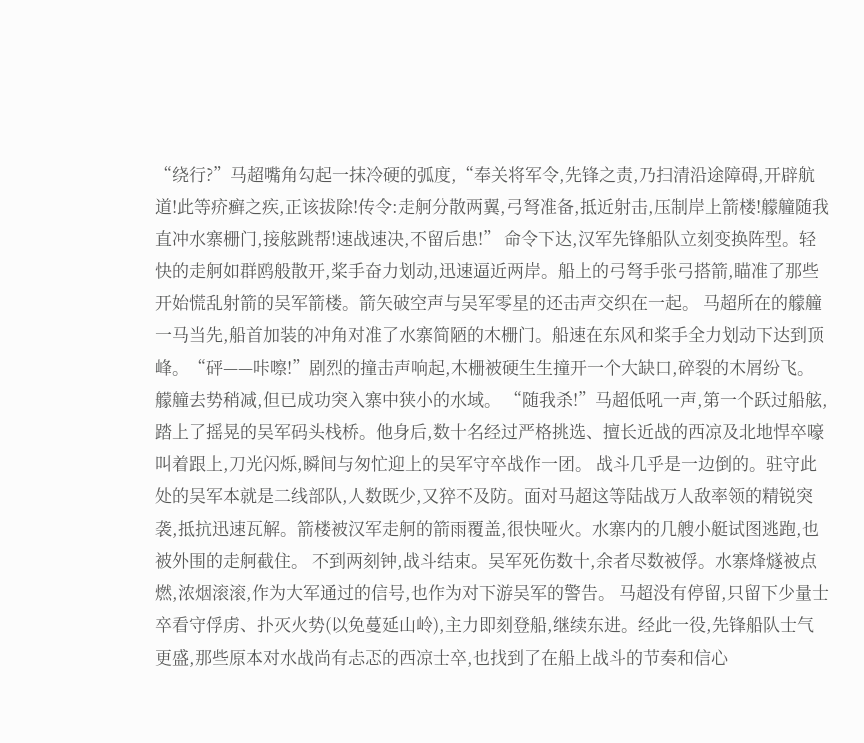“绕行?”马超嘴角勾起一抹冷硬的弧度,“奉关将军令,先锋之责,乃扫清沿途障碍,开辟航道!此等疥癣之疾,正该拔除!传令:走舸分散两翼,弓弩准备,抵近射击,压制岸上箭楼!艨艟随我直冲水寨栅门,接舷跳帮!速战速决,不留后患!” 命令下达,汉军先锋船队立刻变换阵型。轻快的走舸如群鸥般散开,桨手奋力划动,迅速逼近两岸。船上的弓弩手张弓搭箭,瞄准了那些开始慌乱射箭的吴军箭楼。箭矢破空声与吴军零星的还击声交织在一起。 马超所在的艨艟一马当先,船首加装的冲角对准了水寨简陋的木栅门。船速在东风和桨手全力划动下达到顶峰。“砰——咔嚓!”剧烈的撞击声响起,木栅被硬生生撞开一个大缺口,碎裂的木屑纷飞。艨艟去势稍减,但已成功突入寨中狭小的水域。 “随我杀!”马超低吼一声,第一个跃过船舷,踏上了摇晃的吴军码头栈桥。他身后,数十名经过严格挑选、擅长近战的西凉及北地悍卒嚎叫着跟上,刀光闪烁,瞬间与匆忙迎上的吴军守卒战作一团。 战斗几乎是一边倒的。驻守此处的吴军本就是二线部队,人数既少,又猝不及防。面对马超这等陆战万人敌率领的精锐突袭,抵抗迅速瓦解。箭楼被汉军走舸的箭雨覆盖,很快哑火。水寨内的几艘小艇试图逃跑,也被外围的走舸截住。 不到两刻钟,战斗结束。吴军死伤数十,余者尽数被俘。水寨烽燧被点燃,浓烟滚滚,作为大军通过的信号,也作为对下游吴军的警告。 马超没有停留,只留下少量士卒看守俘虏、扑灭火势(以免蔓延山岭),主力即刻登船,继续东进。经此一役,先锋船队士气更盛,那些原本对水战尚有忐忑的西凉士卒,也找到了在船上战斗的节奏和信心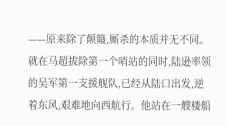——原来除了颠簸,厮杀的本质并无不同。 就在马超拔除第一个哨站的同时,陆逊率领的吴军第一支援舰队,已经从陆口出发,逆着东风,艰难地向西航行。他站在一艘楼船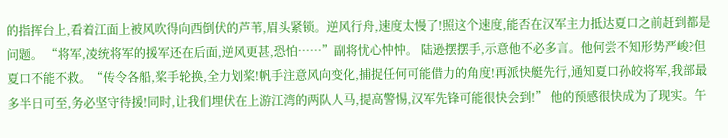的指挥台上,看着江面上被风吹得向西倒伏的芦苇,眉头紧锁。逆风行舟,速度太慢了!照这个速度,能否在汉军主力抵达夏口之前赶到都是问题。 “将军,凌统将军的援军还在后面,逆风更甚,恐怕……”副将忧心忡忡。 陆逊摆摆手,示意他不必多言。他何尝不知形势严峻?但夏口不能不救。“传令各船,桨手轮换,全力划桨!帆手注意风向变化,捕捉任何可能借力的角度!再派快艇先行,通知夏口孙皎将军,我部最多半日可至,务必坚守待援!同时,让我们埋伏在上游江湾的两队人马,提高警惕,汉军先锋可能很快会到!” 他的预感很快成为了现实。午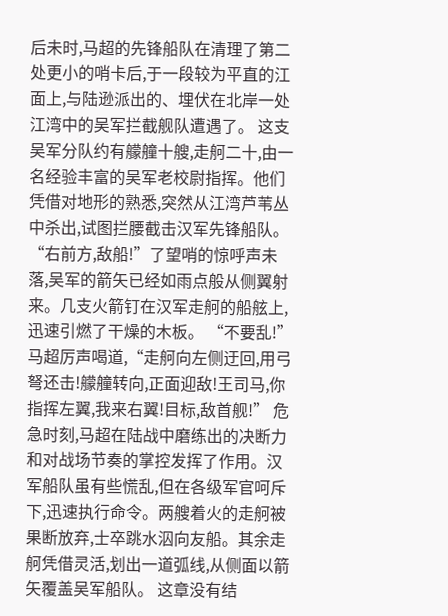后未时,马超的先锋船队在清理了第二处更小的哨卡后,于一段较为平直的江面上,与陆逊派出的、埋伏在北岸一处江湾中的吴军拦截舰队遭遇了。 这支吴军分队约有艨艟十艘,走舸二十,由一名经验丰富的吴军老校尉指挥。他们凭借对地形的熟悉,突然从江湾芦苇丛中杀出,试图拦腰截击汉军先锋船队。 “右前方,敌船!”了望哨的惊呼声未落,吴军的箭矢已经如雨点般从侧翼射来。几支火箭钉在汉军走舸的船舷上,迅速引燃了干燥的木板。 “不要乱!”马超厉声喝道,“走舸向左侧迂回,用弓弩还击!艨艟转向,正面迎敌!王司马,你指挥左翼,我来右翼!目标,敌首舰!” 危急时刻,马超在陆战中磨练出的决断力和对战场节奏的掌控发挥了作用。汉军船队虽有些慌乱,但在各级军官呵斥下,迅速执行命令。两艘着火的走舸被果断放弃,士卒跳水泅向友船。其余走舸凭借灵活,划出一道弧线,从侧面以箭矢覆盖吴军船队。 这章没有结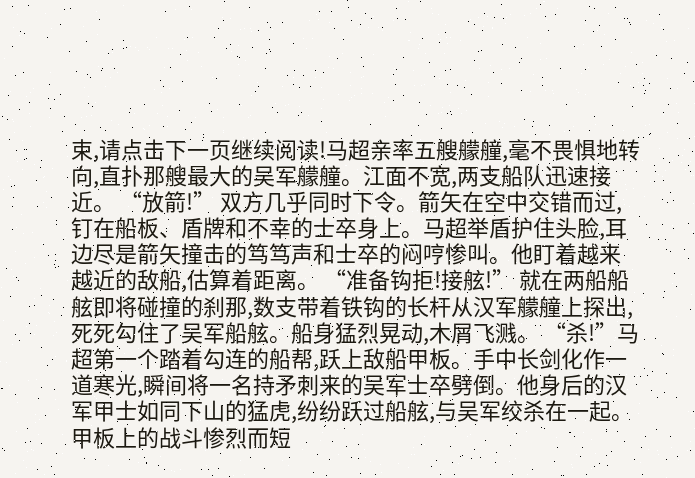束,请点击下一页继续阅读!马超亲率五艘艨艟,毫不畏惧地转向,直扑那艘最大的吴军艨艟。江面不宽,两支船队迅速接近。 “放箭!” 双方几乎同时下令。箭矢在空中交错而过,钉在船板、盾牌和不幸的士卒身上。马超举盾护住头脸,耳边尽是箭矢撞击的笃笃声和士卒的闷哼惨叫。他盯着越来越近的敌船,估算着距离。 “准备钩拒!接舷!” 就在两船船舷即将碰撞的刹那,数支带着铁钩的长杆从汉军艨艟上探出,死死勾住了吴军船舷。船身猛烈晃动,木屑飞溅。 “杀!”马超第一个踏着勾连的船帮,跃上敌船甲板。手中长剑化作一道寒光,瞬间将一名持矛刺来的吴军士卒劈倒。他身后的汉军甲士如同下山的猛虎,纷纷跃过船舷,与吴军绞杀在一起。 甲板上的战斗惨烈而短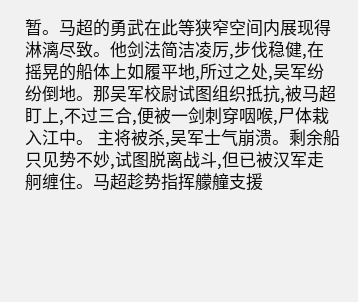暂。马超的勇武在此等狭窄空间内展现得淋漓尽致。他剑法简洁凌厉,步伐稳健,在摇晃的船体上如履平地,所过之处,吴军纷纷倒地。那吴军校尉试图组织抵抗,被马超盯上,不过三合,便被一剑刺穿咽喉,尸体栽入江中。 主将被杀,吴军士气崩溃。剩余船只见势不妙,试图脱离战斗,但已被汉军走舸缠住。马超趁势指挥艨艟支援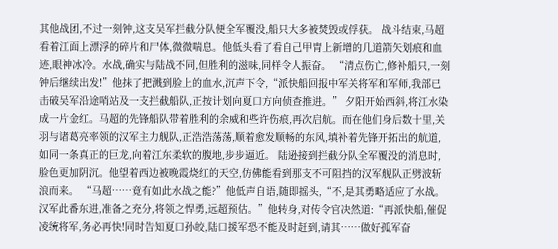其他战团,不过一刻钟,这支吴军拦截分队便全军覆没,船只大多被焚毁或俘获。 战斗结束,马超看着江面上漂浮的碎片和尸体,微微喘息。他低头看了看自己甲胄上新增的几道箭矢划痕和血迹,眼神冰冷。水战,确实与陆战不同,但胜利的滋味,同样令人振奋。 “清点伤亡,修补船只,一刻钟后继续出发!”他抹了把溅到脸上的血水,沉声下令,“派快船回报中军关将军和军师,我部已击破吴军沿途哨站及一支拦截船队,正按计划向夏口方向侦查推进。” 夕阳开始西斜,将江水染成一片金红。马超的先锋船队带着胜利的余威和些许伤痕,再次启航。而在他们身后数十里,关羽与诸葛亮率领的汉军主力舰队,正浩浩荡荡,顺着愈发顺畅的东风,填补着先锋开拓出的航道,如同一条真正的巨龙,向着江东柔软的腹地,步步逼近。 陆逊接到拦截分队全军覆没的消息时,脸色更加阴沉。他望着西边被晚霞烧红的天空,仿佛能看到那支不可阻挡的汉军舰队正劈波斩浪而来。 “马超……竟有如此水战之能?”他低声自语,随即摇头,“不,是其勇略适应了水战。汉军此番东进,准备之充分,将领之悍勇,远超预估。”他转身,对传令官决然道:“再派快船,催促凌统将军,务必再快!同时告知夏口孙皎,陆口援军恐不能及时赶到,请其……做好孤军奋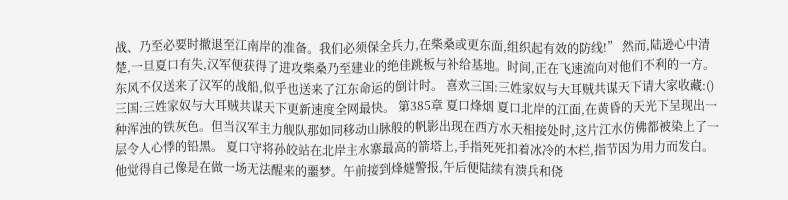战、乃至必要时撤退至江南岸的准备。我们必须保全兵力,在柴桑或更东面,组织起有效的防线!” 然而,陆逊心中清楚,一旦夏口有失,汉军便获得了进攻柴桑乃至建业的绝佳跳板与补给基地。时间,正在飞速流向对他们不利的一方。东风不仅送来了汉军的战船,似乎也送来了江东命运的倒计时。 喜欢三国:三姓家奴与大耳贼共谋天下请大家收藏:()三国:三姓家奴与大耳贼共谋天下更新速度全网最快。 第385章 夏口烽烟 夏口北岸的江面,在黄昏的天光下呈现出一种浑浊的铁灰色。但当汉军主力舰队那如同移动山脉般的帆影出现在西方水天相接处时,这片江水仿佛都被染上了一层令人心悸的铅黑。 夏口守将孙皎站在北岸主水寨最高的箭塔上,手指死死扣着冰冷的木栏,指节因为用力而发白。他觉得自己像是在做一场无法醒来的噩梦。午前接到烽燧警报,午后便陆续有溃兵和侥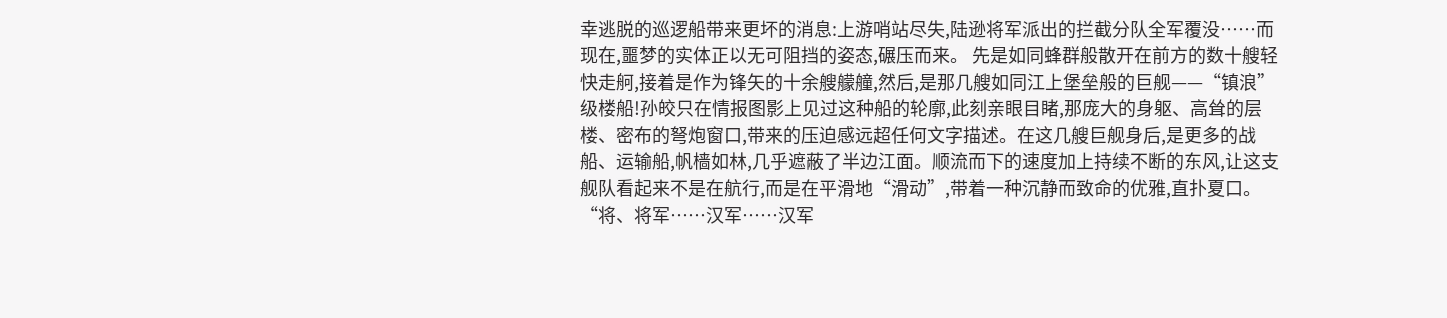幸逃脱的巡逻船带来更坏的消息:上游哨站尽失,陆逊将军派出的拦截分队全军覆没……而现在,噩梦的实体正以无可阻挡的姿态,碾压而来。 先是如同蜂群般散开在前方的数十艘轻快走舸,接着是作为锋矢的十余艘艨艟,然后,是那几艘如同江上堡垒般的巨舰——“镇浪”级楼船!孙皎只在情报图影上见过这种船的轮廓,此刻亲眼目睹,那庞大的身躯、高耸的层楼、密布的弩炮窗口,带来的压迫感远超任何文字描述。在这几艘巨舰身后,是更多的战船、运输船,帆樯如林,几乎遮蔽了半边江面。顺流而下的速度加上持续不断的东风,让这支舰队看起来不是在航行,而是在平滑地“滑动”,带着一种沉静而致命的优雅,直扑夏口。 “将、将军……汉军……汉军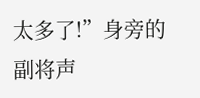太多了!”身旁的副将声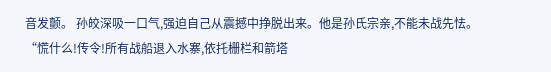音发颤。 孙皎深吸一口气,强迫自己从震撼中挣脱出来。他是孙氏宗亲,不能未战先怯。“慌什么!传令!所有战船退入水寨,依托栅栏和箭塔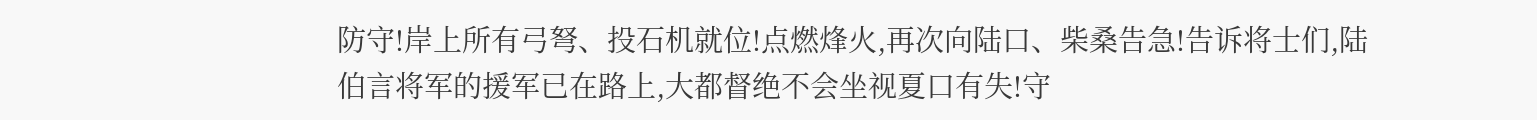防守!岸上所有弓弩、投石机就位!点燃烽火,再次向陆口、柴桑告急!告诉将士们,陆伯言将军的援军已在路上,大都督绝不会坐视夏口有失!守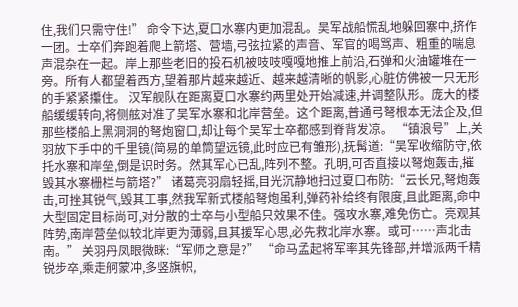住,我们只需守住!” 命令下达,夏口水寨内更加混乱。吴军战船慌乱地躲回寨中,挤作一团。士卒们奔跑着爬上箭塔、营墙,弓弦拉紧的声音、军官的喝骂声、粗重的喘息声混杂在一起。岸上那些老旧的投石机被吱吱嘎嘎地推上前沿,石弹和火油罐堆在一旁。所有人都望着西方,望着那片越来越近、越来越清晰的帆影,心脏仿佛被一只无形的手紧紧攥住。 汉军舰队在距离夏口水寨约两里处开始减速,并调整队形。庞大的楼船缓缓转向,将侧舷对准了吴军水寨和北岸营垒。这个距离,普通弓弩根本无法企及,但那些楼船上黑洞洞的弩炮窗口,却让每个吴军士卒都感到脊背发凉。 “镇浪号”上,关羽放下手中的千里镜(简易的单筒望远镜,此时应已有雏形),抚髯道:“吴军收缩防守,依托水寨和岸垒,倒是识时务。然其军心已乱,阵列不整。孔明,可否直接以弩炮轰击,摧毁其水寨栅栏与箭塔?” 诸葛亮羽扇轻摇,目光沉静地扫过夏口布防:“云长兄,弩炮轰击,可挫其锐气,毁其工事,然我军新式楼船弩炮虽利,弹药补给终有限度,且此距离,命中大型固定目标尚可,对分散的士卒与小型船只效果不佳。强攻水寨,难免伤亡。亮观其阵势,南岸营垒似较北岸更为薄弱,且其援军心思,必先救北岸水寨。或可……声北击南。” 关羽丹凤眼微眯:“军师之意是?” “命马孟起将军率其先锋部,并增派两千精锐步卒,乘走舸蒙冲,多竖旗帜,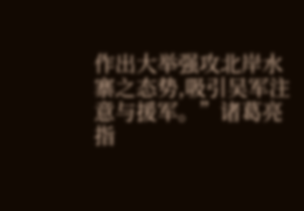作出大举强攻北岸水寨之态势,吸引吴军注意与援军。”诸葛亮指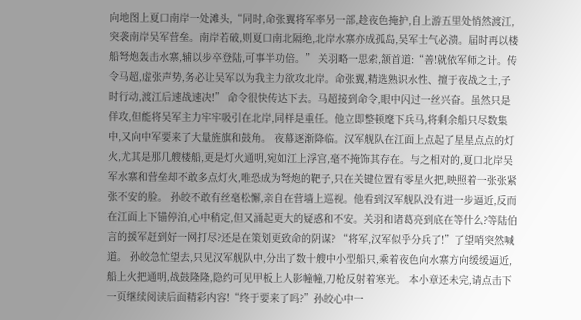向地图上夏口南岸一处滩头,“同时,命张翼将军率另一部,趁夜色掩护,自上游五里处悄然渡江,突袭南岸吴军营垒。南岸若破,则夏口南北隔绝,北岸水寨亦成孤岛,吴军士气必溃。届时再以楼船弩炮轰击水寨,辅以步卒登陆,可事半功倍。” 关羽略一思索,颔首道:“善!就依军师之计。传令马超,虚张声势,务必让吴军以为我主力欲攻北岸。命张翼,精选熟识水性、擅于夜战之士,子时行动,渡江后速战速决!” 命令很快传达下去。马超接到命令,眼中闪过一丝兴奋。虽然只是佯攻,但能将吴军主力牢牢吸引在北岸,同样是重任。他立即整顿麾下兵马,将剩余船只尽数集中,又向中军要来了大量旌旗和鼓角。 夜幕逐渐降临。汉军舰队在江面上点起了星星点点的灯火,尤其是那几艘楼船,更是灯火通明,宛如江上浮宫,毫不掩饰其存在。与之相对的,夏口北岸吴军水寨和营垒却不敢多点灯火,唯恐成为弩炮的靶子,只在关键位置有零星火把,映照着一张张紧张不安的脸。 孙皎不敢有丝毫松懈,亲自在营墙上巡视。他看到汉军舰队没有进一步逼近,反而在江面上下锚停泊,心中稍定,但又涌起更大的疑惑和不安。关羽和诸葛亮到底在等什么?等陆伯言的援军赶到好一网打尽?还是在策划更致命的阴谋? “将军,汉军似乎分兵了!”了望哨突然喊道。 孙皎急忙望去,只见汉军舰队中,分出了数十艘中小型船只,乘着夜色向水寨方向缓缓逼近,船上火把通明,战鼓隆隆,隐约可见甲板上人影幢幢,刀枪反射着寒光。 本小章还未完,请点击下一页继续阅读后面精彩内容!“终于要来了吗?”孙皎心中一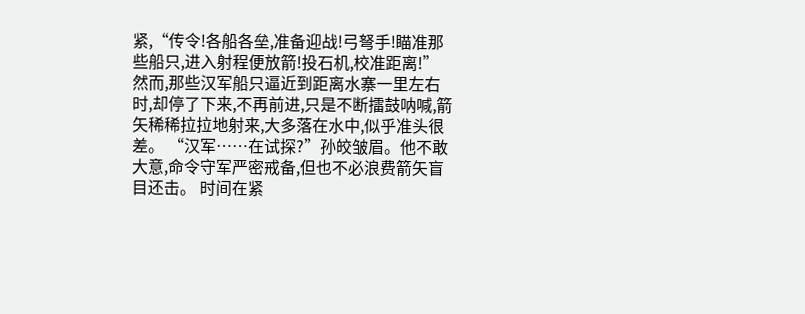紧,“传令!各船各垒,准备迎战!弓弩手!瞄准那些船只,进入射程便放箭!投石机,校准距离!” 然而,那些汉军船只逼近到距离水寨一里左右时,却停了下来,不再前进,只是不断擂鼓呐喊,箭矢稀稀拉拉地射来,大多落在水中,似乎准头很差。 “汉军……在试探?”孙皎皱眉。他不敢大意,命令守军严密戒备,但也不必浪费箭矢盲目还击。 时间在紧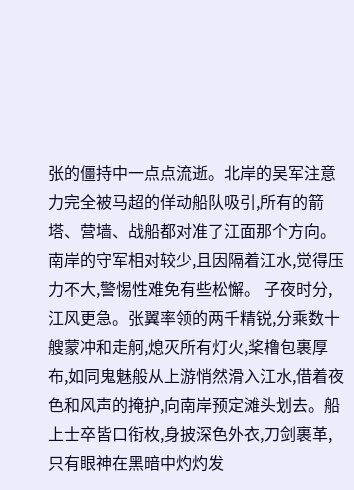张的僵持中一点点流逝。北岸的吴军注意力完全被马超的佯动船队吸引,所有的箭塔、营墙、战船都对准了江面那个方向。南岸的守军相对较少,且因隔着江水,觉得压力不大,警惕性难免有些松懈。 子夜时分,江风更急。张翼率领的两千精锐,分乘数十艘蒙冲和走舸,熄灭所有灯火,桨橹包裹厚布,如同鬼魅般从上游悄然滑入江水,借着夜色和风声的掩护,向南岸预定滩头划去。船上士卒皆口衔枚,身披深色外衣,刀剑裹革,只有眼神在黑暗中灼灼发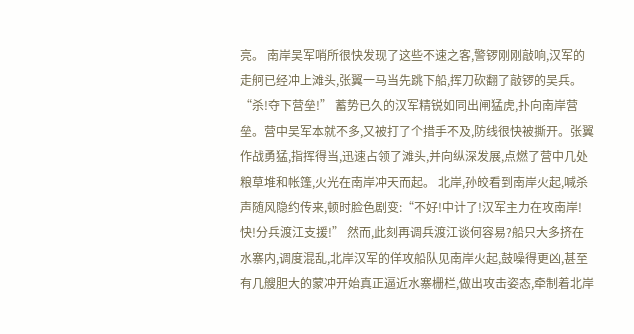亮。 南岸吴军哨所很快发现了这些不速之客,警锣刚刚敲响,汉军的走舸已经冲上滩头,张翼一马当先跳下船,挥刀砍翻了敲锣的吴兵。“杀!夺下营垒!” 蓄势已久的汉军精锐如同出闸猛虎,扑向南岸营垒。营中吴军本就不多,又被打了个措手不及,防线很快被撕开。张翼作战勇猛,指挥得当,迅速占领了滩头,并向纵深发展,点燃了营中几处粮草堆和帐篷,火光在南岸冲天而起。 北岸,孙皎看到南岸火起,喊杀声随风隐约传来,顿时脸色剧变:“不好!中计了!汉军主力在攻南岸!快!分兵渡江支援!” 然而,此刻再调兵渡江谈何容易?船只大多挤在水寨内,调度混乱,北岸汉军的佯攻船队见南岸火起,鼓噪得更凶,甚至有几艘胆大的蒙冲开始真正逼近水寨栅栏,做出攻击姿态,牵制着北岸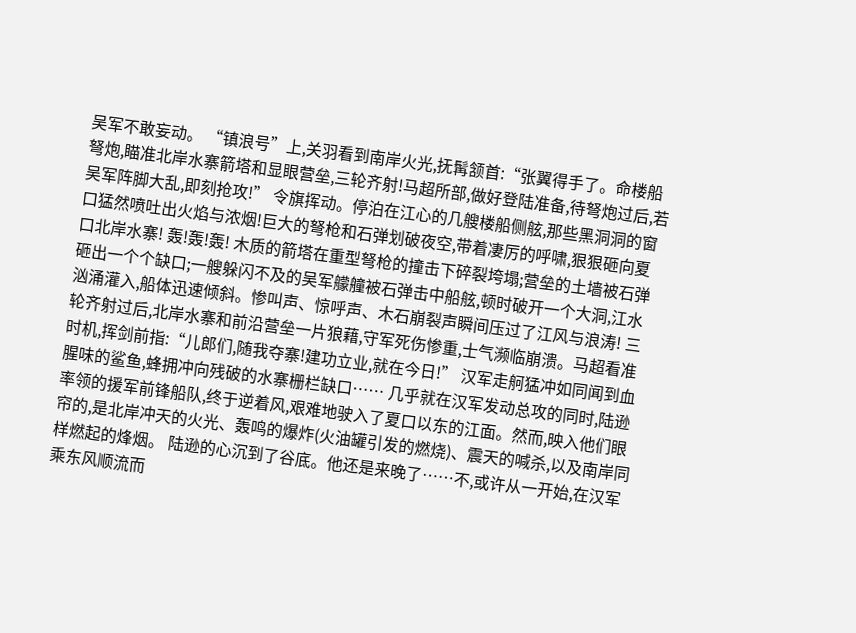吴军不敢妄动。 “镇浪号”上,关羽看到南岸火光,抚髯颔首:“张翼得手了。命楼船弩炮,瞄准北岸水寨箭塔和显眼营垒,三轮齐射!马超所部,做好登陆准备,待弩炮过后,若吴军阵脚大乱,即刻抢攻!” 令旗挥动。停泊在江心的几艘楼船侧舷,那些黑洞洞的窗口猛然喷吐出火焰与浓烟!巨大的弩枪和石弹划破夜空,带着凄厉的呼啸,狠狠砸向夏口北岸水寨! 轰!轰!轰! 木质的箭塔在重型弩枪的撞击下碎裂垮塌;营垒的土墙被石弹砸出一个个缺口;一艘躲闪不及的吴军艨艟被石弹击中船舷,顿时破开一个大洞,江水汹涌灌入,船体迅速倾斜。惨叫声、惊呼声、木石崩裂声瞬间压过了江风与浪涛! 三轮齐射过后,北岸水寨和前沿营垒一片狼藉,守军死伤惨重,士气濒临崩溃。马超看准时机,挥剑前指:“儿郎们,随我夺寨!建功立业,就在今日!” 汉军走舸猛冲如同闻到血腥味的鲨鱼,蜂拥冲向残破的水寨栅栏缺口…… 几乎就在汉军发动总攻的同时,陆逊率领的援军前锋船队,终于逆着风,艰难地驶入了夏口以东的江面。然而,映入他们眼帘的,是北岸冲天的火光、轰鸣的爆炸(火油罐引发的燃烧)、震天的喊杀,以及南岸同样燃起的烽烟。 陆逊的心沉到了谷底。他还是来晚了……不,或许从一开始,在汉军乘东风顺流而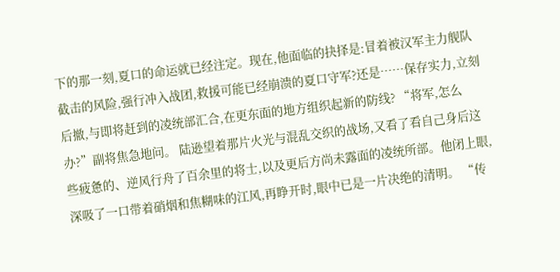下的那一刻,夏口的命运就已经注定。现在,他面临的抉择是:冒着被汉军主力舰队截击的风险,强行冲入战团,救援可能已经崩溃的夏口守军?还是……保存实力,立刻后撤,与即将赶到的凌统部汇合,在更东面的地方组织起新的防线? “将军,怎么办?”副将焦急地问。 陆逊望着那片火光与混乱交织的战场,又看了看自己身后这些疲惫的、逆风行舟了百余里的将士,以及更后方尚未露面的凌统所部。他闭上眼,深吸了一口带着硝烟和焦糊味的江风,再睁开时,眼中已是一片决绝的清明。 “传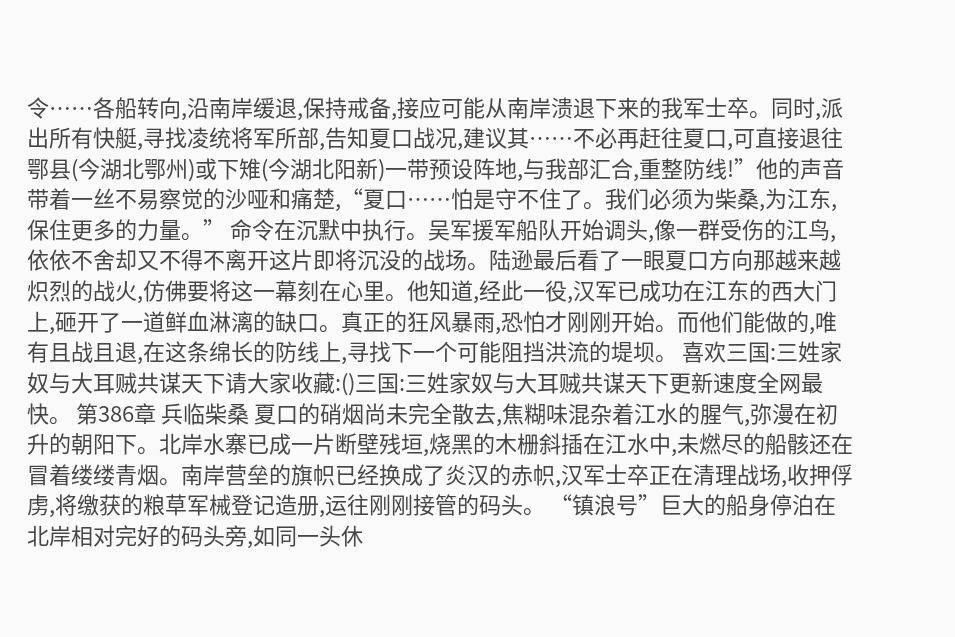令……各船转向,沿南岸缓退,保持戒备,接应可能从南岸溃退下来的我军士卒。同时,派出所有快艇,寻找凌统将军所部,告知夏口战况,建议其……不必再赶往夏口,可直接退往鄂县(今湖北鄂州)或下雉(今湖北阳新)一带预设阵地,与我部汇合,重整防线!”他的声音带着一丝不易察觉的沙哑和痛楚,“夏口……怕是守不住了。我们必须为柴桑,为江东,保住更多的力量。” 命令在沉默中执行。吴军援军船队开始调头,像一群受伤的江鸟,依依不舍却又不得不离开这片即将沉没的战场。陆逊最后看了一眼夏口方向那越来越炽烈的战火,仿佛要将这一幕刻在心里。他知道,经此一役,汉军已成功在江东的西大门上,砸开了一道鲜血淋漓的缺口。真正的狂风暴雨,恐怕才刚刚开始。而他们能做的,唯有且战且退,在这条绵长的防线上,寻找下一个可能阻挡洪流的堤坝。 喜欢三国:三姓家奴与大耳贼共谋天下请大家收藏:()三国:三姓家奴与大耳贼共谋天下更新速度全网最快。 第386章 兵临柴桑 夏口的硝烟尚未完全散去,焦糊味混杂着江水的腥气,弥漫在初升的朝阳下。北岸水寨已成一片断壁残垣,烧黑的木栅斜插在江水中,未燃尽的船骸还在冒着缕缕青烟。南岸营垒的旗帜已经换成了炎汉的赤帜,汉军士卒正在清理战场,收押俘虏,将缴获的粮草军械登记造册,运往刚刚接管的码头。 “镇浪号”巨大的船身停泊在北岸相对完好的码头旁,如同一头休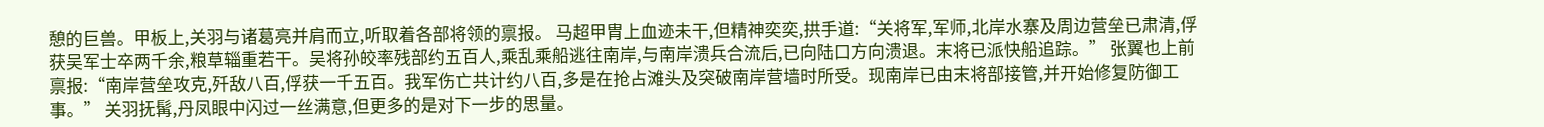憩的巨兽。甲板上,关羽与诸葛亮并肩而立,听取着各部将领的禀报。 马超甲胄上血迹未干,但精神奕奕,拱手道:“关将军,军师,北岸水寨及周边营垒已肃清,俘获吴军士卒两千余,粮草辎重若干。吴将孙皎率残部约五百人,乘乱乘船逃往南岸,与南岸溃兵合流后,已向陆口方向溃退。末将已派快船追踪。” 张翼也上前禀报:“南岸营垒攻克,歼敌八百,俘获一千五百。我军伤亡共计约八百,多是在抢占滩头及突破南岸营墙时所受。现南岸已由末将部接管,并开始修复防御工事。” 关羽抚髯,丹凤眼中闪过一丝满意,但更多的是对下一步的思量。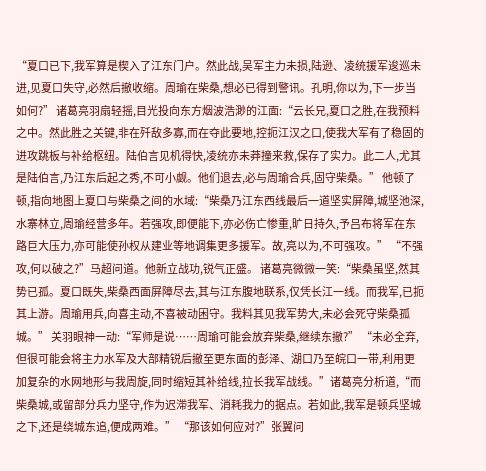“夏口已下,我军算是楔入了江东门户。然此战,吴军主力未损,陆逊、凌统援军逡巡未进,见夏口失守,必然后撤收缩。周瑜在柴桑,想必已得到警讯。孔明,你以为,下一步当如何?” 诸葛亮羽扇轻摇,目光投向东方烟波浩渺的江面:“云长兄,夏口之胜,在我预料之中。然此胜之关键,非在歼敌多寡,而在夺此要地,控扼江汉之口,使我大军有了稳固的进攻跳板与补给枢纽。陆伯言见机得快,凌统亦未莽撞来救,保存了实力。此二人,尤其是陆伯言,乃江东后起之秀,不可小觑。他们退去,必与周瑜合兵,固守柴桑。” 他顿了顿,指向地图上夏口与柴桑之间的水域:“柴桑乃江东西线最后一道坚实屏障,城坚池深,水寨林立,周瑜经营多年。若强攻,即便能下,亦必伤亡惨重,旷日持久,予吕布将军在东路巨大压力,亦可能使孙权从建业等地调集更多援军。故,亮以为,不可强攻。” “不强攻,何以破之?”马超问道。他新立战功,锐气正盛。 诸葛亮微微一笑:“柴桑虽坚,然其势已孤。夏口既失,柴桑西面屏障尽去,其与江东腹地联系,仅凭长江一线。而我军,已扼其上游。周瑜用兵,向喜主动,不喜被动困守。我料其见我军势大,未必会死守柴桑孤城。” 关羽眼神一动:“军师是说……周瑜可能会放弃柴桑,继续东撤?” “未必全弃,但很可能会将主力水军及大部精锐后撤至更东面的彭泽、湖口乃至皖口一带,利用更加复杂的水网地形与我周旋,同时缩短其补给线,拉长我军战线。”诸葛亮分析道,“而柴桑城,或留部分兵力坚守,作为迟滞我军、消耗我力的据点。若如此,我军是顿兵坚城之下,还是绕城东追,便成两难。” “那该如何应对?”张翼问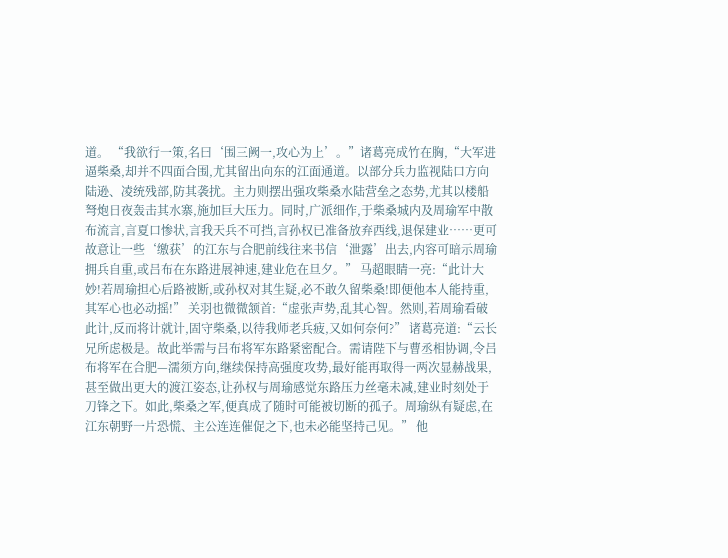道。 “我欲行一策,名曰‘围三阙一,攻心为上’。”诸葛亮成竹在胸,“大军进逼柴桑,却并不四面合围,尤其留出向东的江面通道。以部分兵力监视陆口方向陆逊、凌统残部,防其袭扰。主力则摆出强攻柴桑水陆营垒之态势,尤其以楼船弩炮日夜轰击其水寨,施加巨大压力。同时,广派细作,于柴桑城内及周瑜军中散布流言,言夏口惨状,言我天兵不可挡,言孙权已准备放弃西线,退保建业……更可故意让一些‘缴获’的江东与合肥前线往来书信‘泄露’出去,内容可暗示周瑜拥兵自重,或吕布在东路进展神速,建业危在旦夕。” 马超眼睛一亮:“此计大妙!若周瑜担心后路被断,或孙权对其生疑,必不敢久留柴桑!即便他本人能持重,其军心也必动摇!” 关羽也微微颔首:“虚张声势,乱其心智。然则,若周瑜看破此计,反而将计就计,固守柴桑,以待我师老兵疲,又如何奈何?” 诸葛亮道:“云长兄所虑极是。故此举需与吕布将军东路紧密配合。需请陛下与曹丞相协调,令吕布将军在合肥—濡须方向,继续保持高强度攻势,最好能再取得一两次显赫战果,甚至做出更大的渡江姿态,让孙权与周瑜感觉东路压力丝毫未减,建业时刻处于刀锋之下。如此,柴桑之军,便真成了随时可能被切断的孤子。周瑜纵有疑虑,在江东朝野一片恐慌、主公连连催促之下,也未必能坚持己见。” 他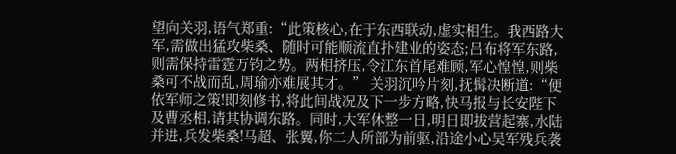望向关羽,语气郑重:“此策核心,在于东西联动,虚实相生。我西路大军,需做出猛攻柴桑、随时可能顺流直扑建业的姿态;吕布将军东路,则需保持雷霆万钧之势。两相挤压,令江东首尾难顾,军心惶惶,则柴桑可不战而乱,周瑜亦难展其才。” 关羽沉吟片刻,抚髯决断道:“便依军师之策!即刻修书,将此间战况及下一步方略,快马报与长安陛下及曹丞相,请其协调东路。同时,大军休整一日,明日即拔营起寨,水陆并进,兵发柴桑!马超、张翼,你二人所部为前驱,沿途小心吴军残兵袭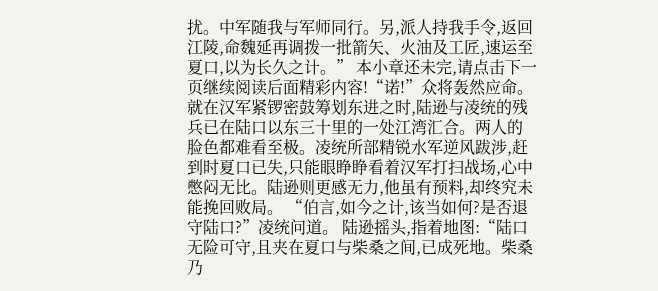扰。中军随我与军师同行。另,派人持我手令,返回江陵,命魏延再调拨一批箭矢、火油及工匠,速运至夏口,以为长久之计。” 本小章还未完,请点击下一页继续阅读后面精彩内容!“诺!”众将轰然应命。 就在汉军紧锣密鼓筹划东进之时,陆逊与凌统的残兵已在陆口以东三十里的一处江湾汇合。两人的脸色都难看至极。凌统所部精锐水军逆风跋涉,赶到时夏口已失,只能眼睁睁看着汉军打扫战场,心中憋闷无比。陆逊则更感无力,他虽有预料,却终究未能挽回败局。 “伯言,如今之计,该当如何?是否退守陆口?”凌统问道。 陆逊摇头,指着地图:“陆口无险可守,且夹在夏口与柴桑之间,已成死地。柴桑乃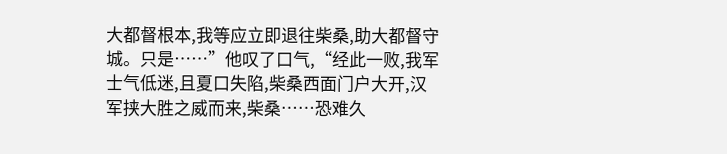大都督根本,我等应立即退往柴桑,助大都督守城。只是……”他叹了口气,“经此一败,我军士气低迷,且夏口失陷,柴桑西面门户大开,汉军挟大胜之威而来,柴桑……恐难久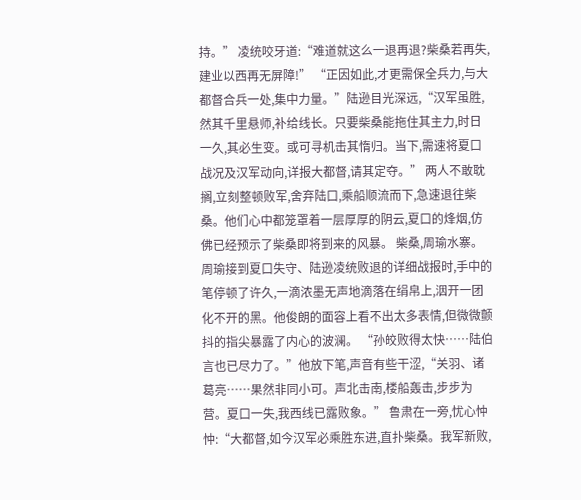持。” 凌统咬牙道:“难道就这么一退再退?柴桑若再失,建业以西再无屏障!” “正因如此,才更需保全兵力,与大都督合兵一处,集中力量。”陆逊目光深远,“汉军虽胜,然其千里悬师,补给线长。只要柴桑能拖住其主力,时日一久,其必生变。或可寻机击其惰归。当下,需速将夏口战况及汉军动向,详报大都督,请其定夺。” 两人不敢耽搁,立刻整顿败军,舍弃陆口,乘船顺流而下,急速退往柴桑。他们心中都笼罩着一层厚厚的阴云,夏口的烽烟,仿佛已经预示了柴桑即将到来的风暴。 柴桑,周瑜水寨。 周瑜接到夏口失守、陆逊凌统败退的详细战报时,手中的笔停顿了许久,一滴浓墨无声地滴落在绢帛上,洇开一团化不开的黑。他俊朗的面容上看不出太多表情,但微微颤抖的指尖暴露了内心的波澜。 “孙皎败得太快……陆伯言也已尽力了。”他放下笔,声音有些干涩,“关羽、诸葛亮……果然非同小可。声北击南,楼船轰击,步步为营。夏口一失,我西线已露败象。” 鲁肃在一旁,忧心忡忡:“大都督,如今汉军必乘胜东进,直扑柴桑。我军新败,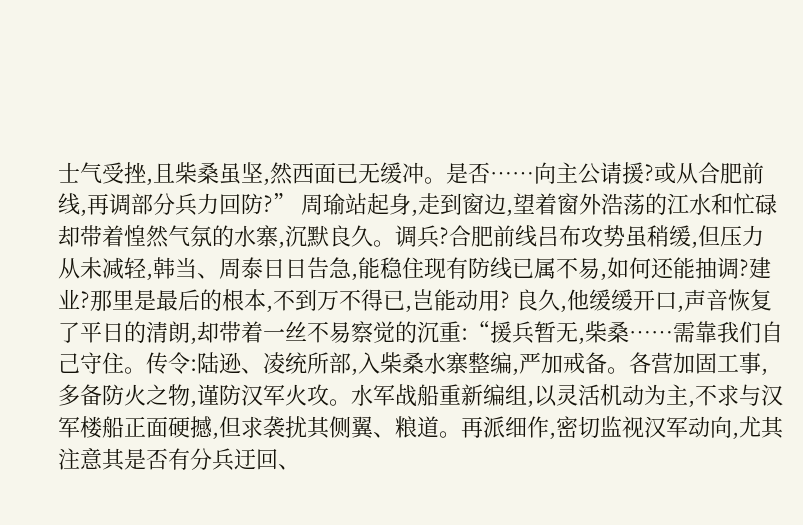士气受挫,且柴桑虽坚,然西面已无缓冲。是否……向主公请援?或从合肥前线,再调部分兵力回防?” 周瑜站起身,走到窗边,望着窗外浩荡的江水和忙碌却带着惶然气氛的水寨,沉默良久。调兵?合肥前线吕布攻势虽稍缓,但压力从未减轻,韩当、周泰日日告急,能稳住现有防线已属不易,如何还能抽调?建业?那里是最后的根本,不到万不得已,岂能动用? 良久,他缓缓开口,声音恢复了平日的清朗,却带着一丝不易察觉的沉重:“援兵暂无,柴桑……需靠我们自己守住。传令:陆逊、凌统所部,入柴桑水寨整编,严加戒备。各营加固工事,多备防火之物,谨防汉军火攻。水军战船重新编组,以灵活机动为主,不求与汉军楼船正面硬撼,但求袭扰其侧翼、粮道。再派细作,密切监视汉军动向,尤其注意其是否有分兵迂回、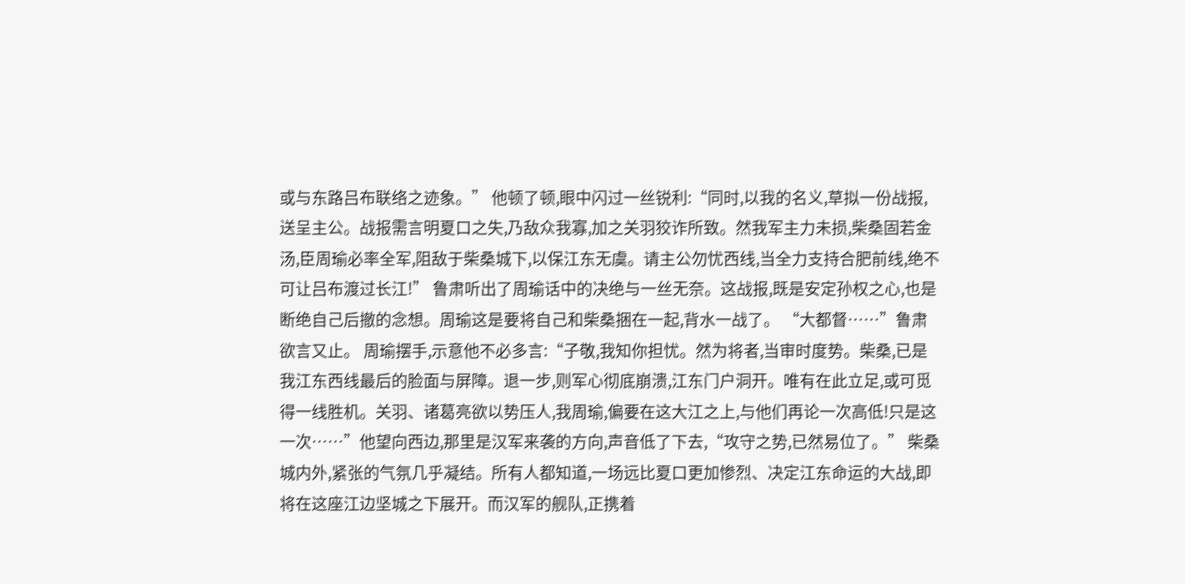或与东路吕布联络之迹象。” 他顿了顿,眼中闪过一丝锐利:“同时,以我的名义,草拟一份战报,送呈主公。战报需言明夏口之失,乃敌众我寡,加之关羽狡诈所致。然我军主力未损,柴桑固若金汤,臣周瑜必率全军,阻敌于柴桑城下,以保江东无虞。请主公勿忧西线,当全力支持合肥前线,绝不可让吕布渡过长江!” 鲁肃听出了周瑜话中的决绝与一丝无奈。这战报,既是安定孙权之心,也是断绝自己后撤的念想。周瑜这是要将自己和柴桑捆在一起,背水一战了。 “大都督……”鲁肃欲言又止。 周瑜摆手,示意他不必多言:“子敬,我知你担忧。然为将者,当审时度势。柴桑,已是我江东西线最后的脸面与屏障。退一步,则军心彻底崩溃,江东门户洞开。唯有在此立足,或可觅得一线胜机。关羽、诸葛亮欲以势压人,我周瑜,偏要在这大江之上,与他们再论一次高低!只是这一次……”他望向西边,那里是汉军来袭的方向,声音低了下去,“攻守之势,已然易位了。” 柴桑城内外,紧张的气氛几乎凝结。所有人都知道,一场远比夏口更加惨烈、决定江东命运的大战,即将在这座江边坚城之下展开。而汉军的舰队,正携着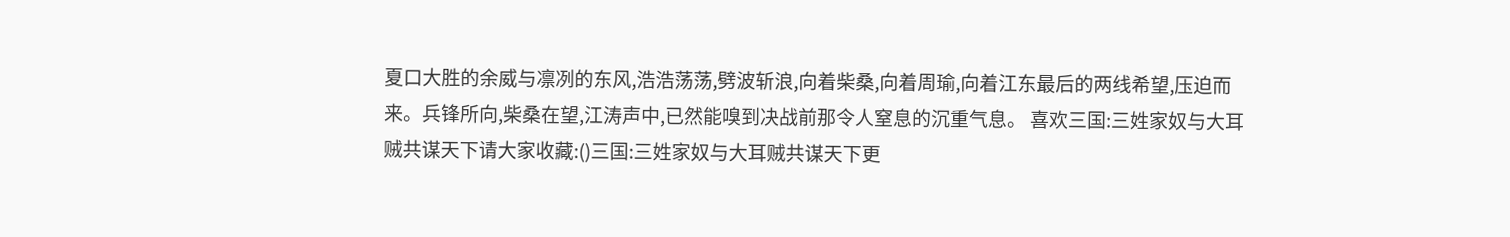夏口大胜的余威与凛冽的东风,浩浩荡荡,劈波斩浪,向着柴桑,向着周瑜,向着江东最后的两线希望,压迫而来。兵锋所向,柴桑在望,江涛声中,已然能嗅到决战前那令人窒息的沉重气息。 喜欢三国:三姓家奴与大耳贼共谋天下请大家收藏:()三国:三姓家奴与大耳贼共谋天下更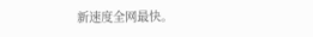新速度全网最快。